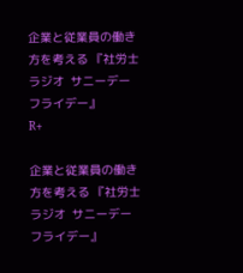企業と従業員の働き方を考える 『社労士ラジオ  サニーデーフライデー』
R+

企業と従業員の働き方を考える 『社労士ラジオ  サニーデーフライデー』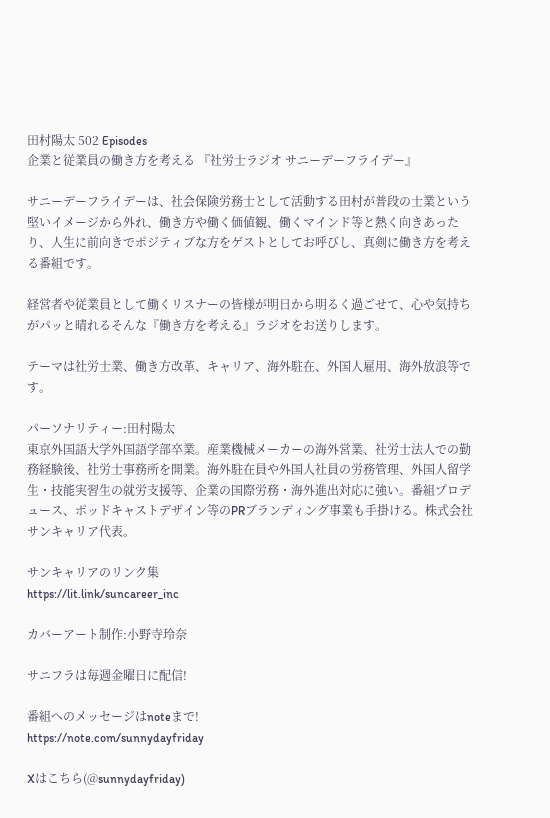田村陽太 502 Episodes
企業と従業員の働き方を考える 『社労士ラジオ サニーデーフライデー』

サニーデーフライデーは、社会保険労務士として活動する田村が普段の士業という堅いイメージから外れ、働き方や働く価値観、働くマインド等と熱く向きあったり、人生に前向きでポジティブな方をゲストとしてお呼びし、真剣に働き方を考える番組です。

経営者や従業員として働くリスナーの皆様が明日から明るく過ごせて、心や気持ちがパッと晴れるそんな『働き方を考える』ラジオをお送りします。

テーマは社労士業、働き方改革、キャリア、海外駐在、外国人雇用、海外放浪等です。

パーソナリティー:田村陽太
東京外国語大学外国語学部卒業。産業機械メーカーの海外営業、社労士法人での勤務経験後、社労士事務所を開業。海外駐在員や外国人社員の労務管理、外国人留学生・技能実習生の就労支援等、企業の国際労務・海外進出対応に強い。番組プロデュース、ポッドキャストデザイン等のPRブランディング事業も手掛ける。株式会社サンキャリア代表。

サンキャリアのリンク集
https://lit.link/suncareer_inc

カバーアート制作:小野寺玲奈

サニフラは毎週金曜日に配信!

番組へのメッセージはnoteまで!
https://note.com/sunnydayfriday

Xはこちら(@sunnydayfriday)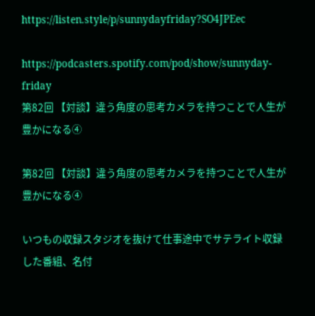https://listen.style/p/sunnydayfriday?SO4JPEec

https://podcasters.spotify.com/pod/show/sunnyday-friday
第82回 【対談】違う角度の思考カメラを持つことで人生が豊かになる④

第82回 【対談】違う角度の思考カメラを持つことで人生が豊かになる④

いつもの収録スタジオを抜けて仕事途中でサテライト収録した番組、名付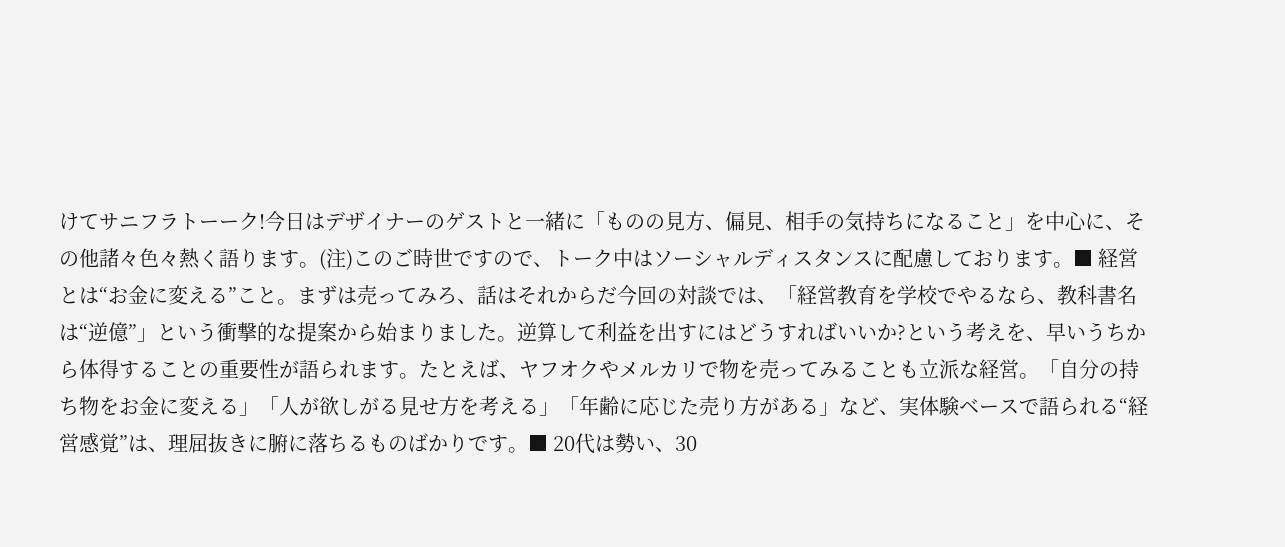けてサニフラトーーク!今日はデザイナーのゲストと一緒に「ものの見方、偏見、相手の気持ちになること」を中心に、その他諸々色々熱く語ります。(注)このご時世ですので、トーク中はソーシャルディスタンスに配慮しております。■ 経営とは“お金に変える”こと。まずは売ってみろ、話はそれからだ今回の対談では、「経営教育を学校でやるなら、教科書名は“逆億”」という衝撃的な提案から始まりました。逆算して利益を出すにはどうすればいいか?という考えを、早いうちから体得することの重要性が語られます。たとえば、ヤフオクやメルカリで物を売ってみることも立派な経営。「自分の持ち物をお金に変える」「人が欲しがる見せ方を考える」「年齢に応じた売り方がある」など、実体験ベースで語られる“経営感覚”は、理屈抜きに腑に落ちるものばかりです。■ 20代は勢い、30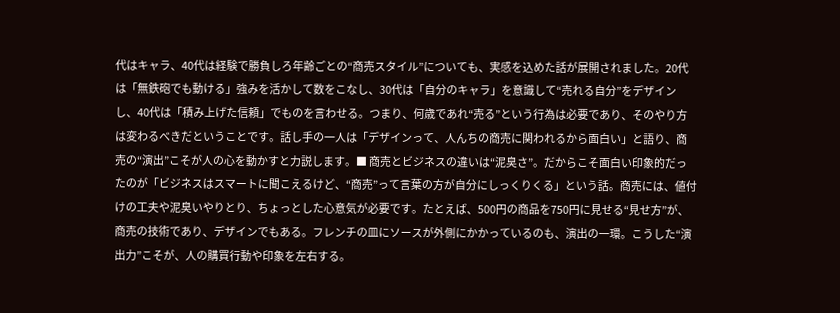代はキャラ、40代は経験で勝負しろ年齢ごとの“商売スタイル”についても、実感を込めた話が展開されました。20代は「無鉄砲でも動ける」強みを活かして数をこなし、30代は「自分のキャラ」を意識して“売れる自分”をデザインし、40代は「積み上げた信頼」でものを言わせる。つまり、何歳であれ“売る”という行為は必要であり、そのやり方は変わるべきだということです。話し手の一人は「デザインって、人んちの商売に関われるから面白い」と語り、商売の“演出”こそが人の心を動かすと力説します。■ 商売とビジネスの違いは“泥臭さ”。だからこそ面白い印象的だったのが「ビジネスはスマートに聞こえるけど、“商売”って言葉の方が自分にしっくりくる」という話。商売には、値付けの工夫や泥臭いやりとり、ちょっとした心意気が必要です。たとえば、500円の商品を750円に見せる“見せ方”が、商売の技術であり、デザインでもある。フレンチの皿にソースが外側にかかっているのも、演出の一環。こうした“演出力”こそが、人の購買行動や印象を左右する。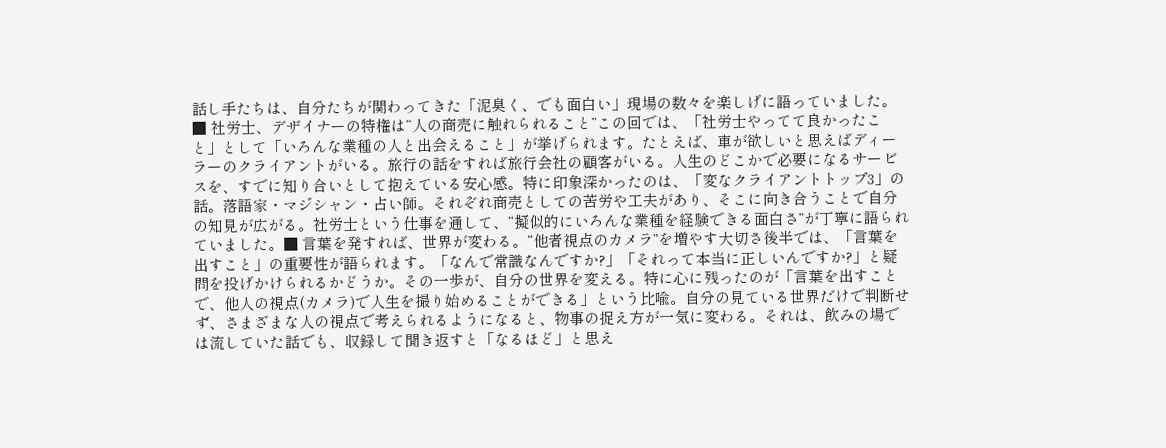話し手たちは、自分たちが関わってきた「泥臭く、でも面白い」現場の数々を楽しげに語っていました。■ 社労士、デザイナーの特権は“人の商売に触れられること”この回では、「社労士やってて良かったこと」として「いろんな業種の人と出会えること」が挙げられます。たとえば、車が欲しいと思えばディーラーのクライアントがいる。旅行の話をすれば旅行会社の顧客がいる。人生のどこかで必要になるサービスを、すでに知り合いとして抱えている安心感。特に印象深かったのは、「変なクライアントトップ3」の話。落語家・マジシャン・占い師。それぞれ商売としての苦労や工夫があり、そこに向き合うことで自分の知見が広がる。社労士という仕事を通して、“擬似的にいろんな業種を経験できる面白さ”が丁寧に語られていました。■ 言葉を発すれば、世界が変わる。“他者視点のカメラ”を増やす大切さ後半では、「言葉を出すこと」の重要性が語られます。「なんで常識なんですか?」「それって本当に正しいんですか?」と疑問を投げかけられるかどうか。その一歩が、自分の世界を変える。特に心に残ったのが「言葉を出すことで、他人の視点(カメラ)で人生を撮り始めることができる」という比喩。自分の見ている世界だけで判断せず、さまざまな人の視点で考えられるようになると、物事の捉え方が一気に変わる。それは、飲みの場では流していた話でも、収録して聞き返すと「なるほど」と思え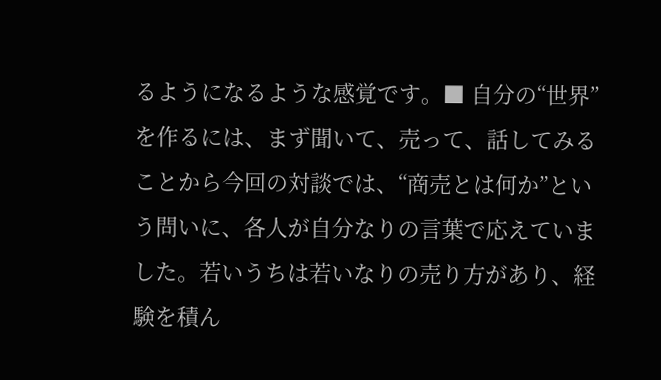るようになるような感覚です。■ 自分の“世界”を作るには、まず聞いて、売って、話してみることから今回の対談では、“商売とは何か”という問いに、各人が自分なりの言葉で応えていました。若いうちは若いなりの売り方があり、経験を積ん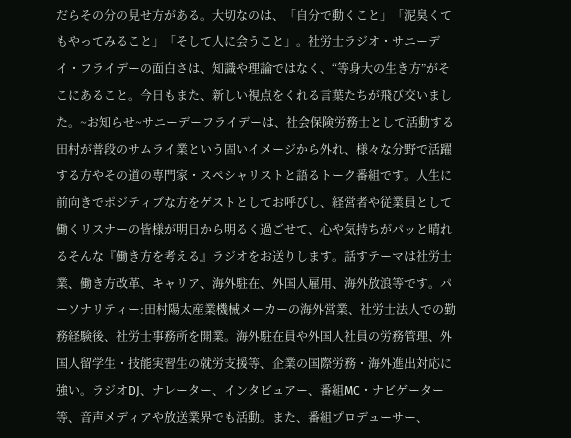だらその分の見せ方がある。大切なのは、「自分で動くこと」「泥臭くてもやってみること」「そして人に会うこと」。社労士ラジオ・サニーデイ・フライデーの面白さは、知識や理論ではなく、“等身大の生き方”がそこにあること。今日もまた、新しい視点をくれる言葉たちが飛び交いました。~お知らせ~サニーデーフライデーは、社会保険労務士として活動する田村が普段のサムライ業という固いイメージから外れ、様々な分野で活躍する方やその道の専門家・スペシャリストと語るトーク番組です。人生に前向きでポジティブな方をゲストとしてお呼びし、経営者や従業員として働くリスナーの皆様が明日から明るく過ごせて、心や気持ちがパッと晴れるそんな『働き方を考える』ラジオをお送りします。話すテーマは社労士業、働き方改革、キャリア、海外駐在、外国人雇用、海外放浪等です。パーソナリティー:田村陽太産業機械メーカーの海外営業、社労士法人での勤務経験後、社労士事務所を開業。海外駐在員や外国人社員の労務管理、外国人留学生・技能実習生の就労支援等、企業の国際労務・海外進出対応に強い。ラジオDJ、ナレーター、インタビュアー、番組MC・ナビゲーター等、音声メディアや放送業界でも活動。また、番組プロデューサー、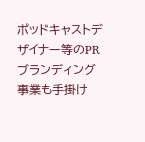ポッドキャストデザイナー等のPRブランディング事業も手掛け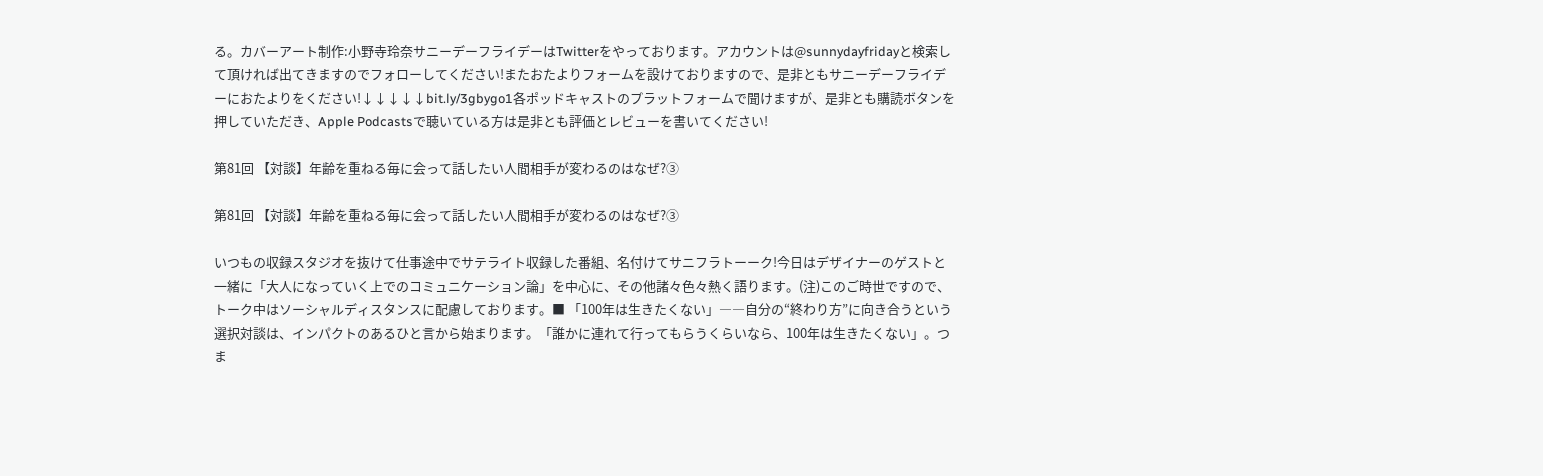る。カバーアート制作:小野寺玲奈サニーデーフライデーはTwitterをやっております。アカウントは@sunnydayfridayと検索して頂ければ出てきますのでフォローしてください!またおたよりフォームを設けておりますので、是非ともサニーデーフライデーにおたよりをください!↓↓↓↓↓bit.ly/3gbygo1各ポッドキャストのプラットフォームで聞けますが、是非とも購読ボタンを押していただき、Apple Podcastsで聴いている方は是非とも評価とレビューを書いてください!

第81回 【対談】年齢を重ねる毎に会って話したい人間相手が変わるのはなぜ?③

第81回 【対談】年齢を重ねる毎に会って話したい人間相手が変わるのはなぜ?③

いつもの収録スタジオを抜けて仕事途中でサテライト収録した番組、名付けてサニフラトーーク!今日はデザイナーのゲストと一緒に「大人になっていく上でのコミュニケーション論」を中心に、その他諸々色々熱く語ります。(注)このご時世ですので、トーク中はソーシャルディスタンスに配慮しております。■ 「100年は生きたくない」――自分の“終わり方”に向き合うという選択対談は、インパクトのあるひと言から始まります。「誰かに連れて行ってもらうくらいなら、100年は生きたくない」。つま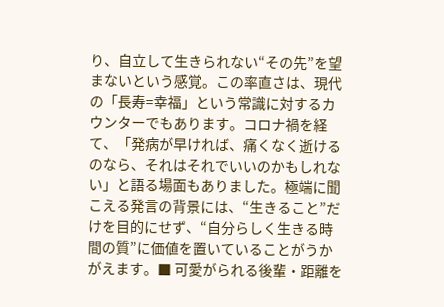り、自立して生きられない“その先”を望まないという感覚。この率直さは、現代の「長寿=幸福」という常識に対するカウンターでもあります。コロナ禍を経て、「発病が早ければ、痛くなく逝けるのなら、それはそれでいいのかもしれない」と語る場面もありました。極端に聞こえる発言の背景には、“生きること”だけを目的にせず、“自分らしく生きる時間の質”に価値を置いていることがうかがえます。■ 可愛がられる後輩・距離を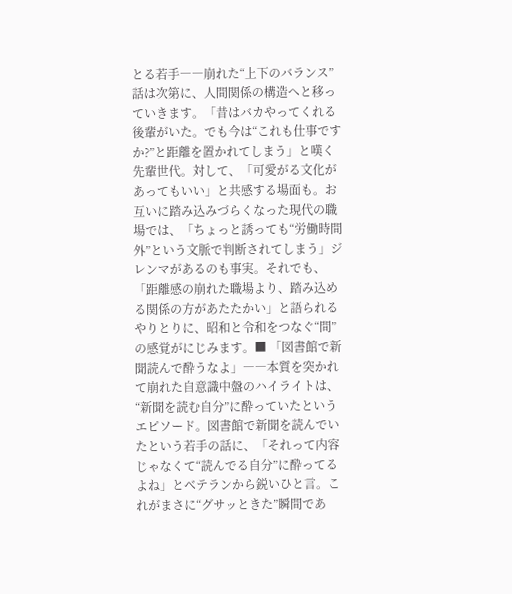とる若手――崩れた“上下のバランス”話は次第に、人間関係の構造へと移っていきます。「昔はバカやってくれる後輩がいた。でも今は“これも仕事ですか?”と距離を置かれてしまう」と嘆く先輩世代。対して、「可愛がる文化があってもいい」と共感する場面も。お互いに踏み込みづらくなった現代の職場では、「ちょっと誘っても“労働時間外”という文脈で判断されてしまう」ジレンマがあるのも事実。それでも、「距離感の崩れた職場より、踏み込める関係の方があたたかい」と語られるやりとりに、昭和と令和をつなぐ“間”の感覚がにじみます。■ 「図書館で新聞読んで酔うなよ」――本質を突かれて崩れた自意識中盤のハイライトは、“新聞を読む自分”に酔っていたというエピソード。図書館で新聞を読んでいたという若手の話に、「それって内容じゃなくて“読んでる自分”に酔ってるよね」とベテランから鋭いひと言。これがまさに“グサッときた”瞬間であ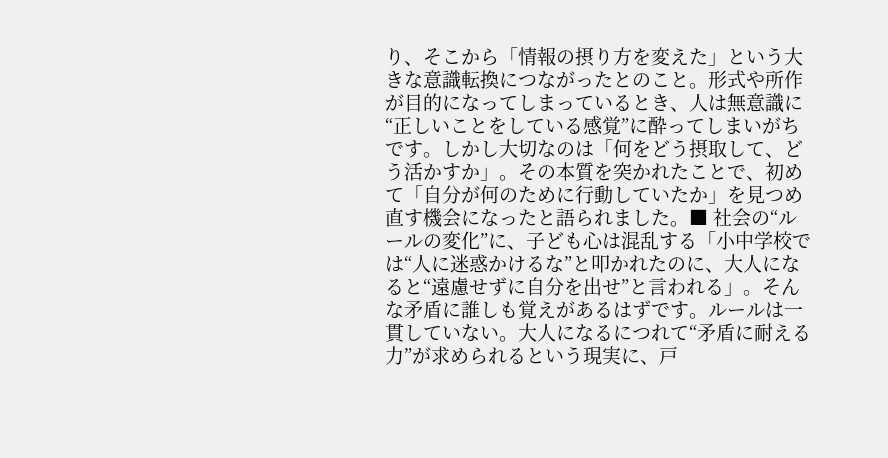り、そこから「情報の摂り方を変えた」という大きな意識転換につながったとのこと。形式や所作が目的になってしまっているとき、人は無意識に“正しいことをしている感覚”に酔ってしまいがちです。しかし大切なのは「何をどう摂取して、どう活かすか」。その本質を突かれたことで、初めて「自分が何のために行動していたか」を見つめ直す機会になったと語られました。■ 社会の“ルールの変化”に、子ども心は混乱する「小中学校では“人に迷惑かけるな”と叩かれたのに、大人になると“遠慮せずに自分を出せ”と言われる」。そんな矛盾に誰しも覚えがあるはずです。ルールは一貫していない。大人になるにつれて“矛盾に耐える力”が求められるという現実に、戸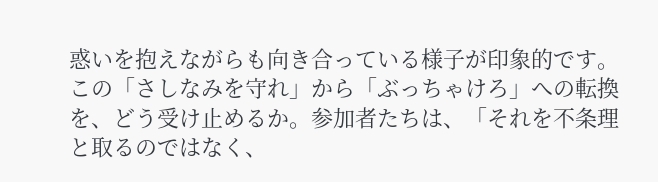惑いを抱えながらも向き合っている様子が印象的です。この「さしなみを守れ」から「ぶっちゃけろ」への転換を、どう受け止めるか。参加者たちは、「それを不条理と取るのではなく、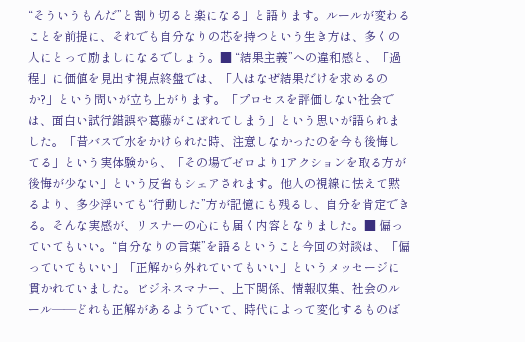“そういうもんだ”と割り切ると楽になる」と語ります。ルールが変わることを前提に、それでも自分なりの芯を持つという生き方は、多くの人にとって励ましになるでしょう。■ “結果主義”への違和感と、「過程」に価値を見出す視点終盤では、「人はなぜ結果だけを求めるのか?」という問いが立ち上がります。「プロセスを評価しない社会では、面白い試行錯誤や葛藤がこぼれてしまう」という思いが語られました。「昔バスで水をかけられた時、注意しなかったのを今も後悔してる」という実体験から、「その場でゼロより1アクションを取る方が後悔が少ない」という反省もシェアされます。他人の視線に怯えて黙るより、多少浮いても“行動した”方が記憶にも残るし、自分を肯定できる。そんな実感が、リスナーの心にも届く内容となりました。■ 偏っていてもいい。“自分なりの言葉”を語るということ今回の対談は、「偏っていてもいい」「正解から外れていてもいい」というメッセージに貫かれていました。ビジネスマナー、上下関係、情報収集、社会のルール――どれも正解があるようでいて、時代によって変化するものば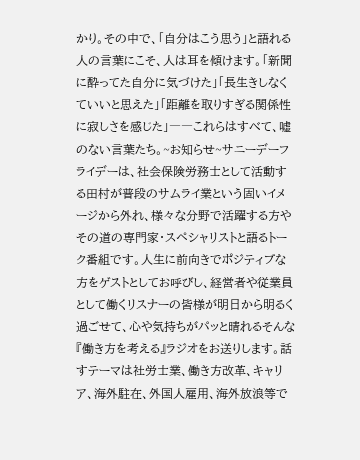かり。その中で、「自分はこう思う」と語れる人の言葉にこそ、人は耳を傾けます。「新聞に酔ってた自分に気づけた」「長生きしなくていいと思えた」「距離を取りすぎる関係性に寂しさを感じた」――これらはすべて、嘘のない言葉たち。~お知らせ~サニーデーフライデーは、社会保険労務士として活動する田村が普段のサムライ業という固いイメージから外れ、様々な分野で活躍する方やその道の専門家・スペシャリストと語るトーク番組です。人生に前向きでポジティブな方をゲストとしてお呼びし、経営者や従業員として働くリスナーの皆様が明日から明るく過ごせて、心や気持ちがパッと晴れるそんな『働き方を考える』ラジオをお送りします。話すテーマは社労士業、働き方改革、キャリア、海外駐在、外国人雇用、海外放浪等で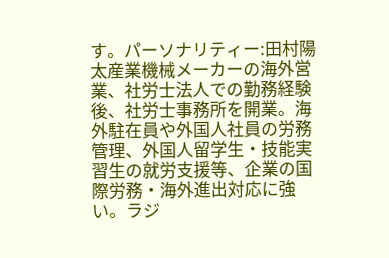す。パーソナリティー:田村陽太産業機械メーカーの海外営業、社労士法人での勤務経験後、社労士事務所を開業。海外駐在員や外国人社員の労務管理、外国人留学生・技能実習生の就労支援等、企業の国際労務・海外進出対応に強い。ラジ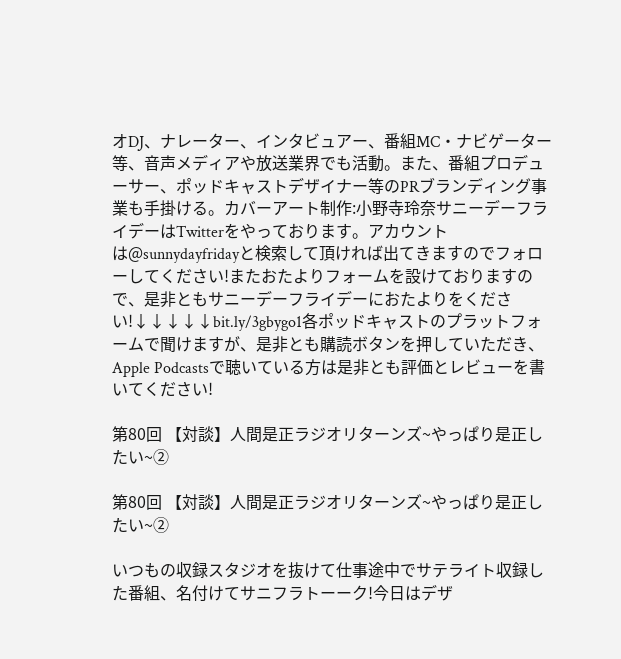オDJ、ナレーター、インタビュアー、番組MC・ナビゲーター等、音声メディアや放送業界でも活動。また、番組プロデューサー、ポッドキャストデザイナー等のPRブランディング事業も手掛ける。カバーアート制作:小野寺玲奈サニーデーフライデーはTwitterをやっております。アカウントは@sunnydayfridayと検索して頂ければ出てきますのでフォローしてください!またおたよりフォームを設けておりますので、是非ともサニーデーフライデーにおたよりをください!↓↓↓↓↓bit.ly/3gbygo1各ポッドキャストのプラットフォームで聞けますが、是非とも購読ボタンを押していただき、Apple Podcastsで聴いている方は是非とも評価とレビューを書いてください!

第80回 【対談】人間是正ラジオリターンズ~やっぱり是正したい~②

第80回 【対談】人間是正ラジオリターンズ~やっぱり是正したい~②

いつもの収録スタジオを抜けて仕事途中でサテライト収録した番組、名付けてサニフラトーーク!今日はデザ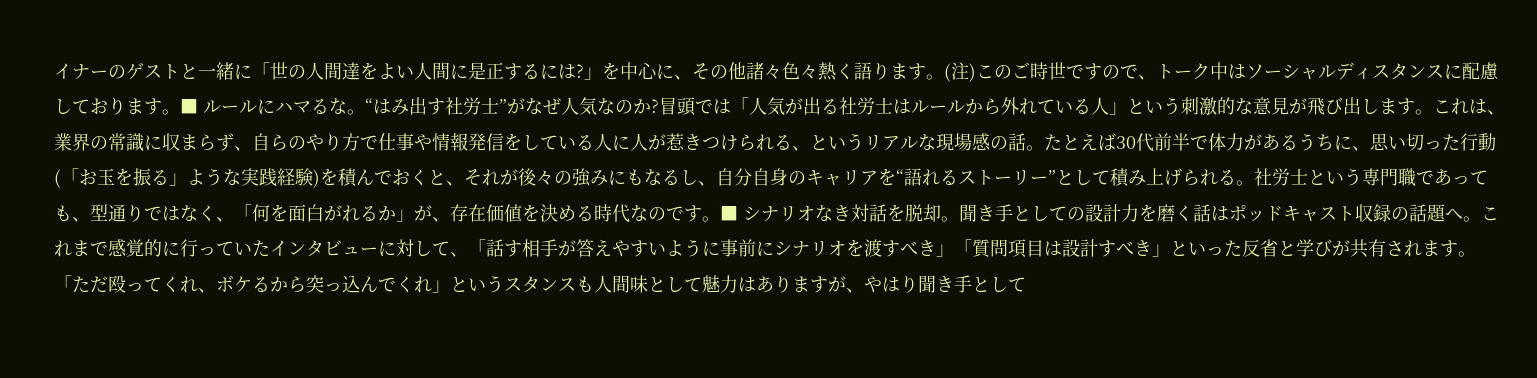イナーのゲストと一緒に「世の人間達をよい人間に是正するには?」を中心に、その他諸々色々熱く語ります。(注)このご時世ですので、トーク中はソーシャルディスタンスに配慮しております。■ ルールにハマるな。“はみ出す社労士”がなぜ人気なのか?冒頭では「人気が出る社労士はルールから外れている人」という刺激的な意見が飛び出します。これは、業界の常識に収まらず、自らのやり方で仕事や情報発信をしている人に人が惹きつけられる、というリアルな現場感の話。たとえば30代前半で体力があるうちに、思い切った行動(「お玉を振る」ような実践経験)を積んでおくと、それが後々の強みにもなるし、自分自身のキャリアを“語れるストーリー”として積み上げられる。社労士という専門職であっても、型通りではなく、「何を面白がれるか」が、存在価値を決める時代なのです。■ シナリオなき対話を脱却。聞き手としての設計力を磨く話はポッドキャスト収録の話題へ。これまで感覚的に行っていたインタビューに対して、「話す相手が答えやすいように事前にシナリオを渡すべき」「質問項目は設計すべき」といった反省と学びが共有されます。「ただ殴ってくれ、ボケるから突っ込んでくれ」というスタンスも人間味として魅力はありますが、やはり聞き手として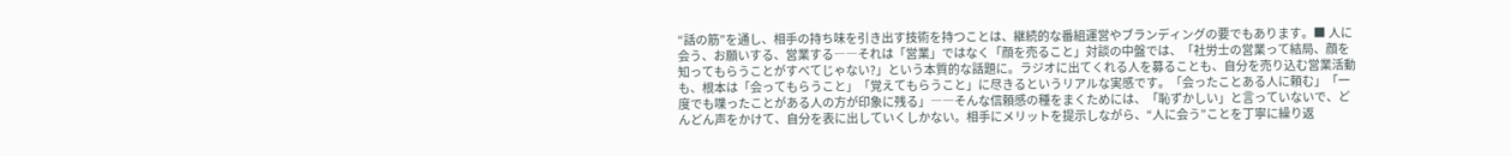“話の筋”を通し、相手の持ち味を引き出す技術を持つことは、継続的な番組運営やブランディングの要でもあります。■ 人に会う、お願いする、営業する――それは「営業」ではなく「顔を売ること」対談の中盤では、「社労士の営業って結局、顔を知ってもらうことがすべてじゃない?」という本質的な話題に。ラジオに出てくれる人を募ることも、自分を売り込む営業活動も、根本は「会ってもらうこと」「覚えてもらうこと」に尽きるというリアルな実感です。「会ったことある人に頼む」「一度でも喋ったことがある人の方が印象に残る」――そんな信頼感の種をまくためには、「恥ずかしい」と言っていないで、どんどん声をかけて、自分を表に出していくしかない。相手にメリットを提示しながら、“人に会う”ことを丁寧に繰り返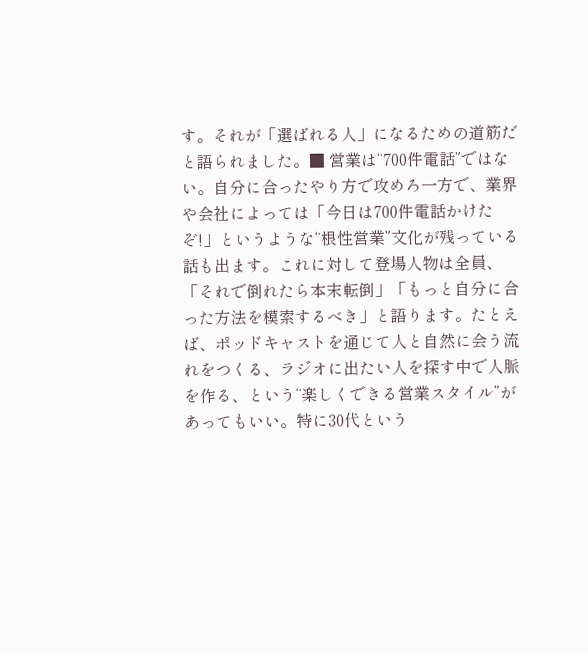す。それが「選ばれる人」になるための道筋だと語られました。■ 営業は“700件電話”ではない。自分に合ったやり方で攻めろ一方で、業界や会社によっては「今日は700件電話かけたぞ!」というような“根性営業”文化が残っている話も出ます。これに対して登場人物は全員、「それで倒れたら本末転倒」「もっと自分に合った方法を模索するべき」と語ります。たとえば、ポッドキャストを通じて人と自然に会う流れをつくる、ラジオに出たい人を探す中で人脈を作る、という“楽しくできる営業スタイル”があってもいい。特に30代という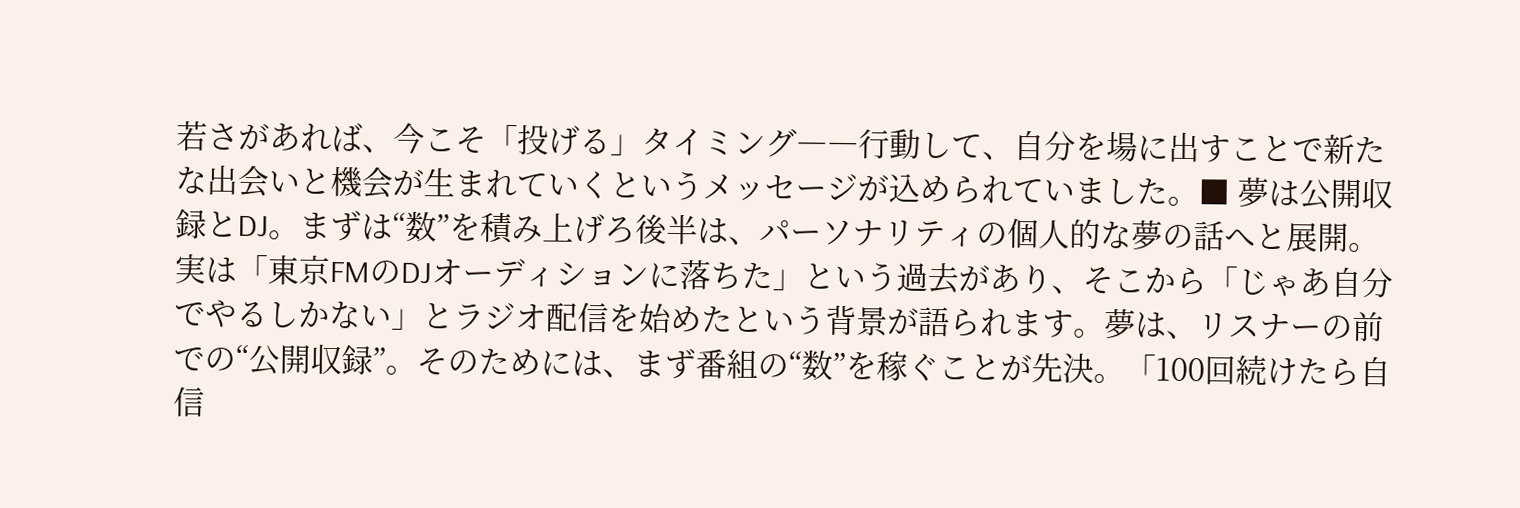若さがあれば、今こそ「投げる」タイミング――行動して、自分を場に出すことで新たな出会いと機会が生まれていくというメッセージが込められていました。■ 夢は公開収録とDJ。まずは“数”を積み上げろ後半は、パーソナリティの個人的な夢の話へと展開。実は「東京FMのDJオーディションに落ちた」という過去があり、そこから「じゃあ自分でやるしかない」とラジオ配信を始めたという背景が語られます。夢は、リスナーの前での“公開収録”。そのためには、まず番組の“数”を稼ぐことが先決。「100回続けたら自信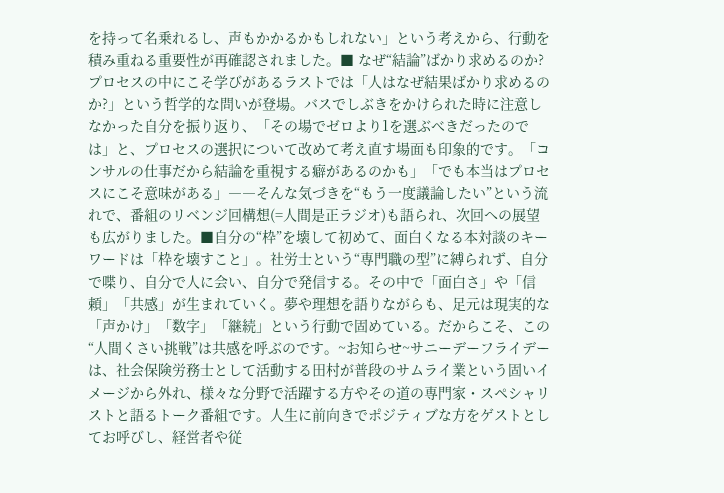を持って名乗れるし、声もかかるかもしれない」という考えから、行動を積み重ねる重要性が再確認されました。■ なぜ“結論”ばかり求めるのか?プロセスの中にこそ学びがあるラストでは「人はなぜ結果ばかり求めるのか?」という哲学的な問いが登場。バスでしぶきをかけられた時に注意しなかった自分を振り返り、「その場でゼロより1を選ぶべきだったのでは」と、プロセスの選択について改めて考え直す場面も印象的です。「コンサルの仕事だから結論を重視する癖があるのかも」「でも本当はプロセスにこそ意味がある」――そんな気づきを“もう一度議論したい”という流れで、番組のリベンジ回構想(=人間是正ラジオ)も語られ、次回への展望も広がりました。■自分の“枠”を壊して初めて、面白くなる本対談のキーワードは「枠を壊すこと」。社労士という“専門職の型”に縛られず、自分で喋り、自分で人に会い、自分で発信する。その中で「面白さ」や「信頼」「共感」が生まれていく。夢や理想を語りながらも、足元は現実的な「声かけ」「数字」「継続」という行動で固めている。だからこそ、この“人間くさい挑戦”は共感を呼ぶのです。~お知らせ~サニーデーフライデーは、社会保険労務士として活動する田村が普段のサムライ業という固いイメージから外れ、様々な分野で活躍する方やその道の専門家・スペシャリストと語るトーク番組です。人生に前向きでポジティブな方をゲストとしてお呼びし、経営者や従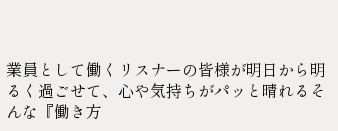業員として働くリスナーの皆様が明日から明るく過ごせて、心や気持ちがパッと晴れるそんな『働き方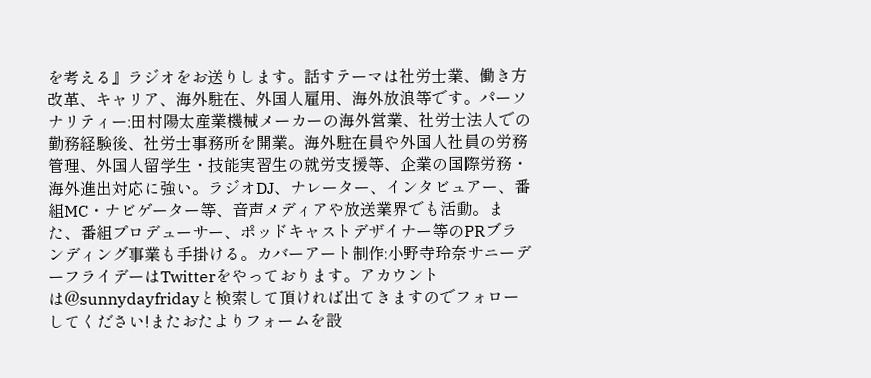を考える』ラジオをお送りします。話すテーマは社労士業、働き方改革、キャリア、海外駐在、外国人雇用、海外放浪等です。パーソナリティー:田村陽太産業機械メーカーの海外営業、社労士法人での勤務経験後、社労士事務所を開業。海外駐在員や外国人社員の労務管理、外国人留学生・技能実習生の就労支援等、企業の国際労務・海外進出対応に強い。ラジオDJ、ナレーター、インタビュアー、番組MC・ナビゲーター等、音声メディアや放送業界でも活動。また、番組プロデューサー、ポッドキャストデザイナー等のPRブランディング事業も手掛ける。カバーアート制作:小野寺玲奈サニーデーフライデーはTwitterをやっております。アカウントは@sunnydayfridayと検索して頂ければ出てきますのでフォローしてください!またおたよりフォームを設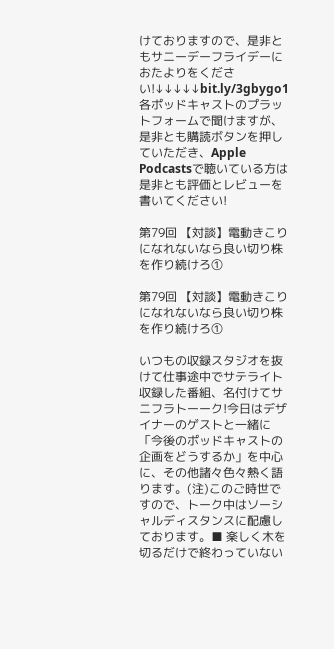けておりますので、是非ともサニーデーフライデーにおたよりをください!↓↓↓↓↓bit.ly/3gbygo1各ポッドキャストのプラットフォームで聞けますが、是非とも購読ボタンを押していただき、Apple Podcastsで聴いている方は是非とも評価とレビューを書いてください!

第79回 【対談】電動きこりになれないなら良い切り株を作り続けろ①

第79回 【対談】電動きこりになれないなら良い切り株を作り続けろ①

いつもの収録スタジオを抜けて仕事途中でサテライト収録した番組、名付けてサニフラトーーク!今日はデザイナーのゲストと一緒に「今後のポッドキャストの企画をどうするか」を中心に、その他諸々色々熱く語ります。(注)このご時世ですので、トーク中はソーシャルディスタンスに配慮しております。■ 楽しく木を切るだけで終わっていない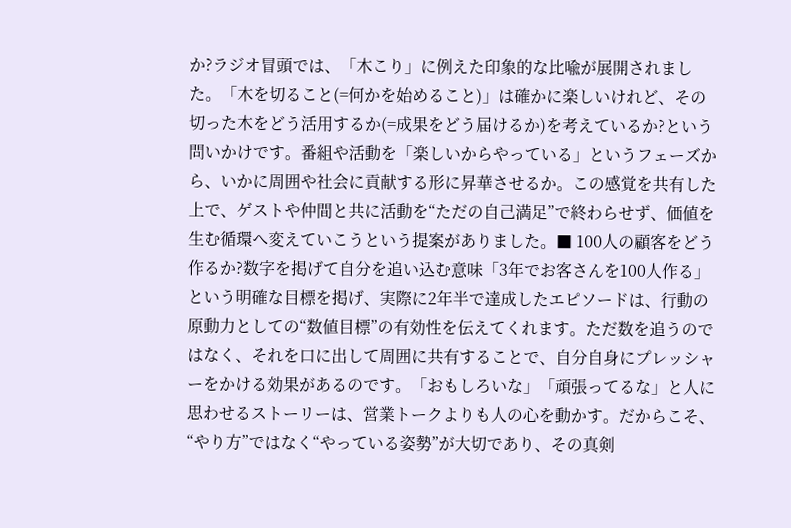か?ラジオ冒頭では、「木こり」に例えた印象的な比喩が展開されました。「木を切ること(=何かを始めること)」は確かに楽しいけれど、その切った木をどう活用するか(=成果をどう届けるか)を考えているか?という問いかけです。番組や活動を「楽しいからやっている」というフェーズから、いかに周囲や社会に貢献する形に昇華させるか。この感覚を共有した上で、ゲストや仲間と共に活動を“ただの自己満足”で終わらせず、価値を生む循環へ変えていこうという提案がありました。■ 100人の顧客をどう作るか?数字を掲げて自分を追い込む意味「3年でお客さんを100人作る」という明確な目標を掲げ、実際に2年半で達成したエピソードは、行動の原動力としての“数値目標”の有効性を伝えてくれます。ただ数を追うのではなく、それを口に出して周囲に共有することで、自分自身にプレッシャーをかける効果があるのです。「おもしろいな」「頑張ってるな」と人に思わせるストーリーは、営業トークよりも人の心を動かす。だからこそ、“やり方”ではなく“やっている姿勢”が大切であり、その真剣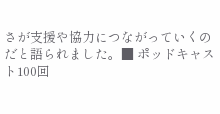さが支援や協力につながっていくのだと語られました。■ ポッドキャスト100回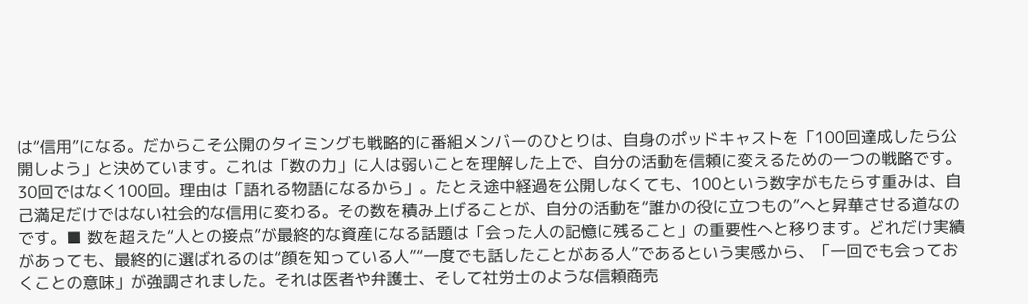は“信用”になる。だからこそ公開のタイミングも戦略的に番組メンバーのひとりは、自身のポッドキャストを「100回達成したら公開しよう」と決めています。これは「数の力」に人は弱いことを理解した上で、自分の活動を信頼に変えるための一つの戦略です。30回ではなく100回。理由は「語れる物語になるから」。たとえ途中経過を公開しなくても、100という数字がもたらす重みは、自己満足だけではない社会的な信用に変わる。その数を積み上げることが、自分の活動を“誰かの役に立つもの”へと昇華させる道なのです。■ 数を超えた“人との接点”が最終的な資産になる話題は「会った人の記憶に残ること」の重要性へと移ります。どれだけ実績があっても、最終的に選ばれるのは“顔を知っている人”“一度でも話したことがある人”であるという実感から、「一回でも会っておくことの意味」が強調されました。それは医者や弁護士、そして社労士のような信頼商売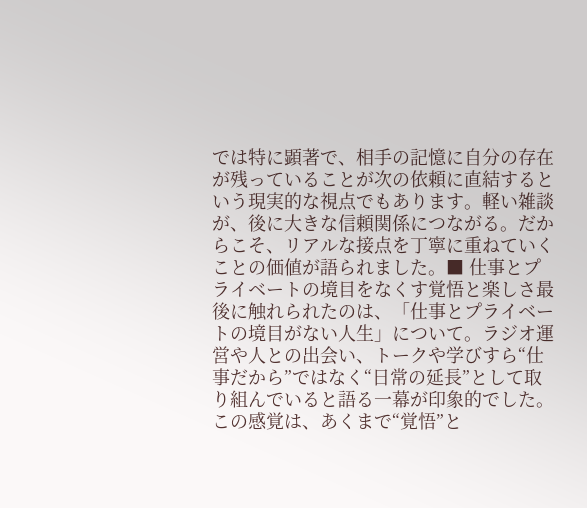では特に顕著で、相手の記憶に自分の存在が残っていることが次の依頼に直結するという現実的な視点でもあります。軽い雑談が、後に大きな信頼関係につながる。だからこそ、リアルな接点を丁寧に重ねていくことの価値が語られました。■ 仕事とプライベートの境目をなくす覚悟と楽しさ最後に触れられたのは、「仕事とプライベートの境目がない人生」について。ラジオ運営や人との出会い、トークや学びすら“仕事だから”ではなく“日常の延長”として取り組んでいると語る一幕が印象的でした。この感覚は、あくまで“覚悟”と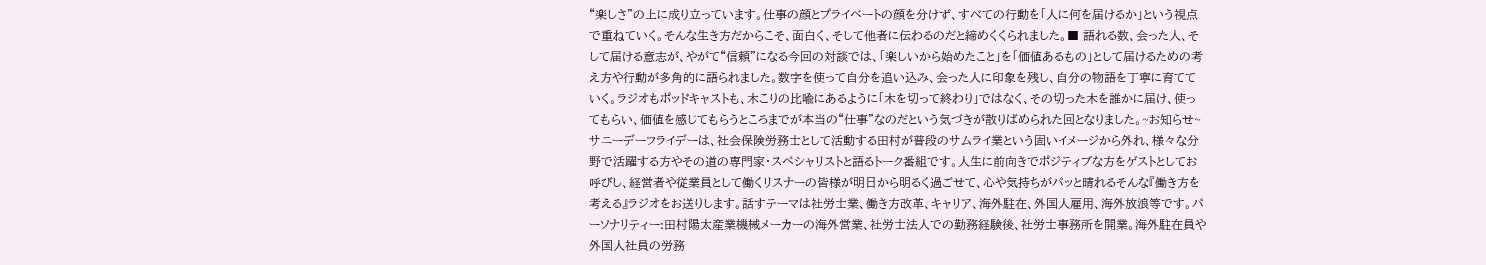“楽しさ”の上に成り立っています。仕事の顔とプライベートの顔を分けず、すべての行動を「人に何を届けるか」という視点で重ねていく。そんな生き方だからこそ、面白く、そして他者に伝わるのだと締めくくられました。■ 語れる数、会った人、そして届ける意志が、やがて“信頼”になる今回の対談では、「楽しいから始めたこと」を「価値あるもの」として届けるための考え方や行動が多角的に語られました。数字を使って自分を追い込み、会った人に印象を残し、自分の物語を丁寧に育てていく。ラジオもポッドキャストも、木こりの比喩にあるように「木を切って終わり」ではなく、その切った木を誰かに届け、使ってもらい、価値を感じてもらうところまでが本当の“仕事”なのだという気づきが散りばめられた回となりました。~お知らせ~サニーデーフライデーは、社会保険労務士として活動する田村が普段のサムライ業という固いイメージから外れ、様々な分野で活躍する方やその道の専門家・スペシャリストと語るトーク番組です。人生に前向きでポジティブな方をゲストとしてお呼びし、経営者や従業員として働くリスナーの皆様が明日から明るく過ごせて、心や気持ちがパッと晴れるそんな『働き方を考える』ラジオをお送りします。話すテーマは社労士業、働き方改革、キャリア、海外駐在、外国人雇用、海外放浪等です。パーソナリティー:田村陽太産業機械メーカーの海外営業、社労士法人での勤務経験後、社労士事務所を開業。海外駐在員や外国人社員の労務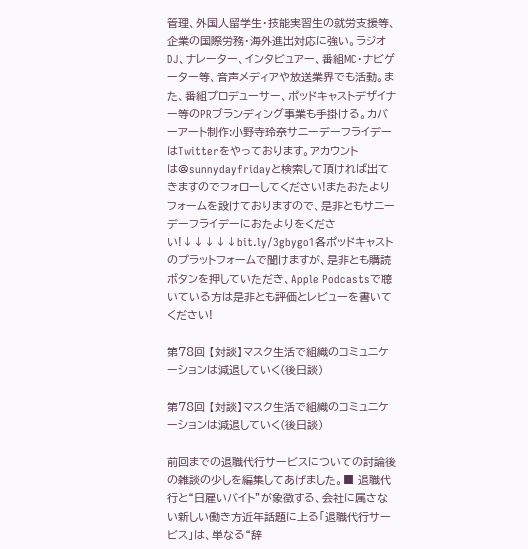管理、外国人留学生・技能実習生の就労支援等、企業の国際労務・海外進出対応に強い。ラジオDJ、ナレーター、インタビュアー、番組MC・ナビゲーター等、音声メディアや放送業界でも活動。また、番組プロデューサー、ポッドキャストデザイナー等のPRブランディング事業も手掛ける。カバーアート制作:小野寺玲奈サニーデーフライデーはTwitterをやっております。アカウントは@sunnydayfridayと検索して頂ければ出てきますのでフォローしてください!またおたよりフォームを設けておりますので、是非ともサニーデーフライデーにおたよりをください!↓↓↓↓↓bit.ly/3gbygo1各ポッドキャストのプラットフォームで聞けますが、是非とも購読ボタンを押していただき、Apple Podcastsで聴いている方は是非とも評価とレビューを書いてください!

第78回 【対談】マスク生活で組織のコミュニケーションは減退していく(後日談)

第78回 【対談】マスク生活で組織のコミュニケーションは減退していく(後日談)

前回までの退職代行サービスについての討論後の雑談の少しを編集してあげました。■ 退職代行と“日雇いバイト”が象徴する、会社に属さない新しい働き方近年話題に上る「退職代行サービス」は、単なる“辞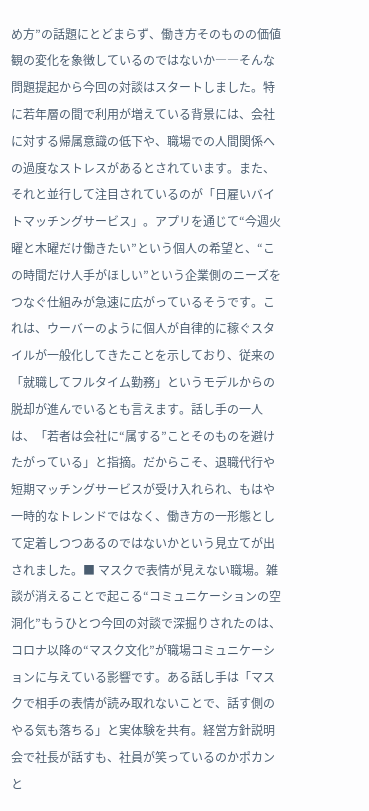め方”の話題にとどまらず、働き方そのものの価値観の変化を象徴しているのではないか――そんな問題提起から今回の対談はスタートしました。特に若年層の間で利用が増えている背景には、会社に対する帰属意識の低下や、職場での人間関係への過度なストレスがあるとされています。また、それと並行して注目されているのが「日雇いバイトマッチングサービス」。アプリを通じて“今週火曜と木曜だけ働きたい”という個人の希望と、“この時間だけ人手がほしい”という企業側のニーズをつなぐ仕組みが急速に広がっているそうです。これは、ウーバーのように個人が自律的に稼ぐスタイルが一般化してきたことを示しており、従来の「就職してフルタイム勤務」というモデルからの脱却が進んでいるとも言えます。話し手の一人は、「若者は会社に“属する”ことそのものを避けたがっている」と指摘。だからこそ、退職代行や短期マッチングサービスが受け入れられ、もはや一時的なトレンドではなく、働き方の一形態として定着しつつあるのではないかという見立てが出されました。■ マスクで表情が見えない職場。雑談が消えることで起こる“コミュニケーションの空洞化”もうひとつ今回の対談で深掘りされたのは、コロナ以降の“マスク文化”が職場コミュニケーションに与えている影響です。ある話し手は「マスクで相手の表情が読み取れないことで、話す側のやる気も落ちる」と実体験を共有。経営方針説明会で社長が話すも、社員が笑っているのかポカンと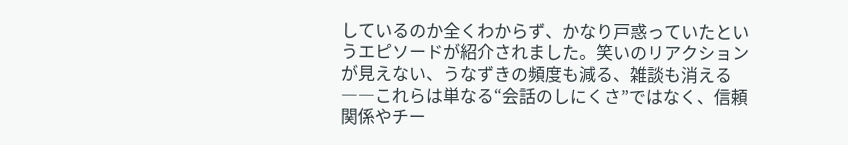しているのか全くわからず、かなり戸惑っていたというエピソードが紹介されました。笑いのリアクションが見えない、うなずきの頻度も減る、雑談も消える――これらは単なる“会話のしにくさ”ではなく、信頼関係やチー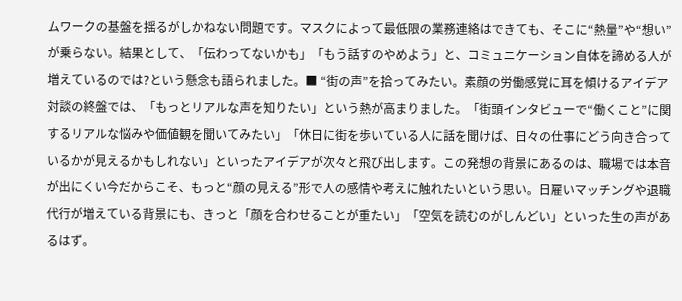ムワークの基盤を揺るがしかねない問題です。マスクによって最低限の業務連絡はできても、そこに“熱量”や“想い”が乗らない。結果として、「伝わってないかも」「もう話すのやめよう」と、コミュニケーション自体を諦める人が増えているのでは?という懸念も語られました。■ “街の声”を拾ってみたい。素顔の労働感覚に耳を傾けるアイデア対談の終盤では、「もっとリアルな声を知りたい」という熱が高まりました。「街頭インタビューで“働くこと”に関するリアルな悩みや価値観を聞いてみたい」「休日に街を歩いている人に話を聞けば、日々の仕事にどう向き合っているかが見えるかもしれない」といったアイデアが次々と飛び出します。この発想の背景にあるのは、職場では本音が出にくい今だからこそ、もっと“顔の見える”形で人の感情や考えに触れたいという思い。日雇いマッチングや退職代行が増えている背景にも、きっと「顔を合わせることが重たい」「空気を読むのがしんどい」といった生の声があるはず。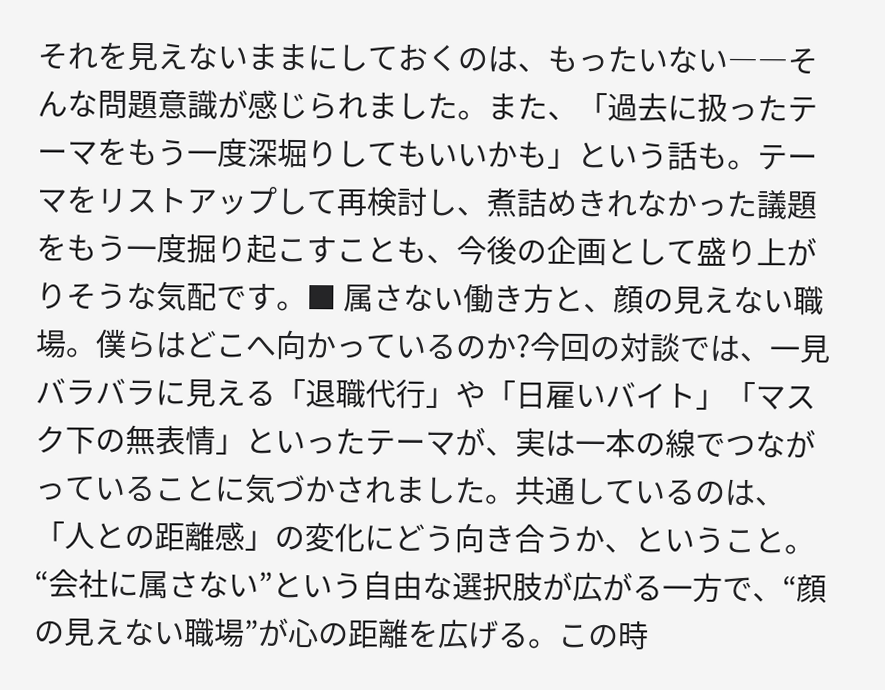それを見えないままにしておくのは、もったいない――そんな問題意識が感じられました。また、「過去に扱ったテーマをもう一度深堀りしてもいいかも」という話も。テーマをリストアップして再検討し、煮詰めきれなかった議題をもう一度掘り起こすことも、今後の企画として盛り上がりそうな気配です。■ 属さない働き方と、顔の見えない職場。僕らはどこへ向かっているのか?今回の対談では、一見バラバラに見える「退職代行」や「日雇いバイト」「マスク下の無表情」といったテーマが、実は一本の線でつながっていることに気づかされました。共通しているのは、「人との距離感」の変化にどう向き合うか、ということ。“会社に属さない”という自由な選択肢が広がる一方で、“顔の見えない職場”が心の距離を広げる。この時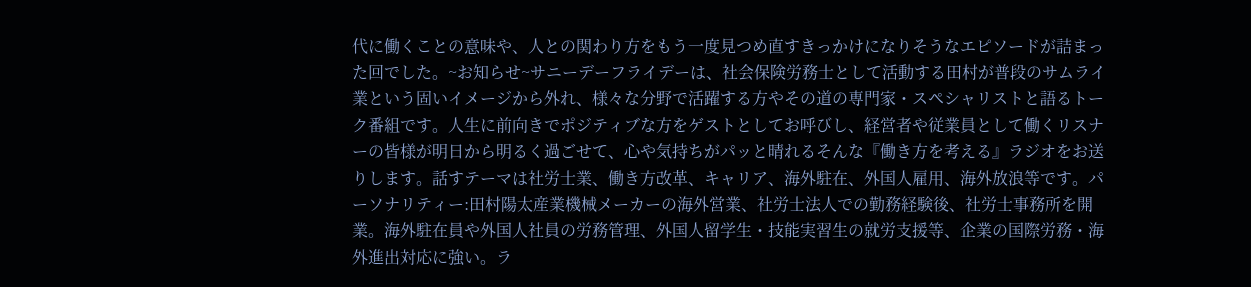代に働くことの意味や、人との関わり方をもう一度見つめ直すきっかけになりそうなエピソードが詰まった回でした。~お知らせ~サニーデーフライデーは、社会保険労務士として活動する田村が普段のサムライ業という固いイメージから外れ、様々な分野で活躍する方やその道の専門家・スペシャリストと語るトーク番組です。人生に前向きでポジティブな方をゲストとしてお呼びし、経営者や従業員として働くリスナーの皆様が明日から明るく過ごせて、心や気持ちがパッと晴れるそんな『働き方を考える』ラジオをお送りします。話すテーマは社労士業、働き方改革、キャリア、海外駐在、外国人雇用、海外放浪等です。パーソナリティー:田村陽太産業機械メーカーの海外営業、社労士法人での勤務経験後、社労士事務所を開業。海外駐在員や外国人社員の労務管理、外国人留学生・技能実習生の就労支援等、企業の国際労務・海外進出対応に強い。ラ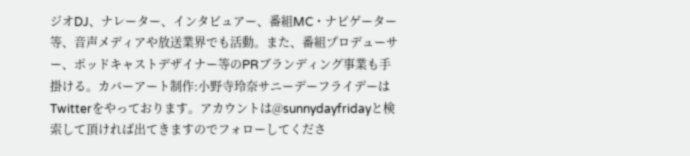ジオDJ、ナレーター、インタビュアー、番組MC・ナビゲーター等、音声メディアや放送業界でも活動。また、番組プロデューサー、ポッドキャストデザイナー等のPRブランディング事業も手掛ける。カバーアート制作:小野寺玲奈サニーデーフライデーはTwitterをやっております。アカウントは@sunnydayfridayと検索して頂ければ出てきますのでフォローしてくださ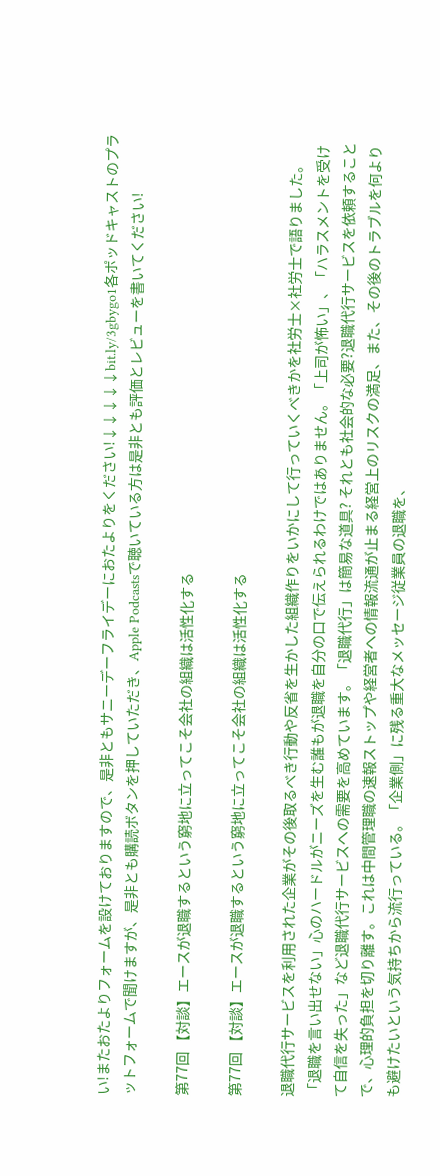い!またおたよりフォームを設けておりますので、是非ともサニーデーフライデーにおたよりをください!↓↓↓↓↓bit.ly/3gbygo1各ポッドキャストのプラットフォームで聞けますが、是非とも購読ボタンを押していただき、Apple Podcastsで聴いている方は是非とも評価とレビューを書いてください!

第77回 【対談】エースが退職するという窮地に立ってこそ会社の組織は活性化する

第77回 【対談】エースが退職するという窮地に立ってこそ会社の組織は活性化する

退職代行サービスを利用された企業がその後取るべき行動や反省を生かした組織作りをいかにして行っていくべきかを社労士×社労士で語りました。「退職を言い出せない」心のハードルがニーズを生む誰もが退職を自分の口で伝えられるわけではありません。「上司が怖い」、「ハラスメントを受けて自信を失った」など退職代行サービスへの需要を高めています。「退職代行」は簡易な道具? それとも社会的な必要?退職代行サービスを依頼することで、心理的負担を切り離す。これは中間管理職の速報ストップや経営者への情報流通が止まる経営上のリスクの満足、また、その後のトラブルを何よりも避けたいという気持ちから流行っている。「企業側」に残る重大なメッセージ従業員の退職を、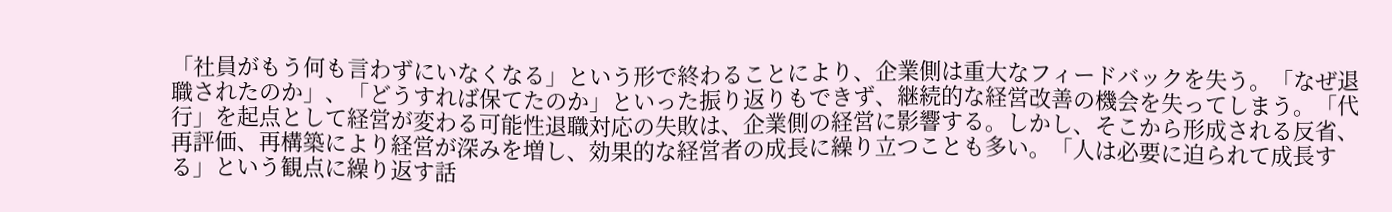「社員がもう何も言わずにいなくなる」という形で終わることにより、企業側は重大なフィードバックを失う。「なぜ退職されたのか」、「どうすれば保てたのか」といった振り返りもできず、継続的な経営改善の機会を失ってしまう。「代行」を起点として経営が変わる可能性退職対応の失敗は、企業側の経営に影響する。しかし、そこから形成される反省、再評価、再構築により経営が深みを増し、効果的な経営者の成長に繰り立つことも多い。「人は必要に迫られて成長する」という観点に繰り返す話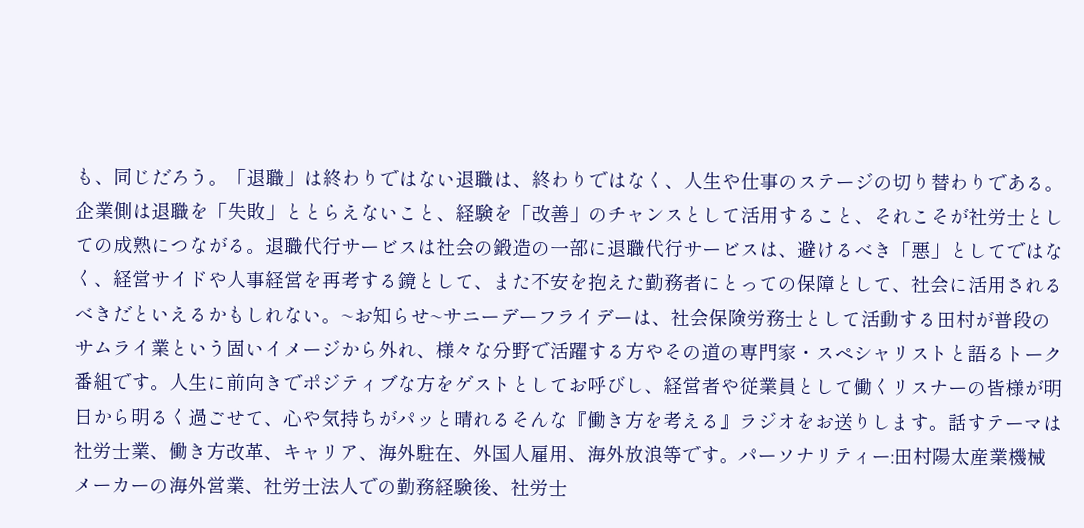も、同じだろう。「退職」は終わりではない退職は、終わりではなく、人生や仕事のステージの切り替わりである。企業側は退職を「失敗」ととらえないこと、経験を「改善」のチャンスとして活用すること、それこそが社労士としての成熟につながる。退職代行サービスは社会の鍛造の一部に退職代行サービスは、避けるべき「悪」としてではなく、経営サイドや人事経営を再考する鏡として、また不安を抱えた勤務者にとっての保障として、社会に活用されるべきだといえるかもしれない。~お知らせ~サニーデーフライデーは、社会保険労務士として活動する田村が普段のサムライ業という固いイメージから外れ、様々な分野で活躍する方やその道の専門家・スペシャリストと語るトーク番組です。人生に前向きでポジティブな方をゲストとしてお呼びし、経営者や従業員として働くリスナーの皆様が明日から明るく過ごせて、心や気持ちがパッと晴れるそんな『働き方を考える』ラジオをお送りします。話すテーマは社労士業、働き方改革、キャリア、海外駐在、外国人雇用、海外放浪等です。パーソナリティー:田村陽太産業機械メーカーの海外営業、社労士法人での勤務経験後、社労士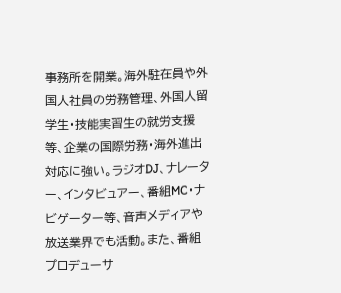事務所を開業。海外駐在員や外国人社員の労務管理、外国人留学生・技能実習生の就労支援等、企業の国際労務・海外進出対応に強い。ラジオDJ、ナレーター、インタビュアー、番組MC・ナビゲーター等、音声メディアや放送業界でも活動。また、番組プロデューサ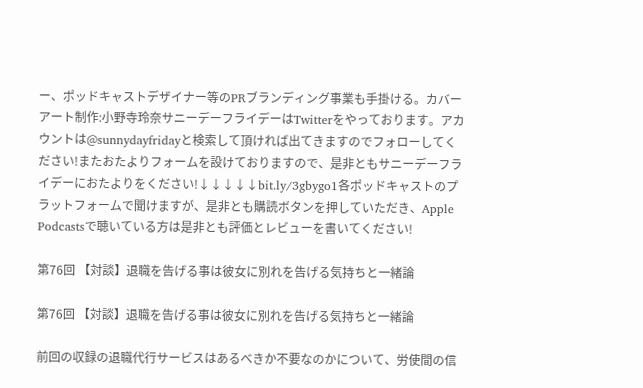ー、ポッドキャストデザイナー等のPRブランディング事業も手掛ける。カバーアート制作:小野寺玲奈サニーデーフライデーはTwitterをやっております。アカウントは@sunnydayfridayと検索して頂ければ出てきますのでフォローしてください!またおたよりフォームを設けておりますので、是非ともサニーデーフライデーにおたよりをください!↓↓↓↓↓bit.ly/3gbygo1各ポッドキャストのプラットフォームで聞けますが、是非とも購読ボタンを押していただき、Apple Podcastsで聴いている方は是非とも評価とレビューを書いてください!

第76回 【対談】退職を告げる事は彼女に別れを告げる気持ちと一緒論

第76回 【対談】退職を告げる事は彼女に別れを告げる気持ちと一緒論

前回の収録の退職代行サービスはあるべきか不要なのかについて、労使間の信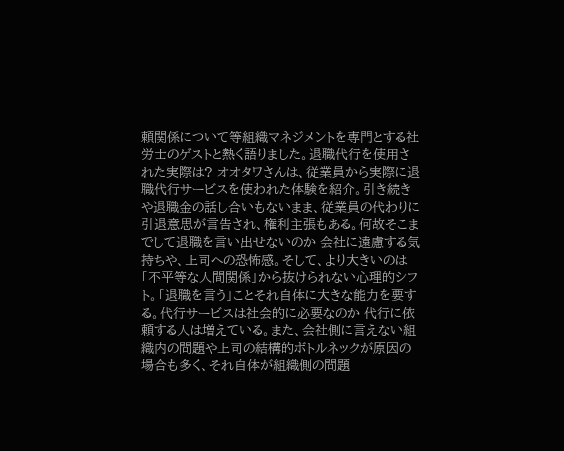頼関係について等組織マネジメントを専門とする社労士のゲストと熱く語りました。退職代行を使用された実際は? オオタワさんは、従業員から実際に退職代行サービスを使われた体験を紹介。引き続きや退職金の話し合いもないまま、従業員の代わりに引退意思が言告され、権利主張もある。何故そこまでして退職を言い出せないのか 会社に遠慮する気持ちや、上司への恐怖感。そして、より大きいのは「不平等な人間関係」から抜けられない心理的シフト。「退職を言う」ことそれ自体に大きな能力を要する。代行サービスは社会的に必要なのか 代行に依頼する人は増えている。また、会社側に言えない組織内の問題や上司の結構的ボトルネックが原因の場合も多く、それ自体が組織側の問題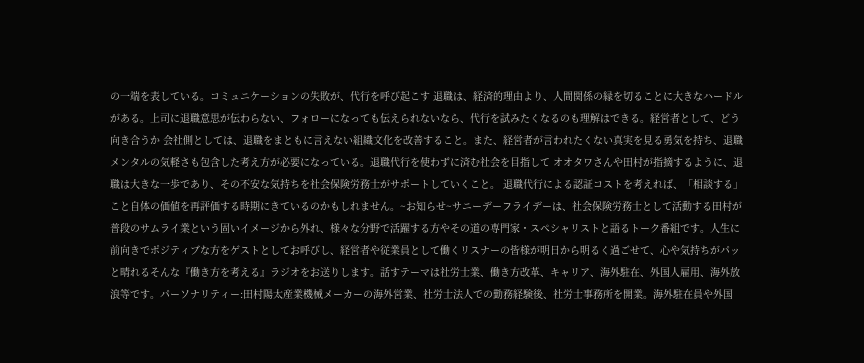の一端を表している。コミュニケーションの失敗が、代行を呼び起こす 退職は、経済的理由より、人間関係の縁を切ることに大きなハードルがある。上司に退職意思が伝わらない、フォローになっても伝えられないなら、代行を試みたくなるのも理解はできる。経営者として、どう向き合うか 会社側としては、退職をまともに言えない組織文化を改善すること。また、経営者が言われたくない真実を見る勇気を持ち、退職メンタルの気軽さも包含した考え方が必要になっている。退職代行を使わずに済む社会を目指して オオタワさんや田村が指摘するように、退職は大きな一歩であり、その不安な気持ちを社会保険労務士がサポートしていくこと。 退職代行による認証コストを考えれば、「相談する」こと自体の価値を再評価する時期にきているのかもしれません。~お知らせ~サニーデーフライデーは、社会保険労務士として活動する田村が普段のサムライ業という固いイメージから外れ、様々な分野で活躍する方やその道の専門家・スペシャリストと語るトーク番組です。人生に前向きでポジティブな方をゲストとしてお呼びし、経営者や従業員として働くリスナーの皆様が明日から明るく過ごせて、心や気持ちがパッと晴れるそんな『働き方を考える』ラジオをお送りします。話すテーマは社労士業、働き方改革、キャリア、海外駐在、外国人雇用、海外放浪等です。パーソナリティー:田村陽太産業機械メーカーの海外営業、社労士法人での勤務経験後、社労士事務所を開業。海外駐在員や外国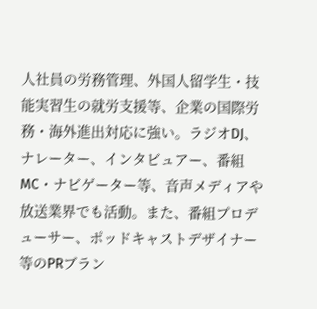人社員の労務管理、外国人留学生・技能実習生の就労支援等、企業の国際労務・海外進出対応に強い。ラジオDJ、ナレーター、インタビュアー、番組MC・ナビゲーター等、音声メディアや放送業界でも活動。また、番組プロデューサー、ポッドキャストデザイナー等のPRブラン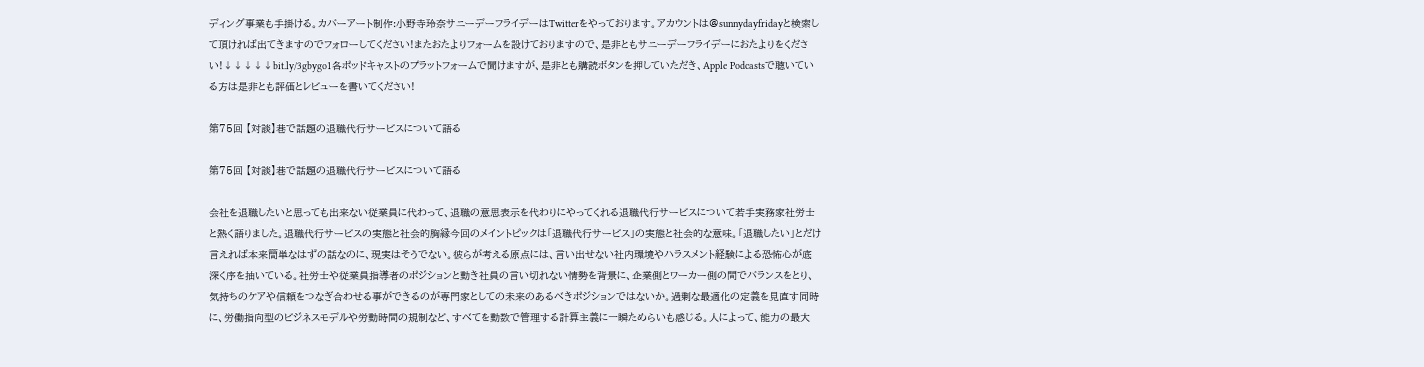ディング事業も手掛ける。カバーアート制作:小野寺玲奈サニーデーフライデーはTwitterをやっております。アカウントは@sunnydayfridayと検索して頂ければ出てきますのでフォローしてください!またおたよりフォームを設けておりますので、是非ともサニーデーフライデーにおたよりをください!↓↓↓↓↓bit.ly/3gbygo1各ポッドキャストのプラットフォームで聞けますが、是非とも購読ボタンを押していただき、Apple Podcastsで聴いている方は是非とも評価とレビューを書いてください!

第75回 【対談】巷で話題の退職代行サービスについて語る

第75回 【対談】巷で話題の退職代行サービスについて語る

会社を退職したいと思っても出来ない従業員に代わって、退職の意思表示を代わりにやってくれる退職代行サービスについて若手実務家社労士と熱く語りました。退職代行サービスの実態と社会的胸縁今回のメイントピックは「退職代行サービス」の実態と社会的な意味。「退職したい」とだけ言えれば本来簡単なはずの話なのに、現実はそうでない。彼らが考える原点には、言い出せない社内環境やハラスメント経験による恐怖心が底深く序を抽いている。社労士や従業員指導者のポジションと動き社員の言い切れない情勢を背景に、企業側とワーカー側の間でバランスをとり、気持ちのケアや信頼をつなぎ合わせる事ができるのが専門家としての未来のあるべきポジションではないか。過剰な最適化の定義を見直す同時に、労働指向型のビジネスモデルや労動時間の規制など、すべてを動数で管理する計算主義に一瞬ためらいも感じる。人によって、能力の最大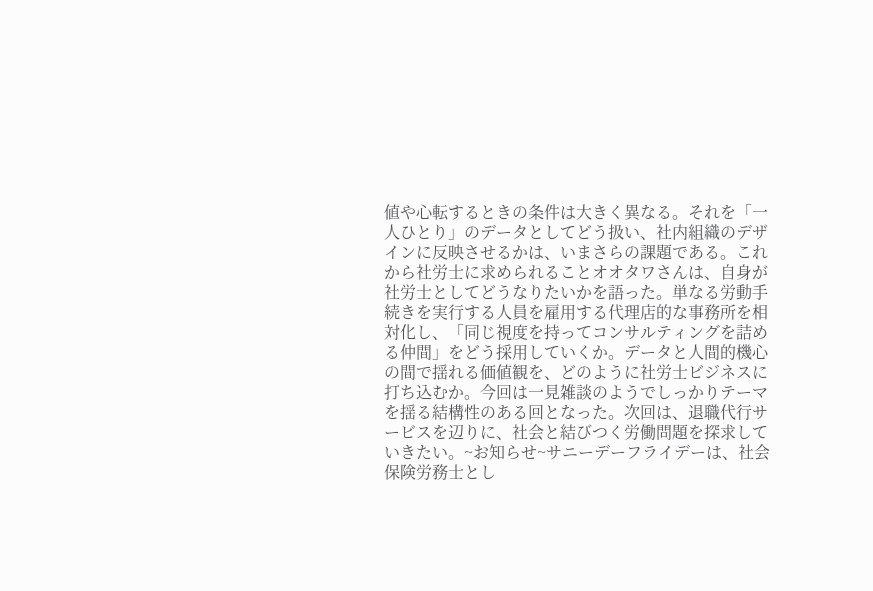値や心転するときの条件は大きく異なる。それを「一人ひとり」のデータとしてどう扱い、社内組織のデザインに反映させるかは、いまさらの課題である。これから社労士に求められることオオタワさんは、自身が社労士としてどうなりたいかを語った。単なる労動手続きを実行する人員を雇用する代理店的な事務所を相対化し、「同じ視度を持ってコンサルティングを詰める仲間」をどう採用していくか。データと人間的機心の間で揺れる価値観を、どのように社労士ビジネスに打ち込むか。今回は一見雑談のようでしっかりテーマを揺る結構性のある回となった。次回は、退職代行サービスを辺りに、社会と結びつく労働問題を探求していきたい。~お知らせ~サニーデーフライデーは、社会保険労務士とし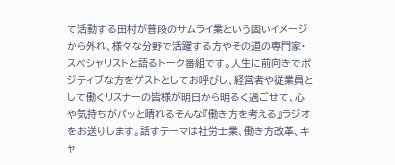て活動する田村が普段のサムライ業という固いイメージから外れ、様々な分野で活躍する方やその道の専門家・スペシャリストと語るトーク番組です。人生に前向きでポジティブな方をゲストとしてお呼びし、経営者や従業員として働くリスナーの皆様が明日から明るく過ごせて、心や気持ちがパッと晴れるそんな『働き方を考える』ラジオをお送りします。話すテーマは社労士業、働き方改革、キャ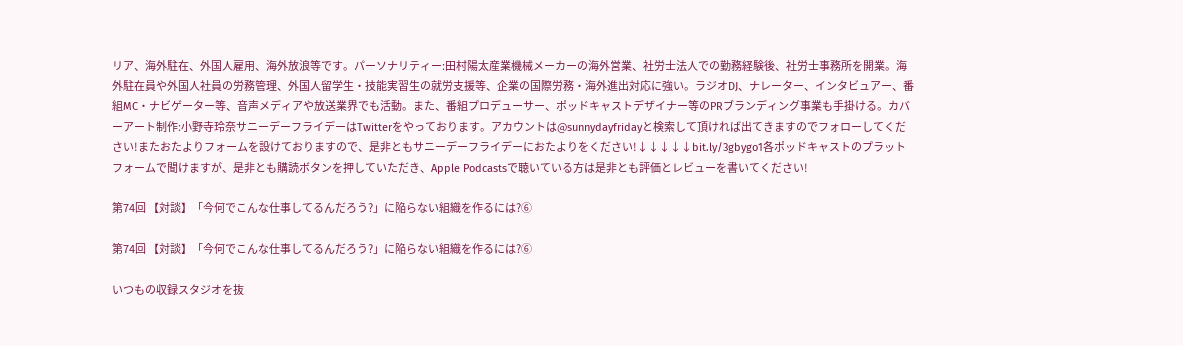リア、海外駐在、外国人雇用、海外放浪等です。パーソナリティー:田村陽太産業機械メーカーの海外営業、社労士法人での勤務経験後、社労士事務所を開業。海外駐在員や外国人社員の労務管理、外国人留学生・技能実習生の就労支援等、企業の国際労務・海外進出対応に強い。ラジオDJ、ナレーター、インタビュアー、番組MC・ナビゲーター等、音声メディアや放送業界でも活動。また、番組プロデューサー、ポッドキャストデザイナー等のPRブランディング事業も手掛ける。カバーアート制作:小野寺玲奈サニーデーフライデーはTwitterをやっております。アカウントは@sunnydayfridayと検索して頂ければ出てきますのでフォローしてください!またおたよりフォームを設けておりますので、是非ともサニーデーフライデーにおたよりをください!↓↓↓↓↓bit.ly/3gbygo1各ポッドキャストのプラットフォームで聞けますが、是非とも購読ボタンを押していただき、Apple Podcastsで聴いている方は是非とも評価とレビューを書いてください!

第74回 【対談】「今何でこんな仕事してるんだろう?」に陥らない組織を作るには?⑥

第74回 【対談】「今何でこんな仕事してるんだろう?」に陥らない組織を作るには?⑥

いつもの収録スタジオを抜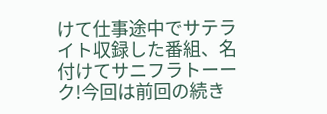けて仕事途中でサテライト収録した番組、名付けてサニフラトーーク!今回は前回の続き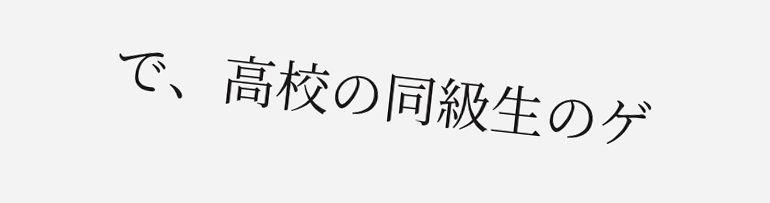で、高校の同級生のゲ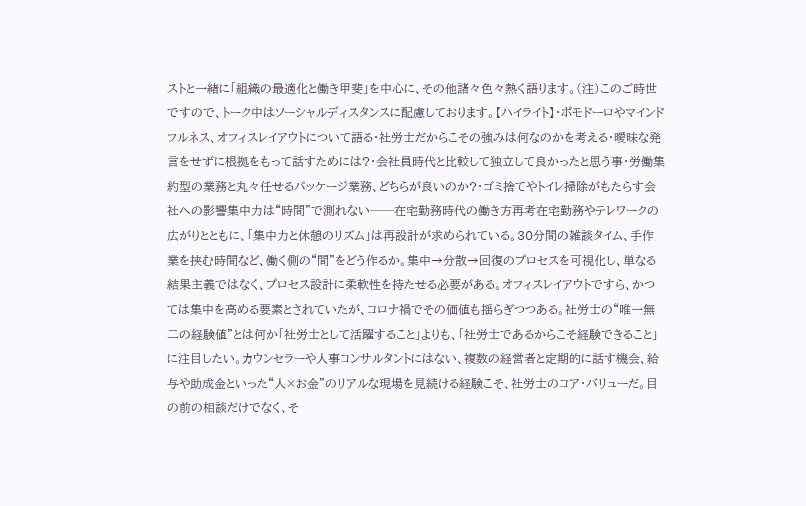ストと一緒に「組織の最適化と働き甲斐」を中心に、その他諸々色々熱く語ります。(注)このご時世ですので、トーク中はソーシャルディスタンスに配慮しております。【ハイライト】・ポモドーロやマインドフルネス、オフィスレイアウトについて語る・社労士だからこその強みは何なのかを考える・曖昧な発言をせずに根拠をもって話すためには?・会社員時代と比較して独立して良かったと思う事・労働集約型の業務と丸々任せるパッケージ業務、どちらが良いのか?・ゴミ捨てやトイレ掃除がもたらす会社への影響集中力は“時間”で測れない──在宅勤務時代の働き方再考在宅勤務やテレワークの広がりとともに、「集中力と休憩のリズム」は再設計が求められている。30分間の雑談タイム、手作業を挟む時間など、働く側の“間”をどう作るか。集中→分散→回復のプロセスを可視化し、単なる結果主義ではなく、プロセス設計に柔軟性を持たせる必要がある。オフィスレイアウトですら、かつては集中を高める要素とされていたが、コロナ禍でその価値も揺らぎつつある。社労士の“唯一無二の経験値”とは何か「社労士として活躍すること」よりも、「社労士であるからこそ経験できること」に注目したい。カウンセラーや人事コンサルタントにはない、複数の経営者と定期的に話す機会、給与や助成金といった“人×お金”のリアルな現場を見続ける経験こそ、社労士のコア・バリューだ。目の前の相談だけでなく、そ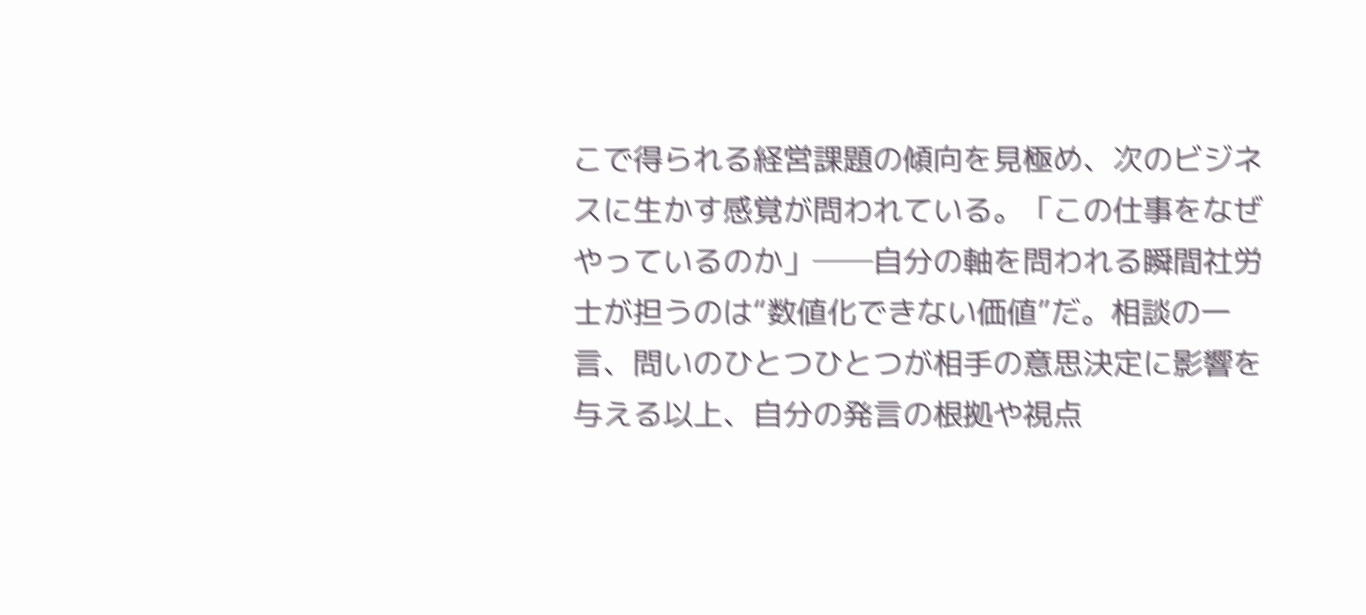こで得られる経営課題の傾向を見極め、次のビジネスに生かす感覚が問われている。「この仕事をなぜやっているのか」──自分の軸を問われる瞬間社労士が担うのは“数値化できない価値”だ。相談の一言、問いのひとつひとつが相手の意思決定に影響を与える以上、自分の発言の根拠や視点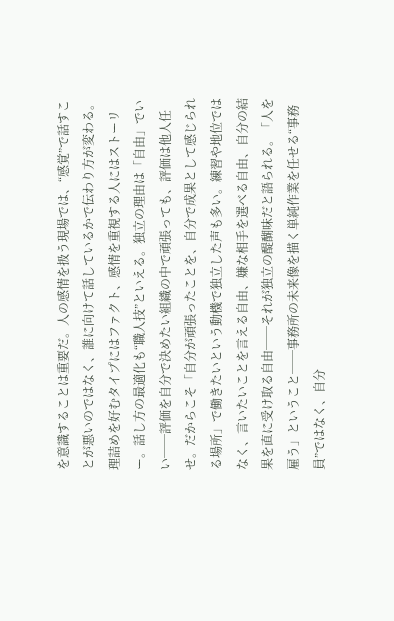を意識することは重要だ。人の感情を扱う現場では、“感覚”で話すことが悪いのではなく、誰に向けて話しているかで伝わり方が変わる。理詰めを好むタイプにはファクト、感情を重視する人にはストーリー。話し方の最適化も“職人技”といえる。独立の理由は「自由」でいい──評価を自分で決めたい組織の中で頑張っても、評価は他人任せ。だからこそ「自分が頑張ったことを、自分で成果として感じられる場所」で働きたいという動機で独立した声も多い。練習や地位ではなく、言いたいことを言える自由、嫌な相手を選べる自由、自分の結果を直に受け取る自由──それが独立の醍醐味だと語られる。「人を雇う」ということ──事務所の未来像を描く単純作業を任せる“事務員”ではなく、自分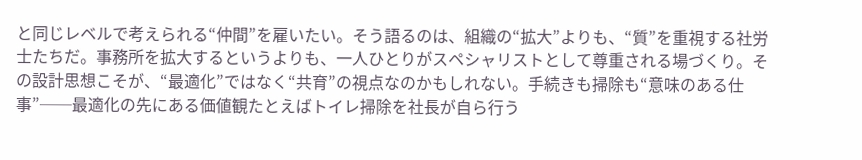と同じレベルで考えられる“仲間”を雇いたい。そう語るのは、組織の“拡大”よりも、“質”を重視する社労士たちだ。事務所を拡大するというよりも、一人ひとりがスペシャリストとして尊重される場づくり。その設計思想こそが、“最適化”ではなく“共育”の視点なのかもしれない。手続きも掃除も“意味のある仕事”──最適化の先にある価値観たとえばトイレ掃除を社長が自ら行う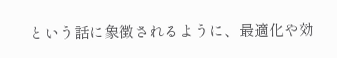という話に象徴されるように、最適化や効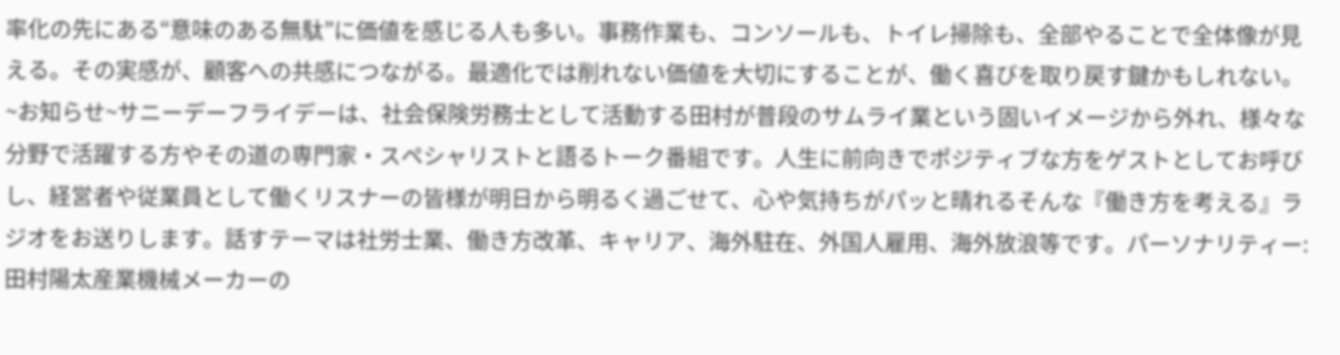率化の先にある“意味のある無駄”に価値を感じる人も多い。事務作業も、コンソールも、トイレ掃除も、全部やることで全体像が見える。その実感が、顧客への共感につながる。最適化では削れない価値を大切にすることが、働く喜びを取り戻す鍵かもしれない。~お知らせ~サニーデーフライデーは、社会保険労務士として活動する田村が普段のサムライ業という固いイメージから外れ、様々な分野で活躍する方やその道の専門家・スペシャリストと語るトーク番組です。人生に前向きでポジティブな方をゲストとしてお呼びし、経営者や従業員として働くリスナーの皆様が明日から明るく過ごせて、心や気持ちがパッと晴れるそんな『働き方を考える』ラジオをお送りします。話すテーマは社労士業、働き方改革、キャリア、海外駐在、外国人雇用、海外放浪等です。パーソナリティー:田村陽太産業機械メーカーの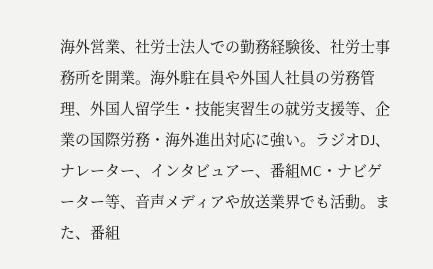海外営業、社労士法人での勤務経験後、社労士事務所を開業。海外駐在員や外国人社員の労務管理、外国人留学生・技能実習生の就労支援等、企業の国際労務・海外進出対応に強い。ラジオDJ、ナレーター、インタビュアー、番組MC・ナビゲーター等、音声メディアや放送業界でも活動。また、番組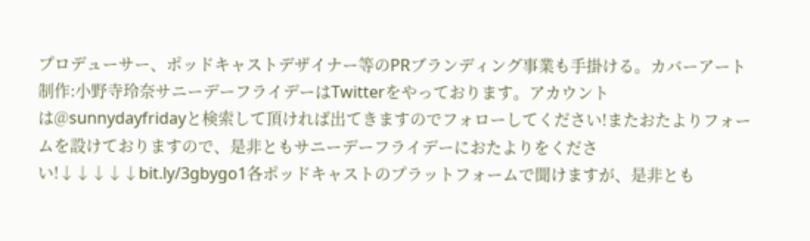プロデューサー、ポッドキャストデザイナー等のPRブランディング事業も手掛ける。カバーアート制作:小野寺玲奈サニーデーフライデーはTwitterをやっております。アカウントは@sunnydayfridayと検索して頂ければ出てきますのでフォローしてください!またおたよりフォームを設けておりますので、是非ともサニーデーフライデーにおたよりをください!↓↓↓↓↓bit.ly/3gbygo1各ポッドキャストのプラットフォームで聞けますが、是非とも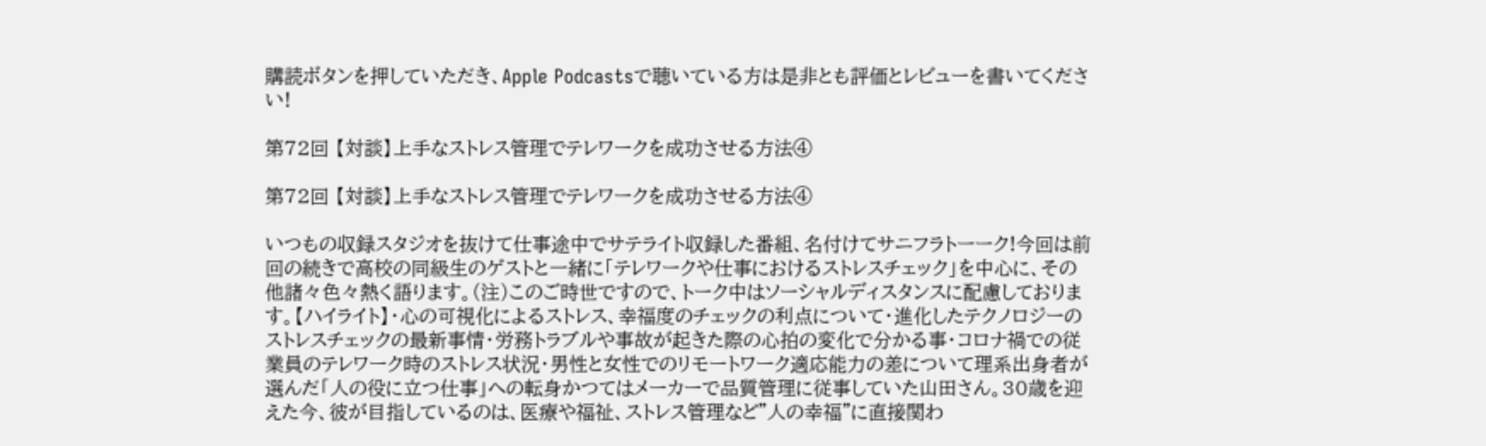購読ボタンを押していただき、Apple Podcastsで聴いている方は是非とも評価とレビューを書いてください!

第72回 【対談】上手なストレス管理でテレワークを成功させる方法④

第72回 【対談】上手なストレス管理でテレワークを成功させる方法④

いつもの収録スタジオを抜けて仕事途中でサテライト収録した番組、名付けてサニフラトーーク!今回は前回の続きで高校の同級生のゲストと一緒に「テレワークや仕事におけるストレスチェック」を中心に、その他諸々色々熱く語ります。(注)このご時世ですので、トーク中はソーシャルディスタンスに配慮しております。【ハイライト】・心の可視化によるストレス、幸福度のチェックの利点について・進化したテクノロジーのストレスチェックの最新事情・労務トラブルや事故が起きた際の心拍の変化で分かる事・コロナ禍での従業員のテレワーク時のストレス状況・男性と女性でのリモートワーク適応能力の差について理系出身者が選んだ「人の役に立つ仕事」への転身かつてはメーカーで品質管理に従事していた山田さん。30歳を迎えた今、彼が目指しているのは、医療や福祉、ストレス管理など"人の幸福"に直接関わ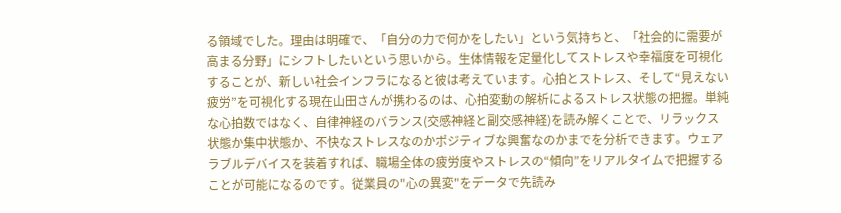る領域でした。理由は明確で、「自分の力で何かをしたい」という気持ちと、「社会的に需要が高まる分野」にシフトしたいという思いから。生体情報を定量化してストレスや幸福度を可視化することが、新しい社会インフラになると彼は考えています。心拍とストレス、そして“見えない疲労”を可視化する現在山田さんが携わるのは、心拍変動の解析によるストレス状態の把握。単純な心拍数ではなく、自律神経のバランス(交感神経と副交感神経)を読み解くことで、リラックス状態か集中状態か、不快なストレスなのかポジティブな興奮なのかまでを分析できます。ウェアラブルデバイスを装着すれば、職場全体の疲労度やストレスの“傾向”をリアルタイムで把握することが可能になるのです。従業員の"心の異変"をデータで先読み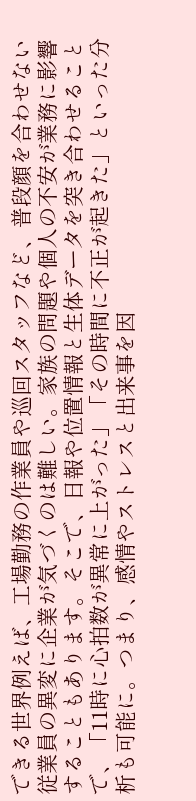できる世界例えば、工場勤務の作業員や巡回スタッフなど、普段顔を合わせない従業員の異変に企業が気づくのは難しい。家族の問題や個人の不安が業務に影響することもあります。そこで、日報や位置情報と生体データを突き合わせることで、「11時に心拍数が異常に上がった」「その時間に不正が起きた」といった分析も可能に。つまり、感情やストレスと出来事を因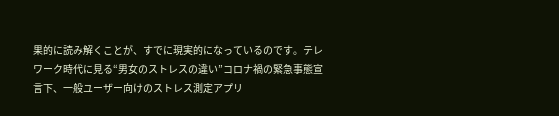果的に読み解くことが、すでに現実的になっているのです。テレワーク時代に見る“男女のストレスの違い”コロナ禍の緊急事態宣言下、一般ユーザー向けのストレス測定アプリ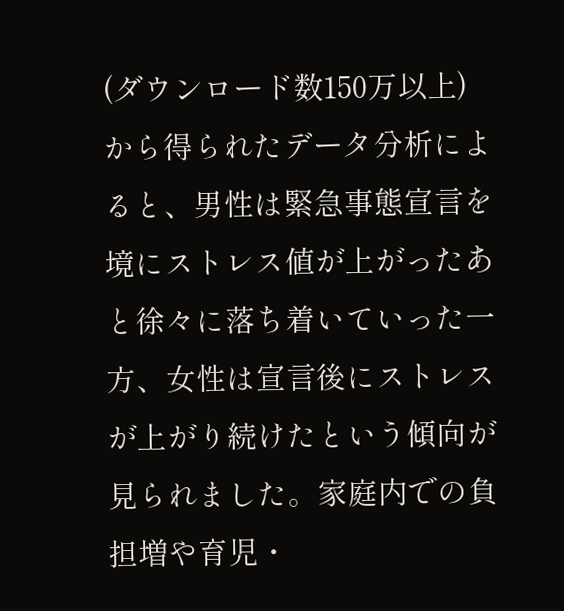(ダウンロード数150万以上)から得られたデータ分析によると、男性は緊急事態宣言を境にストレス値が上がったあと徐々に落ち着いていった一方、女性は宣言後にストレスが上がり続けたという傾向が見られました。家庭内での負担増や育児・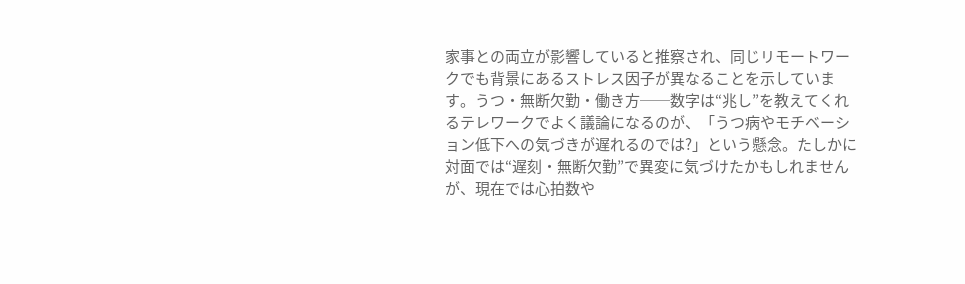家事との両立が影響していると推察され、同じリモートワークでも背景にあるストレス因子が異なることを示しています。うつ・無断欠勤・働き方──数字は“兆し”を教えてくれるテレワークでよく議論になるのが、「うつ病やモチベーション低下への気づきが遅れるのでは?」という懸念。たしかに対面では“遅刻・無断欠勤”で異変に気づけたかもしれませんが、現在では心拍数や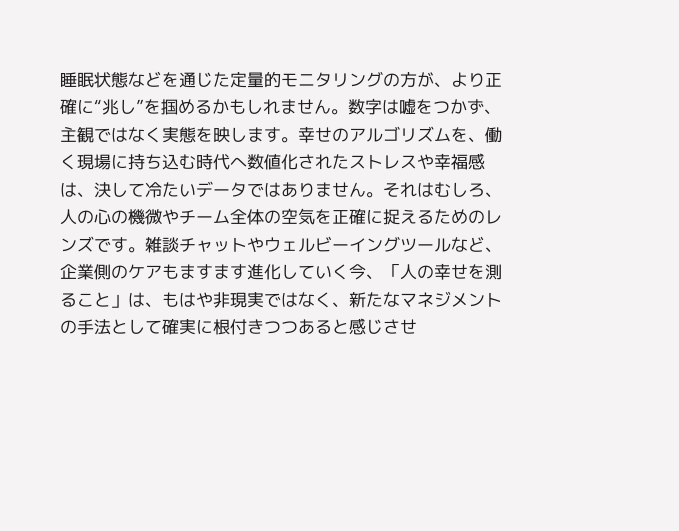睡眠状態などを通じた定量的モニタリングの方が、より正確に“兆し”を掴めるかもしれません。数字は嘘をつかず、主観ではなく実態を映します。幸せのアルゴリズムを、働く現場に持ち込む時代へ数値化されたストレスや幸福感は、決して冷たいデータではありません。それはむしろ、人の心の機微やチーム全体の空気を正確に捉えるためのレンズです。雑談チャットやウェルビーイングツールなど、企業側のケアもますます進化していく今、「人の幸せを測ること」は、もはや非現実ではなく、新たなマネジメントの手法として確実に根付きつつあると感じさせ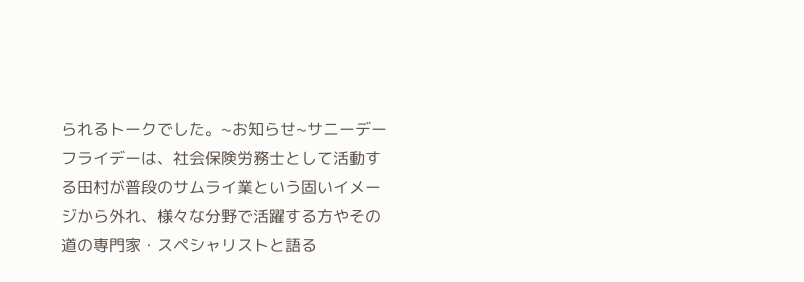られるトークでした。~お知らせ~サニーデーフライデーは、社会保険労務士として活動する田村が普段のサムライ業という固いイメージから外れ、様々な分野で活躍する方やその道の専門家・スペシャリストと語る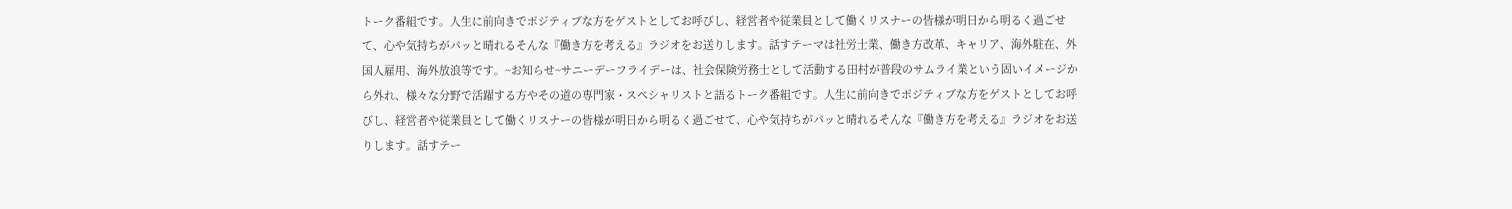トーク番組です。人生に前向きでポジティブな方をゲストとしてお呼びし、経営者や従業員として働くリスナーの皆様が明日から明るく過ごせて、心や気持ちがパッと晴れるそんな『働き方を考える』ラジオをお送りします。話すテーマは社労士業、働き方改革、キャリア、海外駐在、外国人雇用、海外放浪等です。~お知らせ~サニーデーフライデーは、社会保険労務士として活動する田村が普段のサムライ業という固いイメージから外れ、様々な分野で活躍する方やその道の専門家・スペシャリストと語るトーク番組です。人生に前向きでポジティブな方をゲストとしてお呼びし、経営者や従業員として働くリスナーの皆様が明日から明るく過ごせて、心や気持ちがパッと晴れるそんな『働き方を考える』ラジオをお送りします。話すテー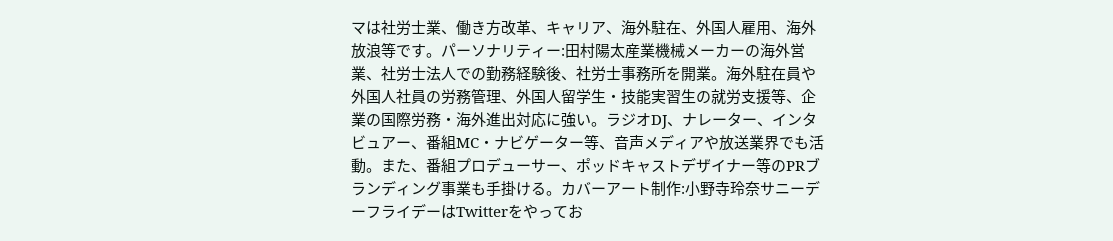マは社労士業、働き方改革、キャリア、海外駐在、外国人雇用、海外放浪等です。パーソナリティー:田村陽太産業機械メーカーの海外営業、社労士法人での勤務経験後、社労士事務所を開業。海外駐在員や外国人社員の労務管理、外国人留学生・技能実習生の就労支援等、企業の国際労務・海外進出対応に強い。ラジオDJ、ナレーター、インタビュアー、番組MC・ナビゲーター等、音声メディアや放送業界でも活動。また、番組プロデューサー、ポッドキャストデザイナー等のPRブランディング事業も手掛ける。カバーアート制作:小野寺玲奈サニーデーフライデーはTwitterをやってお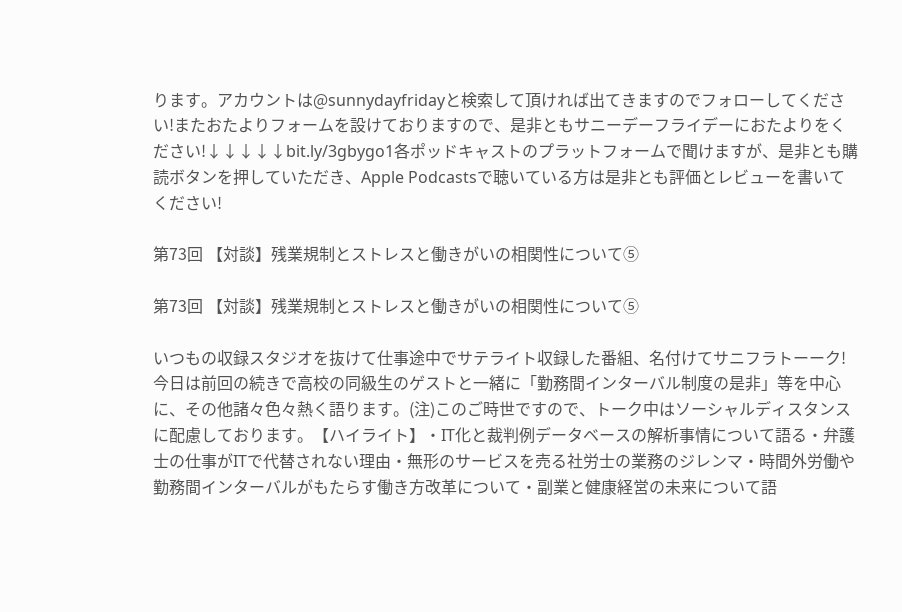ります。アカウントは@sunnydayfridayと検索して頂ければ出てきますのでフォローしてください!またおたよりフォームを設けておりますので、是非ともサニーデーフライデーにおたよりをください!↓↓↓↓↓bit.ly/3gbygo1各ポッドキャストのプラットフォームで聞けますが、是非とも購読ボタンを押していただき、Apple Podcastsで聴いている方は是非とも評価とレビューを書いてください!

第73回 【対談】残業規制とストレスと働きがいの相関性について⑤

第73回 【対談】残業規制とストレスと働きがいの相関性について⑤

いつもの収録スタジオを抜けて仕事途中でサテライト収録した番組、名付けてサニフラトーーク!今日は前回の続きで高校の同級生のゲストと一緒に「勤務間インターバル制度の是非」等を中心に、その他諸々色々熱く語ります。(注)このご時世ですので、トーク中はソーシャルディスタンスに配慮しております。【ハイライト】・IT化と裁判例データベースの解析事情について語る・弁護士の仕事がITで代替されない理由・無形のサービスを売る社労士の業務のジレンマ・時間外労働や勤務間インターバルがもたらす働き方改革について・副業と健康経営の未来について語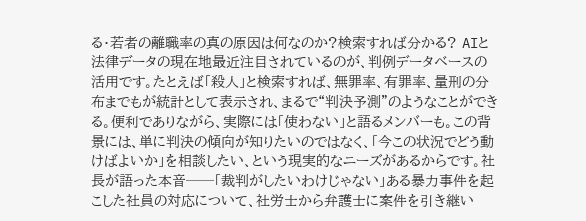る・若者の離職率の真の原因は何なのか?検索すれば分かる? AIと法律データの現在地最近注目されているのが、判例データベースの活用です。たとえば「殺人」と検索すれば、無罪率、有罪率、量刑の分布までもが統計として表示され、まるで“判決予測”のようなことができる。便利でありながら、実際には「使わない」と語るメンバーも。この背景には、単に判決の傾向が知りたいのではなく、「今この状況でどう動けばよいか」を相談したい、という現実的なニーズがあるからです。社長が語った本音──「裁判がしたいわけじゃない」ある暴力事件を起こした社員の対応について、社労士から弁護士に案件を引き継い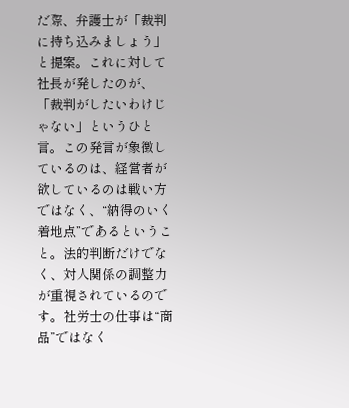だ際、弁護士が「裁判に持ち込みましょう」と提案。これに対して社長が発したのが、「裁判がしたいわけじゃない」というひと言。この発言が象徴しているのは、経営者が欲しているのは戦い方ではなく、“納得のいく着地点”であるということ。法的判断だけでなく、対人関係の調整力が重視されているのです。社労士の仕事は“商品”ではなく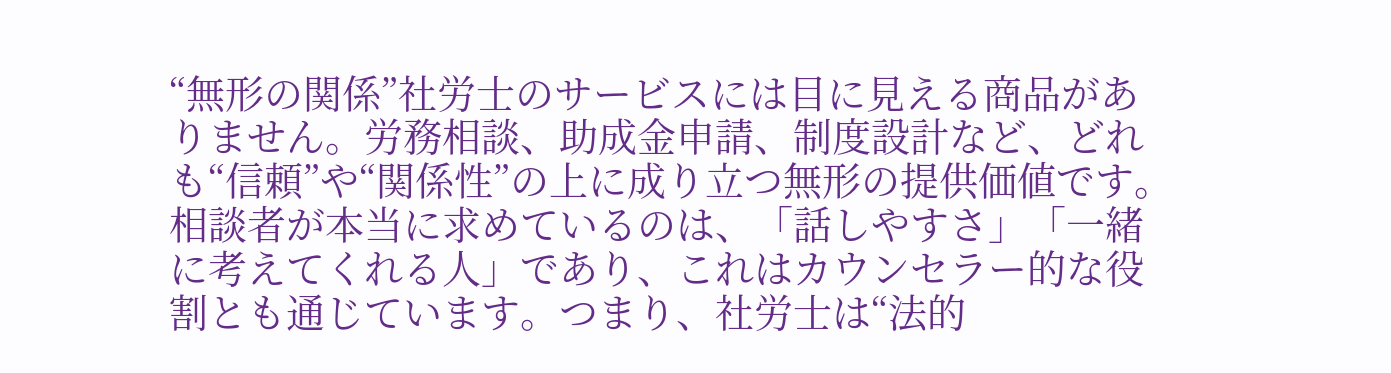“無形の関係”社労士のサービスには目に見える商品がありません。労務相談、助成金申請、制度設計など、どれも“信頼”や“関係性”の上に成り立つ無形の提供価値です。相談者が本当に求めているのは、「話しやすさ」「一緒に考えてくれる人」であり、これはカウンセラー的な役割とも通じています。つまり、社労士は“法的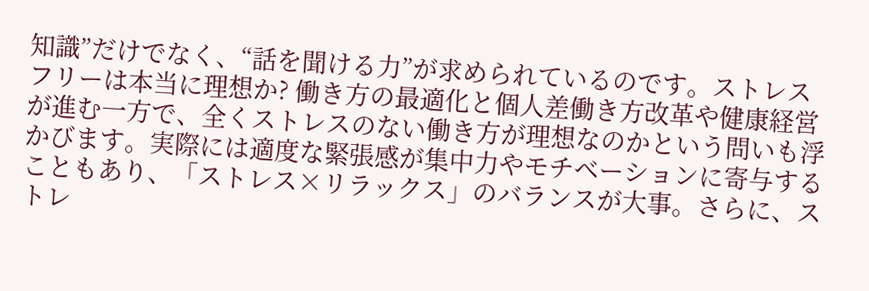知識”だけでなく、“話を聞ける力”が求められているのです。ストレスフリーは本当に理想か? 働き方の最適化と個人差働き方改革や健康経営が進む一方で、全くストレスのない働き方が理想なのかという問いも浮かびます。実際には適度な緊張感が集中力やモチベーションに寄与することもあり、「ストレス×リラックス」のバランスが大事。さらに、ストレ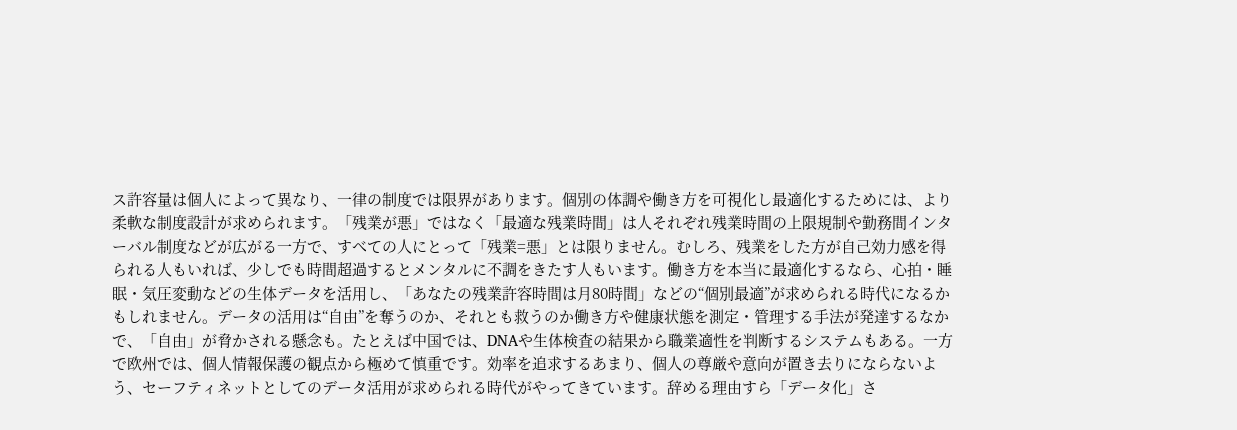ス許容量は個人によって異なり、一律の制度では限界があります。個別の体調や働き方を可視化し最適化するためには、より柔軟な制度設計が求められます。「残業が悪」ではなく「最適な残業時間」は人それぞれ残業時間の上限規制や勤務間インターバル制度などが広がる一方で、すべての人にとって「残業=悪」とは限りません。むしろ、残業をした方が自己効力感を得られる人もいれば、少しでも時間超過するとメンタルに不調をきたす人もいます。働き方を本当に最適化するなら、心拍・睡眠・気圧変動などの生体データを活用し、「あなたの残業許容時間は月80時間」などの“個別最適”が求められる時代になるかもしれません。データの活用は“自由”を奪うのか、それとも救うのか働き方や健康状態を測定・管理する手法が発達するなかで、「自由」が脅かされる懸念も。たとえば中国では、DNAや生体検査の結果から職業適性を判断するシステムもある。一方で欧州では、個人情報保護の観点から極めて慎重です。効率を追求するあまり、個人の尊厳や意向が置き去りにならないよう、セーフティネットとしてのデータ活用が求められる時代がやってきています。辞める理由すら「データ化」さ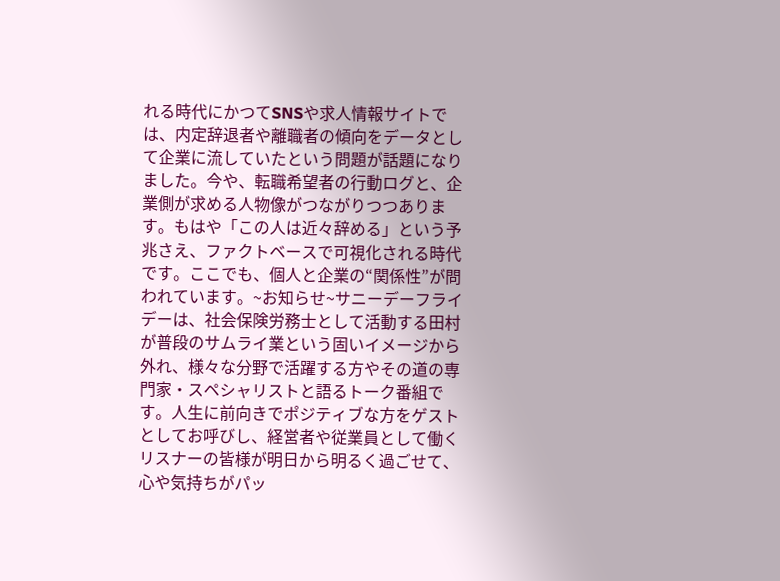れる時代にかつてSNSや求人情報サイトでは、内定辞退者や離職者の傾向をデータとして企業に流していたという問題が話題になりました。今や、転職希望者の行動ログと、企業側が求める人物像がつながりつつあります。もはや「この人は近々辞める」という予兆さえ、ファクトベースで可視化される時代です。ここでも、個人と企業の“関係性”が問われています。~お知らせ~サニーデーフライデーは、社会保険労務士として活動する田村が普段のサムライ業という固いイメージから外れ、様々な分野で活躍する方やその道の専門家・スペシャリストと語るトーク番組です。人生に前向きでポジティブな方をゲストとしてお呼びし、経営者や従業員として働くリスナーの皆様が明日から明るく過ごせて、心や気持ちがパッ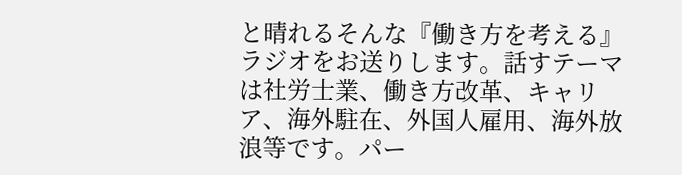と晴れるそんな『働き方を考える』ラジオをお送りします。話すテーマは社労士業、働き方改革、キャリア、海外駐在、外国人雇用、海外放浪等です。パー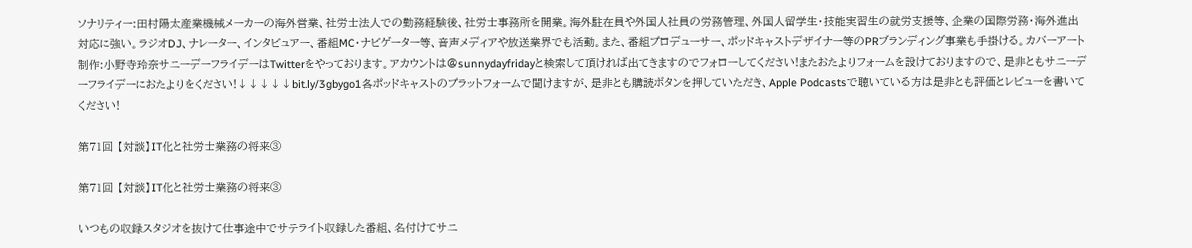ソナリティー:田村陽太産業機械メーカーの海外営業、社労士法人での勤務経験後、社労士事務所を開業。海外駐在員や外国人社員の労務管理、外国人留学生・技能実習生の就労支援等、企業の国際労務・海外進出対応に強い。ラジオDJ、ナレーター、インタビュアー、番組MC・ナビゲーター等、音声メディアや放送業界でも活動。また、番組プロデューサー、ポッドキャストデザイナー等のPRブランディング事業も手掛ける。カバーアート制作:小野寺玲奈サニーデーフライデーはTwitterをやっております。アカウントは@sunnydayfridayと検索して頂ければ出てきますのでフォローしてください!またおたよりフォームを設けておりますので、是非ともサニーデーフライデーにおたよりをください!↓↓↓↓↓bit.ly/3gbygo1各ポッドキャストのプラットフォームで聞けますが、是非とも購読ボタンを押していただき、Apple Podcastsで聴いている方は是非とも評価とレビューを書いてください!

第71回 【対談】IT化と社労士業務の将来③

第71回 【対談】IT化と社労士業務の将来③

いつもの収録スタジオを抜けて仕事途中でサテライト収録した番組、名付けてサニ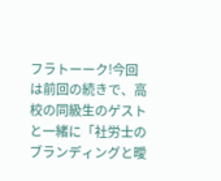フラトーーク!今回は前回の続きで、高校の同級生のゲストと一緒に「社労士のブランディングと曖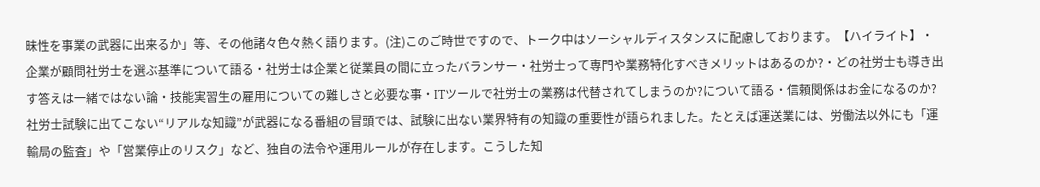昧性を事業の武器に出来るか」等、その他諸々色々熱く語ります。(注)このご時世ですので、トーク中はソーシャルディスタンスに配慮しております。【ハイライト】・企業が顧問社労士を選ぶ基準について語る・社労士は企業と従業員の間に立ったバランサー・社労士って専門や業務特化すべきメリットはあるのか?・どの社労士も導き出す答えは一緒ではない論・技能実習生の雇用についての難しさと必要な事・ITツールで社労士の業務は代替されてしまうのか?について語る・信頼関係はお金になるのか?社労士試験に出てこない“リアルな知識”が武器になる番組の冒頭では、試験に出ない業界特有の知識の重要性が語られました。たとえば運送業には、労働法以外にも「運輸局の監査」や「営業停止のリスク」など、独自の法令や運用ルールが存在します。こうした知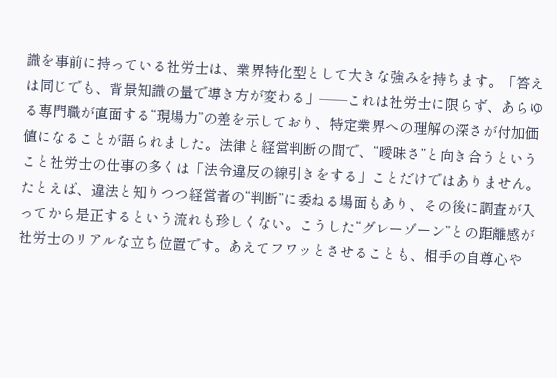識を事前に持っている社労士は、業界特化型として大きな強みを持ちます。「答えは同じでも、背景知識の量で導き方が変わる」──これは社労士に限らず、あらゆる専門職が直面する“現場力”の差を示しており、特定業界への理解の深さが付加価値になることが語られました。法律と経営判断の間で、“曖昧さ”と向き合うということ社労士の仕事の多くは「法令違反の線引きをする」ことだけではありません。たとえば、違法と知りつつ経営者の“判断”に委ねる場面もあり、その後に調査が入ってから是正するという流れも珍しくない。こうした“グレーゾーン”との距離感が社労士のリアルな立ち位置です。あえてフワッとさせることも、相手の自尊心や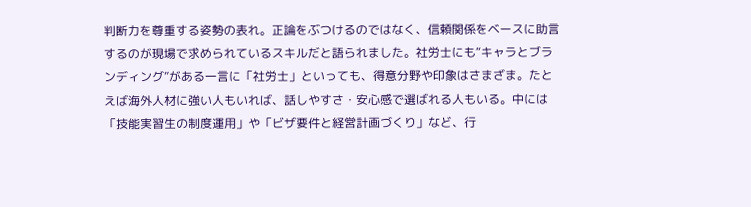判断力を尊重する姿勢の表れ。正論をぶつけるのではなく、信頼関係をベースに助言するのが現場で求められているスキルだと語られました。社労士にも“キャラとブランディング”がある一言に「社労士」といっても、得意分野や印象はさまざま。たとえば海外人材に強い人もいれば、話しやすさ・安心感で選ばれる人もいる。中には「技能実習生の制度運用」や「ビザ要件と経営計画づくり」など、行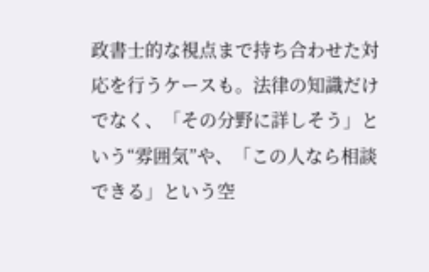政書士的な視点まで持ち合わせた対応を行うケースも。法律の知識だけでなく、「その分野に詳しそう」という“雰囲気”や、「この人なら相談できる」という空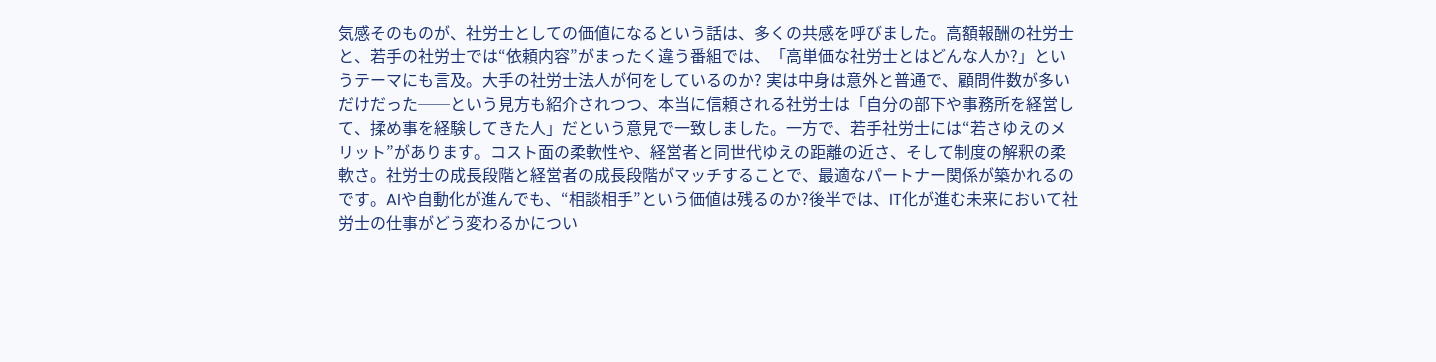気感そのものが、社労士としての価値になるという話は、多くの共感を呼びました。高額報酬の社労士と、若手の社労士では“依頼内容”がまったく違う番組では、「高単価な社労士とはどんな人か?」というテーマにも言及。大手の社労士法人が何をしているのか? 実は中身は意外と普通で、顧問件数が多いだけだった──という見方も紹介されつつ、本当に信頼される社労士は「自分の部下や事務所を経営して、揉め事を経験してきた人」だという意見で一致しました。一方で、若手社労士には“若さゆえのメリット”があります。コスト面の柔軟性や、経営者と同世代ゆえの距離の近さ、そして制度の解釈の柔軟さ。社労士の成長段階と経営者の成長段階がマッチすることで、最適なパートナー関係が築かれるのです。AIや自動化が進んでも、“相談相手”という価値は残るのか?後半では、IT化が進む未来において社労士の仕事がどう変わるかについ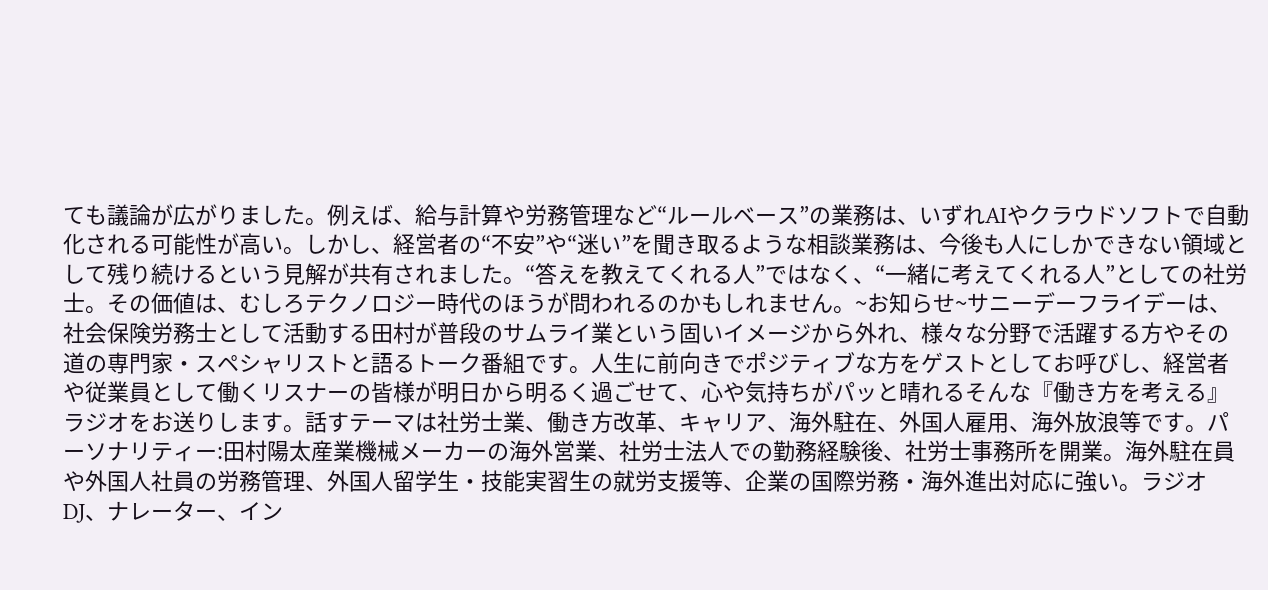ても議論が広がりました。例えば、給与計算や労務管理など“ルールベース”の業務は、いずれAIやクラウドソフトで自動化される可能性が高い。しかし、経営者の“不安”や“迷い”を聞き取るような相談業務は、今後も人にしかできない領域として残り続けるという見解が共有されました。“答えを教えてくれる人”ではなく、“一緒に考えてくれる人”としての社労士。その価値は、むしろテクノロジー時代のほうが問われるのかもしれません。~お知らせ~サニーデーフライデーは、社会保険労務士として活動する田村が普段のサムライ業という固いイメージから外れ、様々な分野で活躍する方やその道の専門家・スペシャリストと語るトーク番組です。人生に前向きでポジティブな方をゲストとしてお呼びし、経営者や従業員として働くリスナーの皆様が明日から明るく過ごせて、心や気持ちがパッと晴れるそんな『働き方を考える』ラジオをお送りします。話すテーマは社労士業、働き方改革、キャリア、海外駐在、外国人雇用、海外放浪等です。パーソナリティー:田村陽太産業機械メーカーの海外営業、社労士法人での勤務経験後、社労士事務所を開業。海外駐在員や外国人社員の労務管理、外国人留学生・技能実習生の就労支援等、企業の国際労務・海外進出対応に強い。ラジオDJ、ナレーター、イン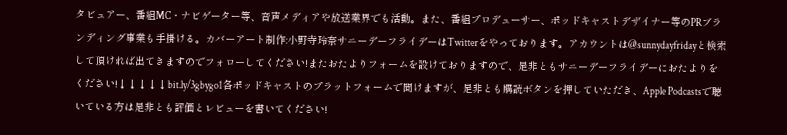タビュアー、番組MC・ナビゲーター等、音声メディアや放送業界でも活動。また、番組プロデューサー、ポッドキャストデザイナー等のPRブランディング事業も手掛ける。カバーアート制作:小野寺玲奈サニーデーフライデーはTwitterをやっております。アカウントは@sunnydayfridayと検索して頂ければ出てきますのでフォローしてください!またおたよりフォームを設けておりますので、是非ともサニーデーフライデーにおたよりをください!↓↓↓↓↓bit.ly/3gbygo1各ポッドキャストのプラットフォームで聞けますが、是非とも購読ボタンを押していただき、Apple Podcastsで聴いている方は是非とも評価とレビューを書いてください!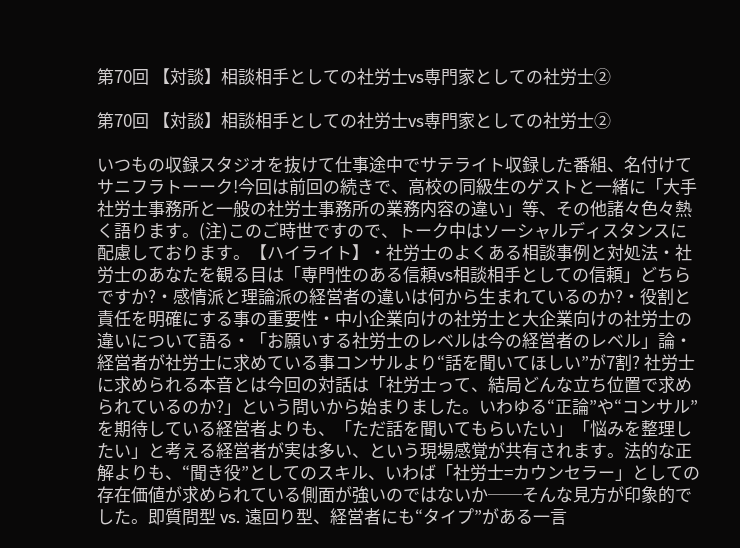第70回 【対談】相談相手としての社労士vs専門家としての社労士②

第70回 【対談】相談相手としての社労士vs専門家としての社労士②

いつもの収録スタジオを抜けて仕事途中でサテライト収録した番組、名付けてサニフラトーーク!今回は前回の続きで、高校の同級生のゲストと一緒に「大手社労士事務所と一般の社労士事務所の業務内容の違い」等、その他諸々色々熱く語ります。(注)このご時世ですので、トーク中はソーシャルディスタンスに配慮しております。【ハイライト】・社労士のよくある相談事例と対処法・社労士のあなたを観る目は「専門性のある信頼vs相談相手としての信頼」どちらですか?・感情派と理論派の経営者の違いは何から生まれているのか?・役割と責任を明確にする事の重要性・中小企業向けの社労士と大企業向けの社労士の違いについて語る・「お願いする社労士のレベルは今の経営者のレベル」論・経営者が社労士に求めている事コンサルより“話を聞いてほしい”が7割? 社労士に求められる本音とは今回の対話は「社労士って、結局どんな立ち位置で求められているのか?」という問いから始まりました。いわゆる“正論”や“コンサル”を期待している経営者よりも、「ただ話を聞いてもらいたい」「悩みを整理したい」と考える経営者が実は多い、という現場感覚が共有されます。法的な正解よりも、“聞き役”としてのスキル、いわば「社労士=カウンセラー」としての存在価値が求められている側面が強いのではないか──そんな見方が印象的でした。即質問型 vs. 遠回り型、経営者にも“タイプ”がある一言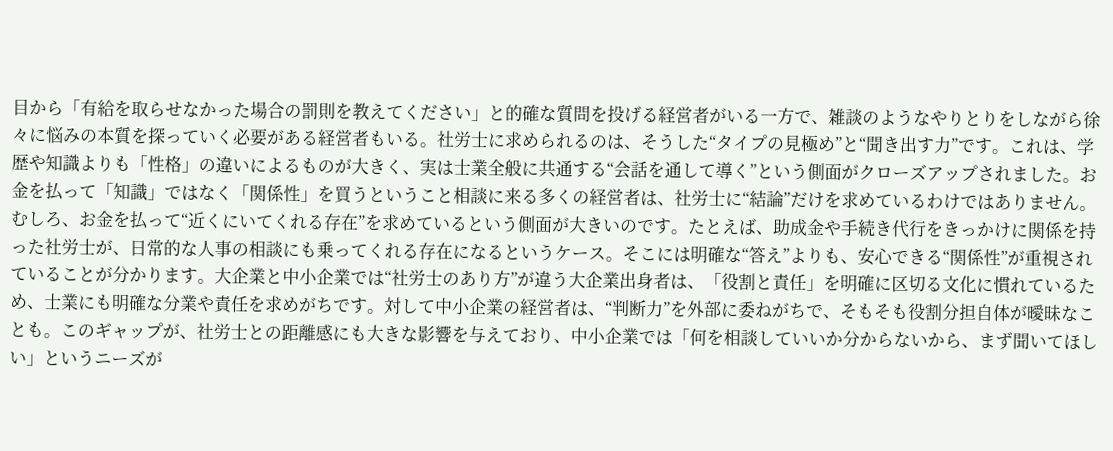目から「有給を取らせなかった場合の罰則を教えてください」と的確な質問を投げる経営者がいる一方で、雑談のようなやりとりをしながら徐々に悩みの本質を探っていく必要がある経営者もいる。社労士に求められるのは、そうした“タイプの見極め”と“聞き出す力”です。これは、学歴や知識よりも「性格」の違いによるものが大きく、実は士業全般に共通する“会話を通して導く”という側面がクローズアップされました。お金を払って「知識」ではなく「関係性」を買うということ相談に来る多くの経営者は、社労士に“結論”だけを求めているわけではありません。むしろ、お金を払って“近くにいてくれる存在”を求めているという側面が大きいのです。たとえば、助成金や手続き代行をきっかけに関係を持った社労士が、日常的な人事の相談にも乗ってくれる存在になるというケース。そこには明確な“答え”よりも、安心できる“関係性”が重視されていることが分かります。大企業と中小企業では“社労士のあり方”が違う大企業出身者は、「役割と責任」を明確に区切る文化に慣れているため、士業にも明確な分業や責任を求めがちです。対して中小企業の経営者は、“判断力”を外部に委ねがちで、そもそも役割分担自体が曖昧なことも。このギャップが、社労士との距離感にも大きな影響を与えており、中小企業では「何を相談していいか分からないから、まず聞いてほしい」というニーズが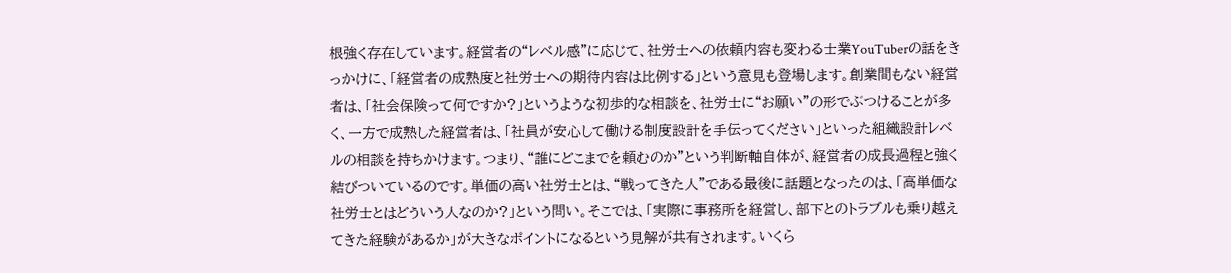根強く存在しています。経営者の“レベル感”に応じて、社労士への依頼内容も変わる士業YouTuberの話をきっかけに、「経営者の成熟度と社労士への期待内容は比例する」という意見も登場します。創業間もない経営者は、「社会保険って何ですか?」というような初歩的な相談を、社労士に“お願い”の形でぶつけることが多く、一方で成熟した経営者は、「社員が安心して働ける制度設計を手伝ってください」といった組織設計レベルの相談を持ちかけます。つまり、“誰にどこまでを頼むのか”という判断軸自体が、経営者の成長過程と強く結びついているのです。単価の高い社労士とは、“戦ってきた人”である最後に話題となったのは、「高単価な社労士とはどういう人なのか?」という問い。そこでは、「実際に事務所を経営し、部下とのトラブルも乗り越えてきた経験があるか」が大きなポイントになるという見解が共有されます。いくら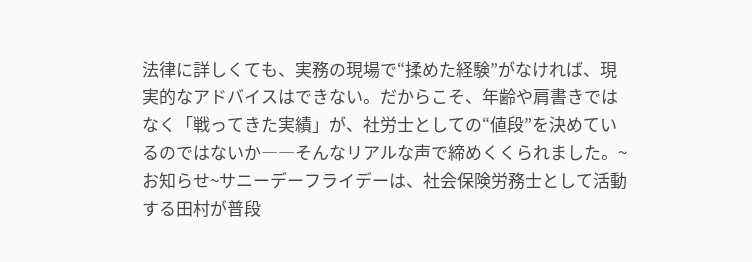法律に詳しくても、実務の現場で“揉めた経験”がなければ、現実的なアドバイスはできない。だからこそ、年齢や肩書きではなく「戦ってきた実績」が、社労士としての“値段”を決めているのではないか――そんなリアルな声で締めくくられました。~お知らせ~サニーデーフライデーは、社会保険労務士として活動する田村が普段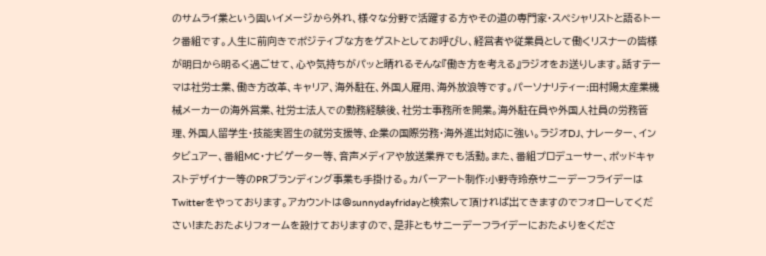のサムライ業という固いイメージから外れ、様々な分野で活躍する方やその道の専門家・スペシャリストと語るトーク番組です。人生に前向きでポジティブな方をゲストとしてお呼びし、経営者や従業員として働くリスナーの皆様が明日から明るく過ごせて、心や気持ちがパッと晴れるそんな『働き方を考える』ラジオをお送りします。話すテーマは社労士業、働き方改革、キャリア、海外駐在、外国人雇用、海外放浪等です。パーソナリティー:田村陽太産業機械メーカーの海外営業、社労士法人での勤務経験後、社労士事務所を開業。海外駐在員や外国人社員の労務管理、外国人留学生・技能実習生の就労支援等、企業の国際労務・海外進出対応に強い。ラジオDJ、ナレーター、インタビュアー、番組MC・ナビゲーター等、音声メディアや放送業界でも活動。また、番組プロデューサー、ポッドキャストデザイナー等のPRブランディング事業も手掛ける。カバーアート制作:小野寺玲奈サニーデーフライデーはTwitterをやっております。アカウントは@sunnydayfridayと検索して頂ければ出てきますのでフォローしてください!またおたよりフォームを設けておりますので、是非ともサニーデーフライデーにおたよりをくださ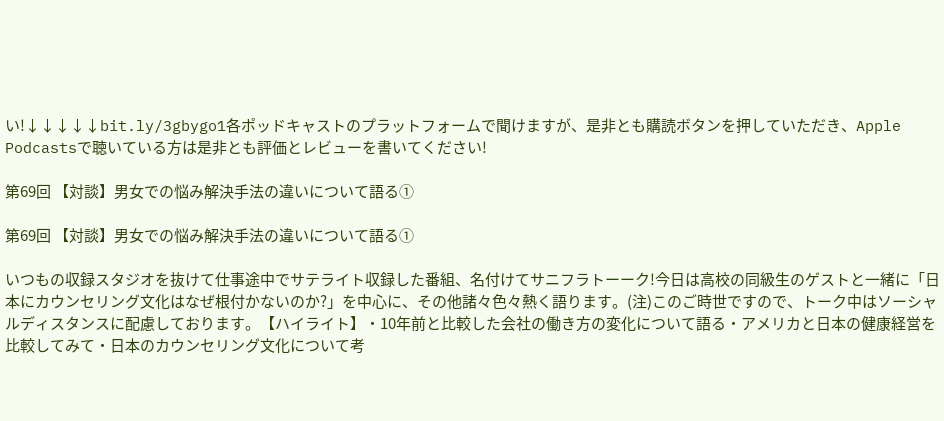い!↓↓↓↓↓bit.ly/3gbygo1各ポッドキャストのプラットフォームで聞けますが、是非とも購読ボタンを押していただき、Apple Podcastsで聴いている方は是非とも評価とレビューを書いてください!

第69回 【対談】男女での悩み解決手法の違いについて語る①

第69回 【対談】男女での悩み解決手法の違いについて語る①

いつもの収録スタジオを抜けて仕事途中でサテライト収録した番組、名付けてサニフラトーーク!今日は高校の同級生のゲストと一緒に「日本にカウンセリング文化はなぜ根付かないのか?」を中心に、その他諸々色々熱く語ります。(注)このご時世ですので、トーク中はソーシャルディスタンスに配慮しております。【ハイライト】・10年前と比較した会社の働き方の変化について語る・アメリカと日本の健康経営を比較してみて・日本のカウンセリング文化について考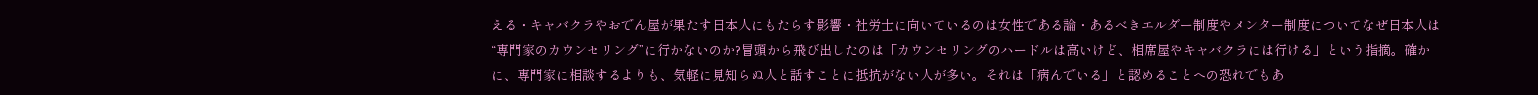える・キャバクラやおでん屋が果たす日本人にもたらす影響・社労士に向いているのは女性である論・あるべきエルダー制度やメンター制度についてなぜ日本人は“専門家のカウンセリング”に行かないのか?冒頭から飛び出したのは「カウンセリングのハードルは高いけど、相席屋やキャバクラには行ける」という指摘。確かに、専門家に相談するよりも、気軽に見知らぬ人と話すことに抵抗がない人が多い。それは「病んでいる」と認めることへの恐れでもあ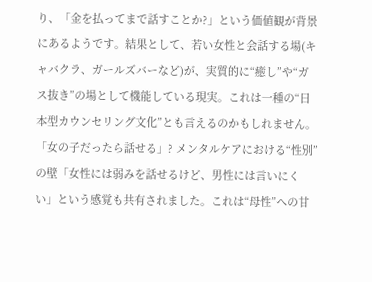り、「金を払ってまで話すことか?」という価値観が背景にあるようです。結果として、若い女性と会話する場(キャバクラ、ガールズバーなど)が、実質的に“癒し”や“ガス抜き”の場として機能している現実。これは一種の“日本型カウンセリング文化”とも言えるのかもしれません。「女の子だったら話せる」? メンタルケアにおける“性別”の壁「女性には弱みを話せるけど、男性には言いにくい」という感覚も共有されました。これは“母性”への甘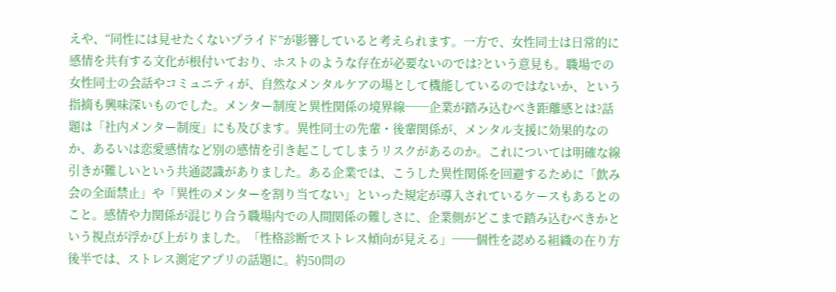えや、“同性には見せたくないプライド”が影響していると考えられます。一方で、女性同士は日常的に感情を共有する文化が根付いており、ホストのような存在が必要ないのでは?という意見も。職場での女性同士の会話やコミュニティが、自然なメンタルケアの場として機能しているのではないか、という指摘も興味深いものでした。メンター制度と異性関係の境界線──企業が踏み込むべき距離感とは?話題は「社内メンター制度」にも及びます。異性同士の先輩・後輩関係が、メンタル支援に効果的なのか、あるいは恋愛感情など別の感情を引き起こしてしまうリスクがあるのか。これについては明確な線引きが難しいという共通認識がありました。ある企業では、こうした異性関係を回避するために「飲み会の全面禁止」や「異性のメンターを割り当てない」といった規定が導入されているケースもあるとのこと。感情や力関係が混じり合う職場内での人間関係の難しさに、企業側がどこまで踏み込むべきかという視点が浮かび上がりました。「性格診断でストレス傾向が見える」──個性を認める組織の在り方後半では、ストレス測定アプリの話題に。約50問の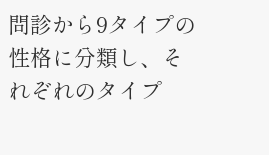問診から9タイプの性格に分類し、それぞれのタイプ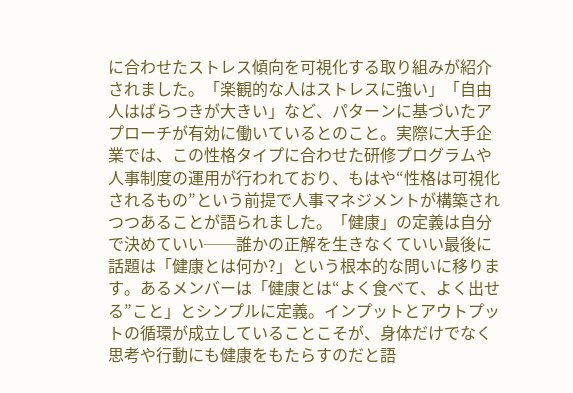に合わせたストレス傾向を可視化する取り組みが紹介されました。「楽観的な人はストレスに強い」「自由人はばらつきが大きい」など、パターンに基づいたアプローチが有効に働いているとのこと。実際に大手企業では、この性格タイプに合わせた研修プログラムや人事制度の運用が行われており、もはや“性格は可視化されるもの”という前提で人事マネジメントが構築されつつあることが語られました。「健康」の定義は自分で決めていい──誰かの正解を生きなくていい最後に話題は「健康とは何か?」という根本的な問いに移ります。あるメンバーは「健康とは“よく食べて、よく出せる”こと」とシンプルに定義。インプットとアウトプットの循環が成立していることこそが、身体だけでなく思考や行動にも健康をもたらすのだと語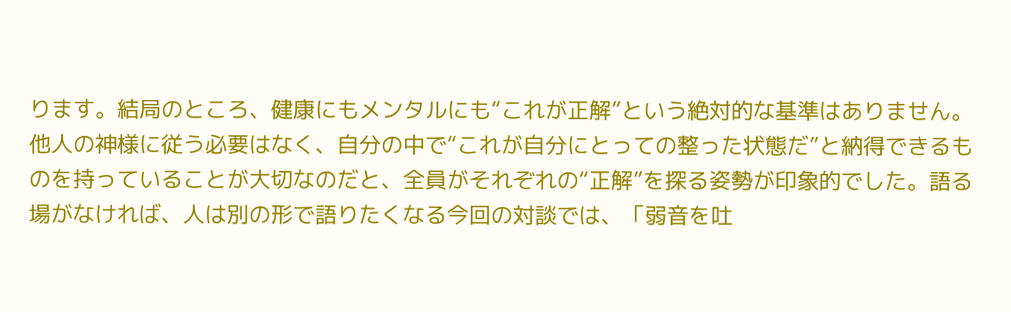ります。結局のところ、健康にもメンタルにも“これが正解”という絶対的な基準はありません。他人の神様に従う必要はなく、自分の中で“これが自分にとっての整った状態だ”と納得できるものを持っていることが大切なのだと、全員がそれぞれの“正解”を探る姿勢が印象的でした。語る場がなければ、人は別の形で語りたくなる今回の対談では、「弱音を吐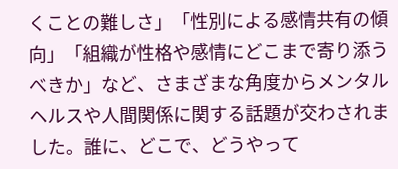くことの難しさ」「性別による感情共有の傾向」「組織が性格や感情にどこまで寄り添うべきか」など、さまざまな角度からメンタルヘルスや人間関係に関する話題が交わされました。誰に、どこで、どうやって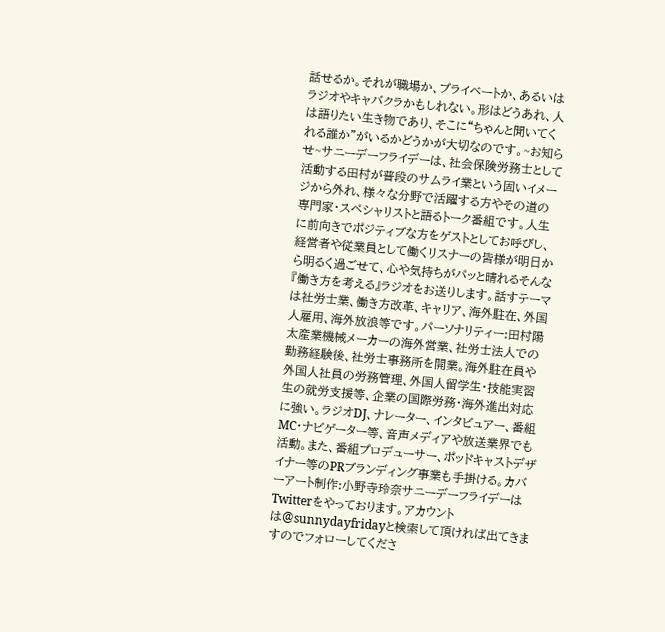話せるか。それが職場か、プライベートか、あるいはラジオやキャバクラかもしれない。形はどうあれ、人は語りたい生き物であり、そこに“ちゃんと聞いてくれる誰か”がいるかどうかが大切なのです。~お知らせ~サニーデーフライデーは、社会保険労務士として活動する田村が普段のサムライ業という固いイメージから外れ、様々な分野で活躍する方やその道の専門家・スペシャリストと語るトーク番組です。人生に前向きでポジティブな方をゲストとしてお呼びし、経営者や従業員として働くリスナーの皆様が明日から明るく過ごせて、心や気持ちがパッと晴れるそんな『働き方を考える』ラジオをお送りします。話すテーマは社労士業、働き方改革、キャリア、海外駐在、外国人雇用、海外放浪等です。パーソナリティー:田村陽太産業機械メーカーの海外営業、社労士法人での勤務経験後、社労士事務所を開業。海外駐在員や外国人社員の労務管理、外国人留学生・技能実習生の就労支援等、企業の国際労務・海外進出対応に強い。ラジオDJ、ナレーター、インタビュアー、番組MC・ナビゲーター等、音声メディアや放送業界でも活動。また、番組プロデューサー、ポッドキャストデザイナー等のPRブランディング事業も手掛ける。カバーアート制作:小野寺玲奈サニーデーフライデーはTwitterをやっております。アカウントは@sunnydayfridayと検索して頂ければ出てきますのでフォローしてくださ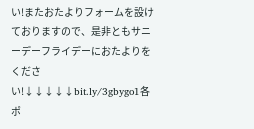い!またおたよりフォームを設けておりますので、是非ともサニーデーフライデーにおたよりをください!↓↓↓↓↓bit.ly/3gbygo1各ポ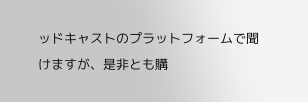ッドキャストのプラットフォームで聞けますが、是非とも購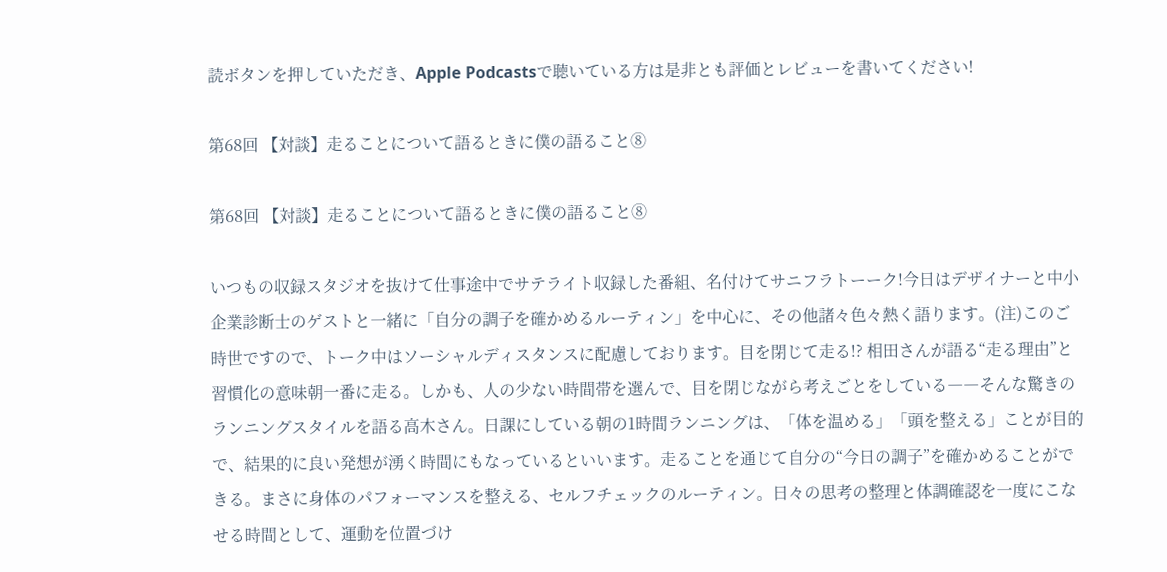読ボタンを押していただき、Apple Podcastsで聴いている方は是非とも評価とレビューを書いてください!

第68回 【対談】走ることについて語るときに僕の語ること⑧

第68回 【対談】走ることについて語るときに僕の語ること⑧

いつもの収録スタジオを抜けて仕事途中でサテライト収録した番組、名付けてサニフラトーーク!今日はデザイナーと中小企業診断士のゲストと一緒に「自分の調子を確かめるルーティン」を中心に、その他諸々色々熱く語ります。(注)このご時世ですので、トーク中はソーシャルディスタンスに配慮しております。目を閉じて走る!? 相田さんが語る“走る理由”と習慣化の意味朝一番に走る。しかも、人の少ない時間帯を選んで、目を閉じながら考えごとをしている――そんな驚きのランニングスタイルを語る高木さん。日課にしている朝の1時間ランニングは、「体を温める」「頭を整える」ことが目的で、結果的に良い発想が湧く時間にもなっているといいます。走ることを通じて自分の“今日の調子”を確かめることができる。まさに身体のパフォーマンスを整える、セルフチェックのルーティン。日々の思考の整理と体調確認を一度にこなせる時間として、運動を位置づけ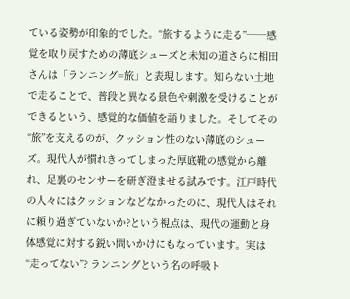ている姿勢が印象的でした。“旅するように走る”──感覚を取り戻すための薄底シューズと未知の道さらに相田さんは「ランニング=旅」と表現します。知らない土地で走ることで、普段と異なる景色や刺激を受けることができるという、感覚的な価値を語りました。そしてその“旅”を支えるのが、クッション性のない薄底のシューズ。現代人が慣れきってしまった厚底靴の感覚から離れ、足裏のセンサーを研ぎ澄ませる試みです。江戸時代の人々にはクッションなどなかったのに、現代人はそれに頼り過ぎていないか?という視点は、現代の運動と身体感覚に対する鋭い問いかけにもなっています。実は“走ってない”? ランニングという名の呼吸ト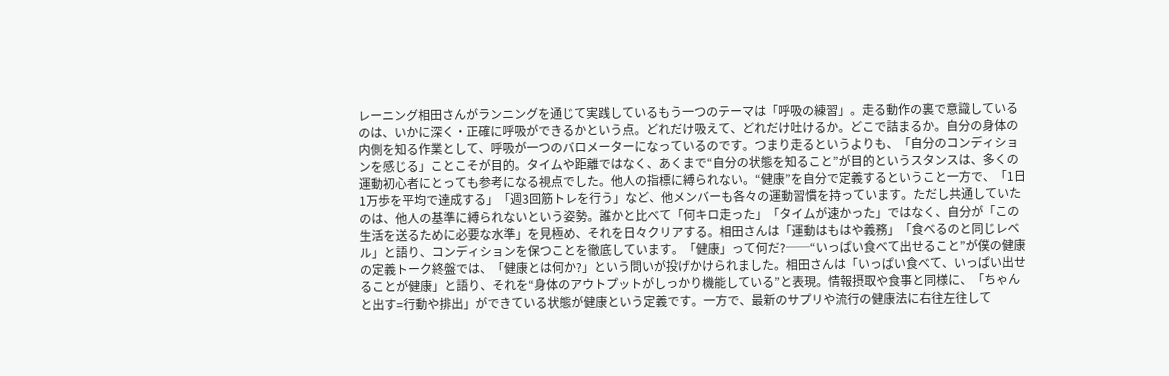レーニング相田さんがランニングを通じて実践しているもう一つのテーマは「呼吸の練習」。走る動作の裏で意識しているのは、いかに深く・正確に呼吸ができるかという点。どれだけ吸えて、どれだけ吐けるか。どこで詰まるか。自分の身体の内側を知る作業として、呼吸が一つのバロメーターになっているのです。つまり走るというよりも、「自分のコンディションを感じる」ことこそが目的。タイムや距離ではなく、あくまで“自分の状態を知ること”が目的というスタンスは、多くの運動初心者にとっても参考になる視点でした。他人の指標に縛られない。“健康”を自分で定義するということ一方で、「1日1万歩を平均で達成する」「週3回筋トレを行う」など、他メンバーも各々の運動習慣を持っています。ただし共通していたのは、他人の基準に縛られないという姿勢。誰かと比べて「何キロ走った」「タイムが速かった」ではなく、自分が「この生活を送るために必要な水準」を見極め、それを日々クリアする。相田さんは「運動はもはや義務」「食べるのと同じレベル」と語り、コンディションを保つことを徹底しています。「健康」って何だ?──“いっぱい食べて出せること”が僕の健康の定義トーク終盤では、「健康とは何か?」という問いが投げかけられました。相田さんは「いっぱい食べて、いっぱい出せることが健康」と語り、それを“身体のアウトプットがしっかり機能している”と表現。情報摂取や食事と同様に、「ちゃんと出す=行動や排出」ができている状態が健康という定義です。一方で、最新のサプリや流行の健康法に右往左往して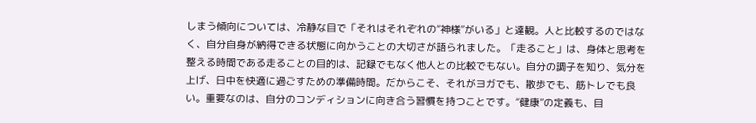しまう傾向については、冷静な目で「それはそれぞれの“神様”がいる」と達観。人と比較するのではなく、自分自身が納得できる状態に向かうことの大切さが語られました。「走ること」は、身体と思考を整える時間である走ることの目的は、記録でもなく他人との比較でもない。自分の調子を知り、気分を上げ、日中を快適に過ごすための準備時間。だからこそ、それがヨガでも、散歩でも、筋トレでも良い。重要なのは、自分のコンディションに向き合う習慣を持つことです。“健康”の定義も、目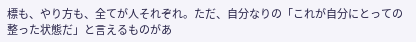標も、やり方も、全てが人それぞれ。ただ、自分なりの「これが自分にとっての整った状態だ」と言えるものがあ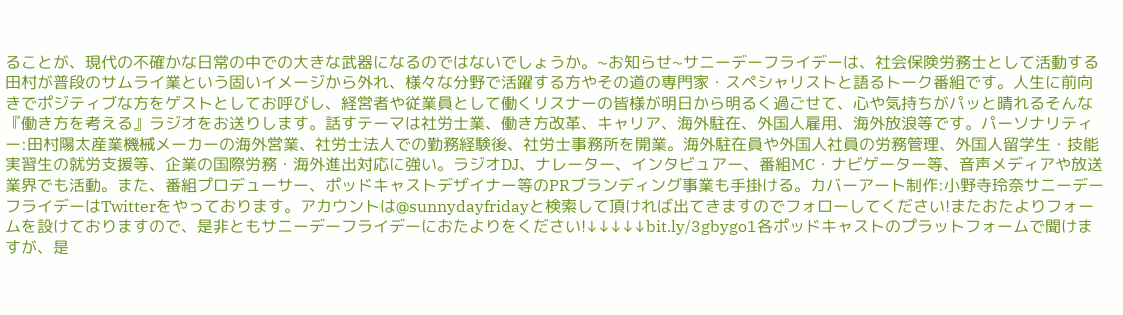ることが、現代の不確かな日常の中での大きな武器になるのではないでしょうか。~お知らせ~サニーデーフライデーは、社会保険労務士として活動する田村が普段のサムライ業という固いイメージから外れ、様々な分野で活躍する方やその道の専門家・スペシャリストと語るトーク番組です。人生に前向きでポジティブな方をゲストとしてお呼びし、経営者や従業員として働くリスナーの皆様が明日から明るく過ごせて、心や気持ちがパッと晴れるそんな『働き方を考える』ラジオをお送りします。話すテーマは社労士業、働き方改革、キャリア、海外駐在、外国人雇用、海外放浪等です。パーソナリティー:田村陽太産業機械メーカーの海外営業、社労士法人での勤務経験後、社労士事務所を開業。海外駐在員や外国人社員の労務管理、外国人留学生・技能実習生の就労支援等、企業の国際労務・海外進出対応に強い。ラジオDJ、ナレーター、インタビュアー、番組MC・ナビゲーター等、音声メディアや放送業界でも活動。また、番組プロデューサー、ポッドキャストデザイナー等のPRブランディング事業も手掛ける。カバーアート制作:小野寺玲奈サニーデーフライデーはTwitterをやっております。アカウントは@sunnydayfridayと検索して頂ければ出てきますのでフォローしてください!またおたよりフォームを設けておりますので、是非ともサニーデーフライデーにおたよりをください!↓↓↓↓↓bit.ly/3gbygo1各ポッドキャストのプラットフォームで聞けますが、是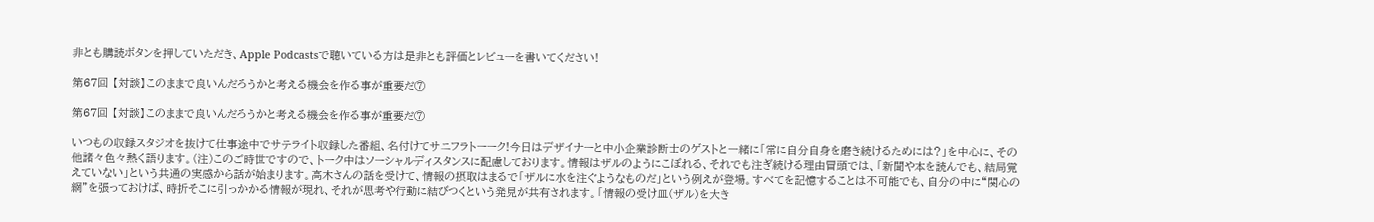非とも購読ボタンを押していただき、Apple Podcastsで聴いている方は是非とも評価とレビューを書いてください!

第67回 【対談】このままで良いんだろうかと考える機会を作る事が重要だ⑦

第67回 【対談】このままで良いんだろうかと考える機会を作る事が重要だ⑦

いつもの収録スタジオを抜けて仕事途中でサテライト収録した番組、名付けてサニフラトーーク!今日はデザイナーと中小企業診断士のゲストと一緒に「常に自分自身を磨き続けるためには?」を中心に、その他諸々色々熱く語ります。(注)このご時世ですので、トーク中はソーシャルディスタンスに配慮しております。情報はザルのようにこぼれる、それでも注ぎ続ける理由冒頭では、「新聞や本を読んでも、結局覚えていない」という共通の実感から話が始まります。高木さんの話を受けて、情報の摂取はまるで「ザルに水を注ぐようなものだ」という例えが登場。すべてを記憶することは不可能でも、自分の中に“関心の網”を張っておけば、時折そこに引っかかる情報が現れ、それが思考や行動に結びつくという発見が共有されます。「情報の受け皿(ザル)を大き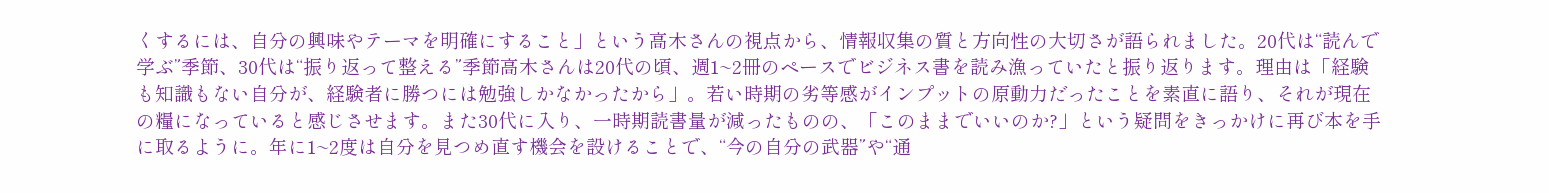くするには、自分の興味やテーマを明確にすること」という高木さんの視点から、情報収集の質と方向性の大切さが語られました。20代は“読んで学ぶ”季節、30代は“振り返って整える”季節高木さんは20代の頃、週1~2冊のペースでビジネス書を読み漁っていたと振り返ります。理由は「経験も知識もない自分が、経験者に勝つには勉強しかなかったから」。若い時期の劣等感がインプットの原動力だったことを素直に語り、それが現在の糧になっていると感じさせます。また30代に入り、一時期読書量が減ったものの、「このままでいいのか?」という疑問をきっかけに再び本を手に取るように。年に1~2度は自分を見つめ直す機会を設けることで、“今の自分の武器”や“通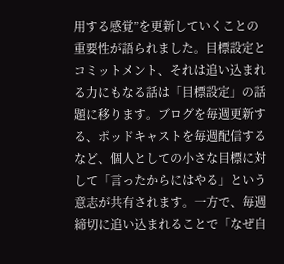用する感覚”を更新していくことの重要性が語られました。目標設定とコミットメント、それは追い込まれる力にもなる話は「目標設定」の話題に移ります。ブログを毎週更新する、ポッドキャストを毎週配信するなど、個人としての小さな目標に対して「言ったからにはやる」という意志が共有されます。一方で、毎週締切に追い込まれることで「なぜ自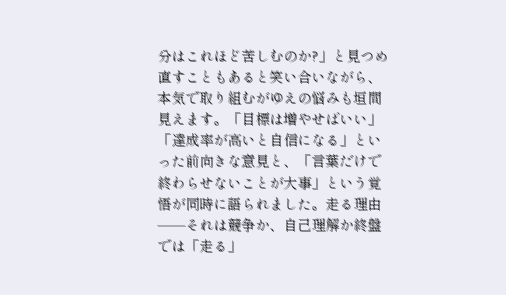分はこれほど苦しむのか?」と見つめ直すこともあると笑い合いながら、本気で取り組むがゆえの悩みも垣間見えます。「目標は増やせばいい」「達成率が高いと自信になる」といった前向きな意見と、「言葉だけで終わらせないことが大事」という覚悟が同時に語られました。走る理由──それは競争か、自己理解か終盤では「走る」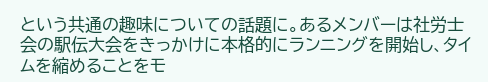という共通の趣味についての話題に。あるメンバーは社労士会の駅伝大会をきっかけに本格的にランニングを開始し、タイムを縮めることをモ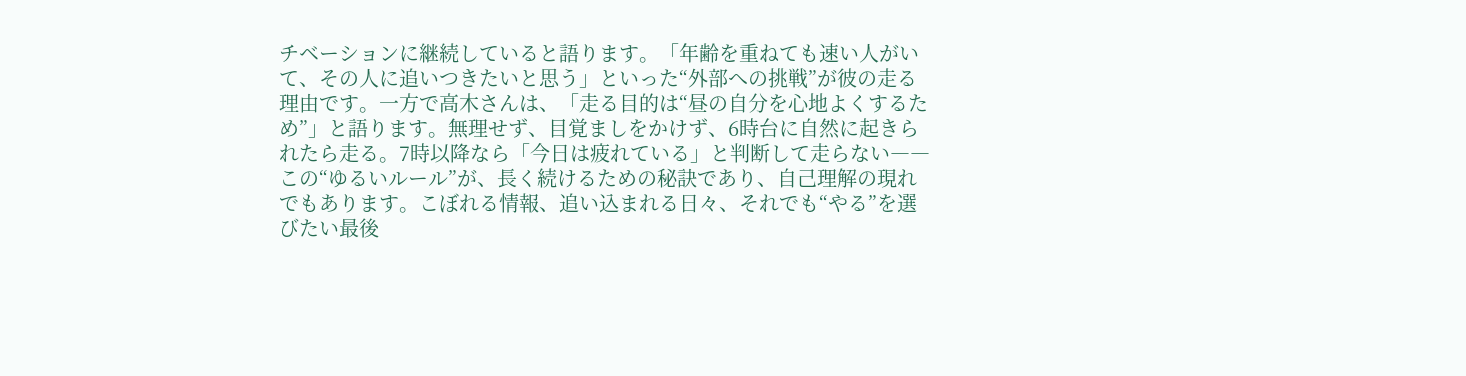チベーションに継続していると語ります。「年齢を重ねても速い人がいて、その人に追いつきたいと思う」といった“外部への挑戦”が彼の走る理由です。一方で高木さんは、「走る目的は“昼の自分を心地よくするため”」と語ります。無理せず、目覚ましをかけず、6時台に自然に起きられたら走る。7時以降なら「今日は疲れている」と判断して走らない――この“ゆるいルール”が、長く続けるための秘訣であり、自己理解の現れでもあります。こぼれる情報、追い込まれる日々、それでも“やる”を選びたい最後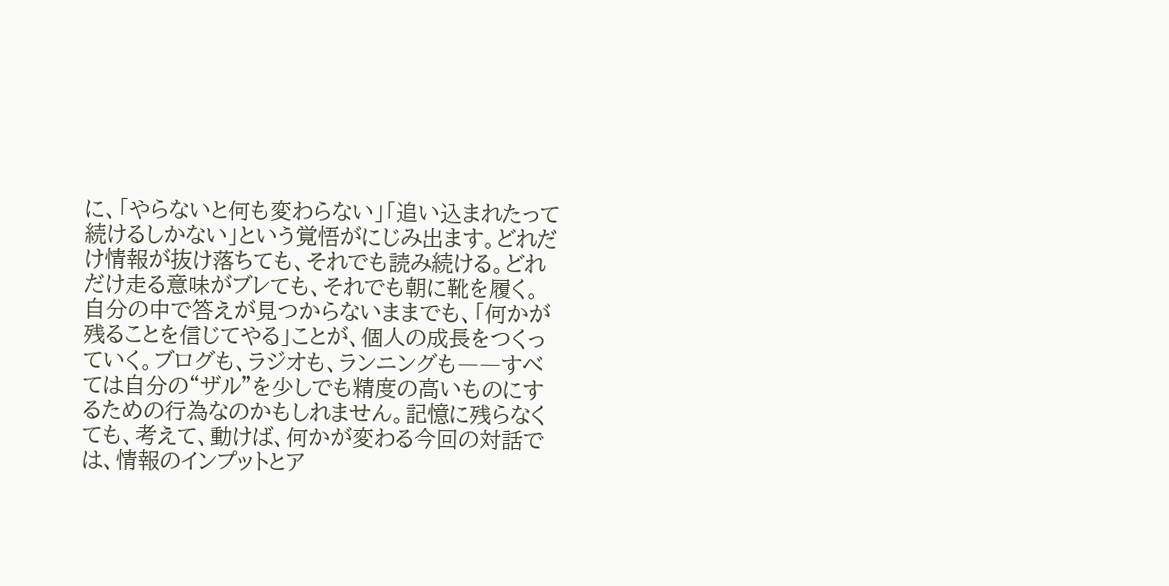に、「やらないと何も変わらない」「追い込まれたって続けるしかない」という覚悟がにじみ出ます。どれだけ情報が抜け落ちても、それでも読み続ける。どれだけ走る意味がブレても、それでも朝に靴を履く。自分の中で答えが見つからないままでも、「何かが残ることを信じてやる」ことが、個人の成長をつくっていく。ブログも、ラジオも、ランニングも――すべては自分の“ザル”を少しでも精度の高いものにするための行為なのかもしれません。記憶に残らなくても、考えて、動けば、何かが変わる今回の対話では、情報のインプットとア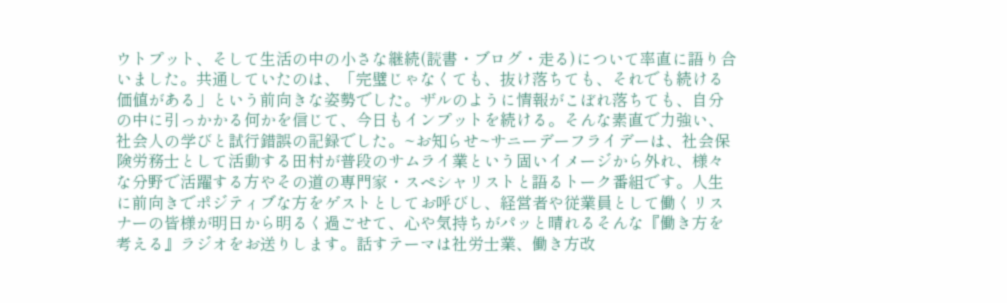ウトプット、そして生活の中の小さな継続(読書・ブログ・走る)について率直に語り合いました。共通していたのは、「完璧じゃなくても、抜け落ちても、それでも続ける価値がある」という前向きな姿勢でした。ザルのように情報がこぼれ落ちても、自分の中に引っかかる何かを信じて、今日もインプットを続ける。そんな素直で力強い、社会人の学びと試行錯誤の記録でした。~お知らせ~サニーデーフライデーは、社会保険労務士として活動する田村が普段のサムライ業という固いイメージから外れ、様々な分野で活躍する方やその道の専門家・スペシャリストと語るトーク番組です。人生に前向きでポジティブな方をゲストとしてお呼びし、経営者や従業員として働くリスナーの皆様が明日から明るく過ごせて、心や気持ちがパッと晴れるそんな『働き方を考える』ラジオをお送りします。話すテーマは社労士業、働き方改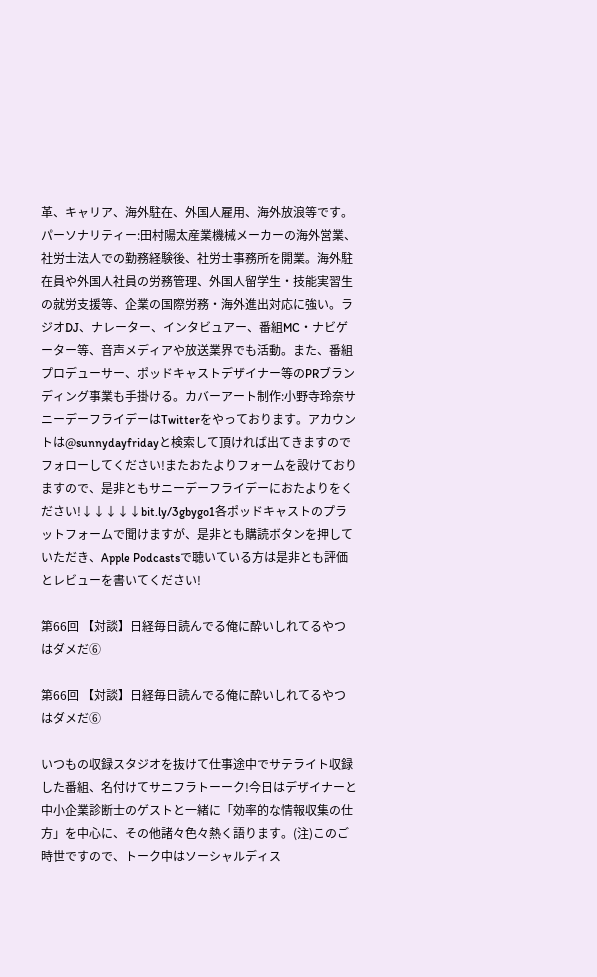革、キャリア、海外駐在、外国人雇用、海外放浪等です。パーソナリティー:田村陽太産業機械メーカーの海外営業、社労士法人での勤務経験後、社労士事務所を開業。海外駐在員や外国人社員の労務管理、外国人留学生・技能実習生の就労支援等、企業の国際労務・海外進出対応に強い。ラジオDJ、ナレーター、インタビュアー、番組MC・ナビゲーター等、音声メディアや放送業界でも活動。また、番組プロデューサー、ポッドキャストデザイナー等のPRブランディング事業も手掛ける。カバーアート制作:小野寺玲奈サニーデーフライデーはTwitterをやっております。アカウントは@sunnydayfridayと検索して頂ければ出てきますのでフォローしてください!またおたよりフォームを設けておりますので、是非ともサニーデーフライデーにおたよりをください!↓↓↓↓↓bit.ly/3gbygo1各ポッドキャストのプラットフォームで聞けますが、是非とも購読ボタンを押していただき、Apple Podcastsで聴いている方は是非とも評価とレビューを書いてください!

第66回 【対談】日経毎日読んでる俺に酔いしれてるやつはダメだ⑥

第66回 【対談】日経毎日読んでる俺に酔いしれてるやつはダメだ⑥

いつもの収録スタジオを抜けて仕事途中でサテライト収録した番組、名付けてサニフラトーーク!今日はデザイナーと中小企業診断士のゲストと一緒に「効率的な情報収集の仕方」を中心に、その他諸々色々熱く語ります。(注)このご時世ですので、トーク中はソーシャルディス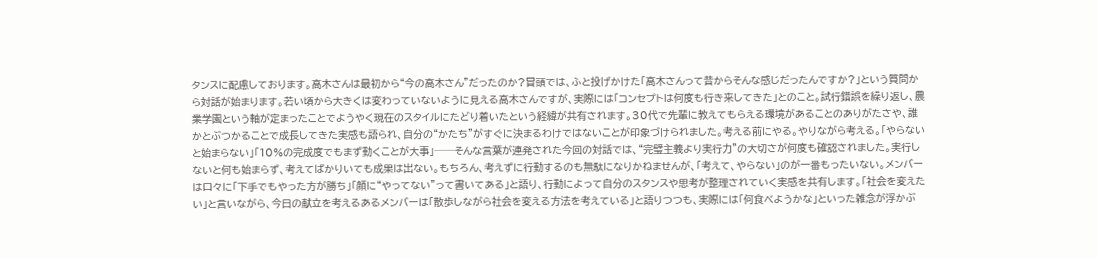タンスに配慮しております。高木さんは最初から“今の高木さん”だったのか?冒頭では、ふと投げかけた「高木さんって昔からそんな感じだったんですか?」という質問から対話が始まります。若い頃から大きくは変わっていないように見える高木さんですが、実際には「コンセプトは何度も行き来してきた」とのこと。試行錯誤を繰り返し、農業学園という軸が定まったことでようやく現在のスタイルにたどり着いたという経緯が共有されます。30代で先輩に教えてもらえる環境があることのありがたさや、誰かとぶつかることで成長してきた実感も語られ、自分の“かたち”がすぐに決まるわけではないことが印象づけられました。考える前にやる。やりながら考える。「やらないと始まらない」「10%の完成度でもまず動くことが大事」──そんな言葉が連発された今回の対話では、“完璧主義より実行力”の大切さが何度も確認されました。実行しないと何も始まらず、考えてばかりいても成果は出ない。もちろん、考えずに行動するのも無駄になりかねませんが、「考えて、やらない」のが一番もったいない。メンバーは口々に「下手でもやった方が勝ち」「顔に“やってない”って書いてある」と語り、行動によって自分のスタンスや思考が整理されていく実感を共有します。「社会を変えたい」と言いながら、今日の献立を考えるあるメンバーは「散歩しながら社会を変える方法を考えている」と語りつつも、実際には「何食べようかな」といった雑念が浮かぶ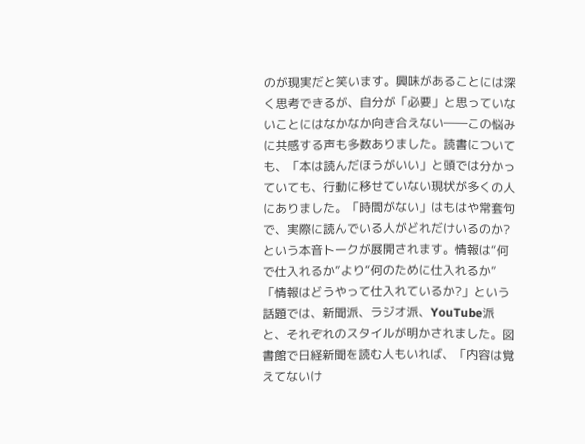のが現実だと笑います。興味があることには深く思考できるが、自分が「必要」と思っていないことにはなかなか向き合えない――この悩みに共感する声も多数ありました。読書についても、「本は読んだほうがいい」と頭では分かっていても、行動に移せていない現状が多くの人にありました。「時間がない」はもはや常套句で、実際に読んでいる人がどれだけいるのか?という本音トークが展開されます。情報は“何で仕入れるか”より“何のために仕入れるか”「情報はどうやって仕入れているか?」という話題では、新聞派、ラジオ派、YouTube派と、それぞれのスタイルが明かされました。図書館で日経新聞を読む人もいれば、「内容は覚えてないけ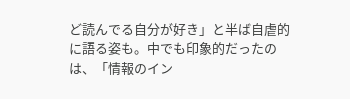ど読んでる自分が好き」と半ば自虐的に語る姿も。中でも印象的だったのは、「情報のイン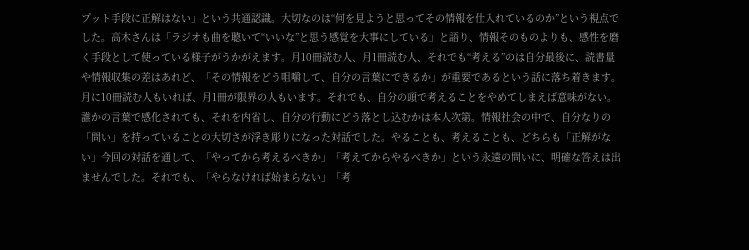プット手段に正解はない」という共通認識。大切なのは“何を見ようと思ってその情報を仕入れているのか”という視点でした。高木さんは「ラジオも曲を聴いて“いいな”と思う感覚を大事にしている」と語り、情報そのものよりも、感性を磨く手段として使っている様子がうかがえます。月10冊読む人、月1冊読む人、それでも“考える”のは自分最後に、読書量や情報収集の差はあれど、「その情報をどう咀嚼して、自分の言葉にできるか」が重要であるという話に落ち着きます。月に10冊読む人もいれば、月1冊が限界の人もいます。それでも、自分の頭で考えることをやめてしまえば意味がない。誰かの言葉で感化されても、それを内省し、自分の行動にどう落とし込むかは本人次第。情報社会の中で、自分なりの「問い」を持っていることの大切さが浮き彫りになった対話でした。やることも、考えることも、どちらも「正解がない」今回の対話を通して、「やってから考えるべきか」「考えてからやるべきか」という永遠の問いに、明確な答えは出ませんでした。それでも、「やらなければ始まらない」「考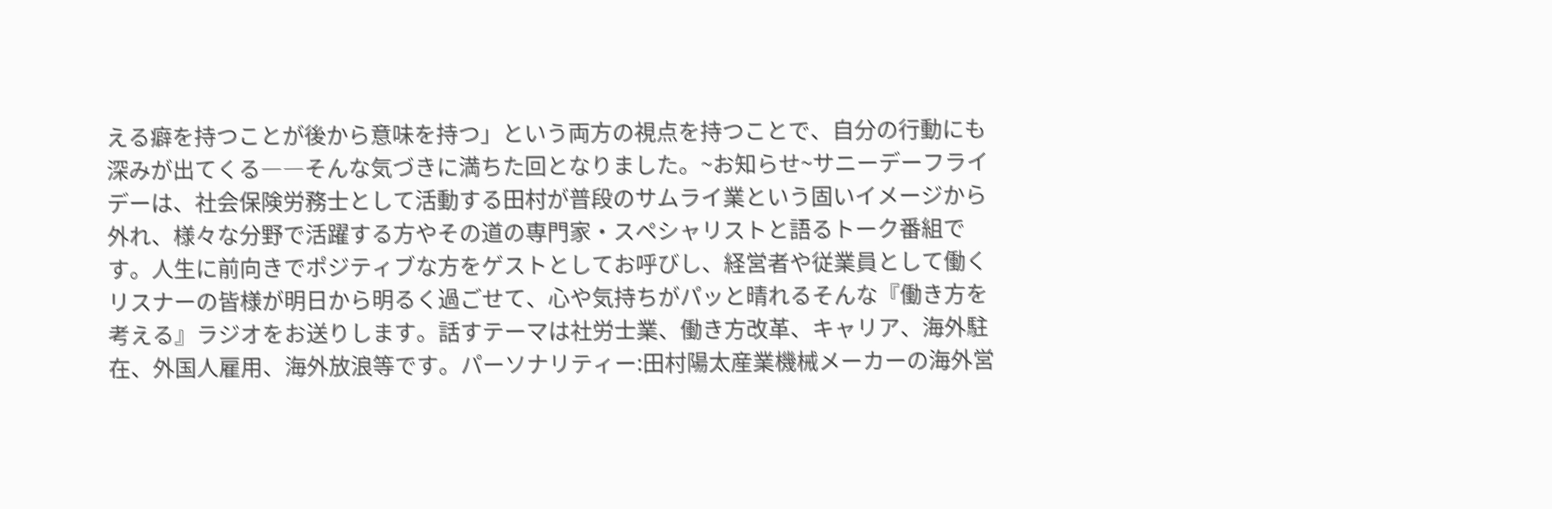える癖を持つことが後から意味を持つ」という両方の視点を持つことで、自分の行動にも深みが出てくる――そんな気づきに満ちた回となりました。~お知らせ~サニーデーフライデーは、社会保険労務士として活動する田村が普段のサムライ業という固いイメージから外れ、様々な分野で活躍する方やその道の専門家・スペシャリストと語るトーク番組です。人生に前向きでポジティブな方をゲストとしてお呼びし、経営者や従業員として働くリスナーの皆様が明日から明るく過ごせて、心や気持ちがパッと晴れるそんな『働き方を考える』ラジオをお送りします。話すテーマは社労士業、働き方改革、キャリア、海外駐在、外国人雇用、海外放浪等です。パーソナリティー:田村陽太産業機械メーカーの海外営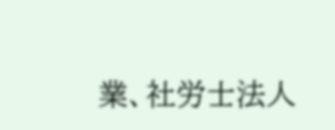業、社労士法人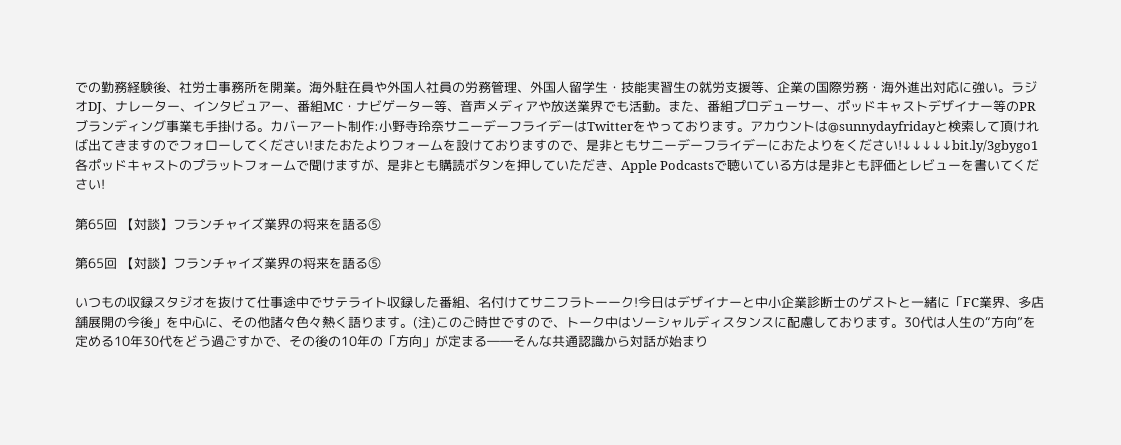での勤務経験後、社労士事務所を開業。海外駐在員や外国人社員の労務管理、外国人留学生・技能実習生の就労支援等、企業の国際労務・海外進出対応に強い。ラジオDJ、ナレーター、インタビュアー、番組MC・ナビゲーター等、音声メディアや放送業界でも活動。また、番組プロデューサー、ポッドキャストデザイナー等のPRブランディング事業も手掛ける。カバーアート制作:小野寺玲奈サニーデーフライデーはTwitterをやっております。アカウントは@sunnydayfridayと検索して頂ければ出てきますのでフォローしてください!またおたよりフォームを設けておりますので、是非ともサニーデーフライデーにおたよりをください!↓↓↓↓↓bit.ly/3gbygo1各ポッドキャストのプラットフォームで聞けますが、是非とも購読ボタンを押していただき、Apple Podcastsで聴いている方は是非とも評価とレビューを書いてください!

第65回 【対談】フランチャイズ業界の将来を語る⑤

第65回 【対談】フランチャイズ業界の将来を語る⑤

いつもの収録スタジオを抜けて仕事途中でサテライト収録した番組、名付けてサニフラトーーク!今日はデザイナーと中小企業診断士のゲストと一緒に「FC業界、多店舗展開の今後」を中心に、その他諸々色々熱く語ります。(注)このご時世ですので、トーク中はソーシャルディスタンスに配慮しております。30代は人生の“方向”を定める10年30代をどう過ごすかで、その後の10年の「方向」が定まる――そんな共通認識から対話が始まり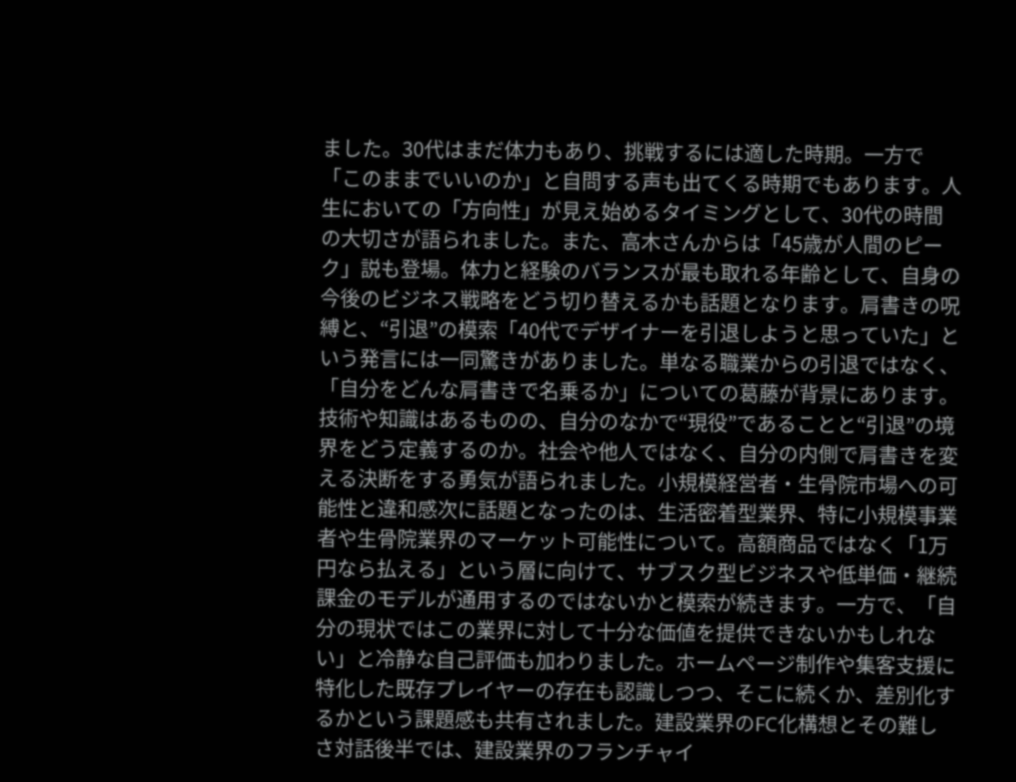ました。30代はまだ体力もあり、挑戦するには適した時期。一方で「このままでいいのか」と自問する声も出てくる時期でもあります。人生においての「方向性」が見え始めるタイミングとして、30代の時間の大切さが語られました。また、高木さんからは「45歳が人間のピーク」説も登場。体力と経験のバランスが最も取れる年齢として、自身の今後のビジネス戦略をどう切り替えるかも話題となります。肩書きの呪縛と、“引退”の模索「40代でデザイナーを引退しようと思っていた」という発言には一同驚きがありました。単なる職業からの引退ではなく、「自分をどんな肩書きで名乗るか」についての葛藤が背景にあります。技術や知識はあるものの、自分のなかで“現役”であることと“引退”の境界をどう定義するのか。社会や他人ではなく、自分の内側で肩書きを変える決断をする勇気が語られました。小規模経営者・生骨院市場への可能性と違和感次に話題となったのは、生活密着型業界、特に小規模事業者や生骨院業界のマーケット可能性について。高額商品ではなく「1万円なら払える」という層に向けて、サブスク型ビジネスや低単価・継続課金のモデルが通用するのではないかと模索が続きます。一方で、「自分の現状ではこの業界に対して十分な価値を提供できないかもしれない」と冷静な自己評価も加わりました。ホームページ制作や集客支援に特化した既存プレイヤーの存在も認識しつつ、そこに続くか、差別化するかという課題感も共有されました。建設業界のFC化構想とその難しさ対話後半では、建設業界のフランチャイ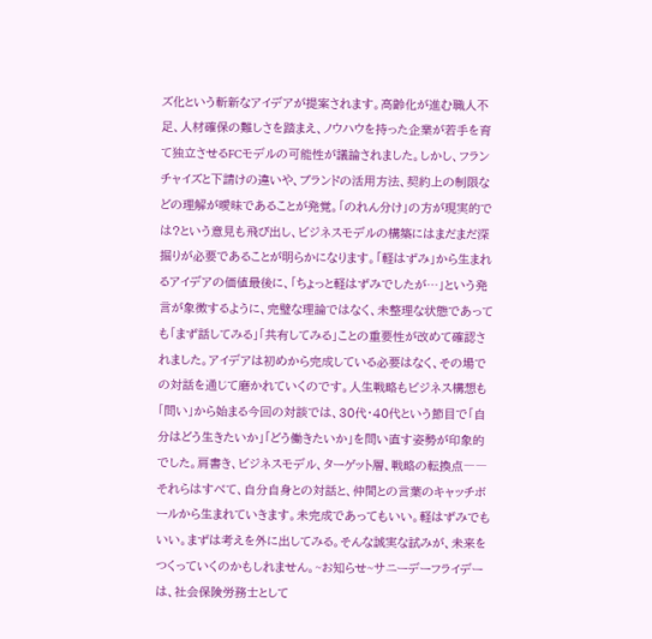ズ化という斬新なアイデアが提案されます。高齢化が進む職人不足、人材確保の難しさを踏まえ、ノウハウを持った企業が若手を育て独立させるFCモデルの可能性が議論されました。しかし、フランチャイズと下請けの違いや、ブランドの活用方法、契約上の制限などの理解が曖昧であることが発覚。「のれん分け」の方が現実的では?という意見も飛び出し、ビジネスモデルの構築にはまだまだ深掘りが必要であることが明らかになります。「軽はずみ」から生まれるアイデアの価値最後に、「ちょっと軽はずみでしたが…」という発言が象徴するように、完璧な理論ではなく、未整理な状態であっても「まず話してみる」「共有してみる」ことの重要性が改めて確認されました。アイデアは初めから完成している必要はなく、その場での対話を通じて磨かれていくのです。人生戦略もビジネス構想も「問い」から始まる今回の対談では、30代・40代という節目で「自分はどう生きたいか」「どう働きたいか」を問い直す姿勢が印象的でした。肩書き、ビジネスモデル、ターゲット層、戦略の転換点――それらはすべて、自分自身との対話と、仲間との言葉のキャッチボールから生まれていきます。未完成であってもいい。軽はずみでもいい。まずは考えを外に出してみる。そんな誠実な試みが、未来をつくっていくのかもしれません。~お知らせ~サニーデーフライデーは、社会保険労務士として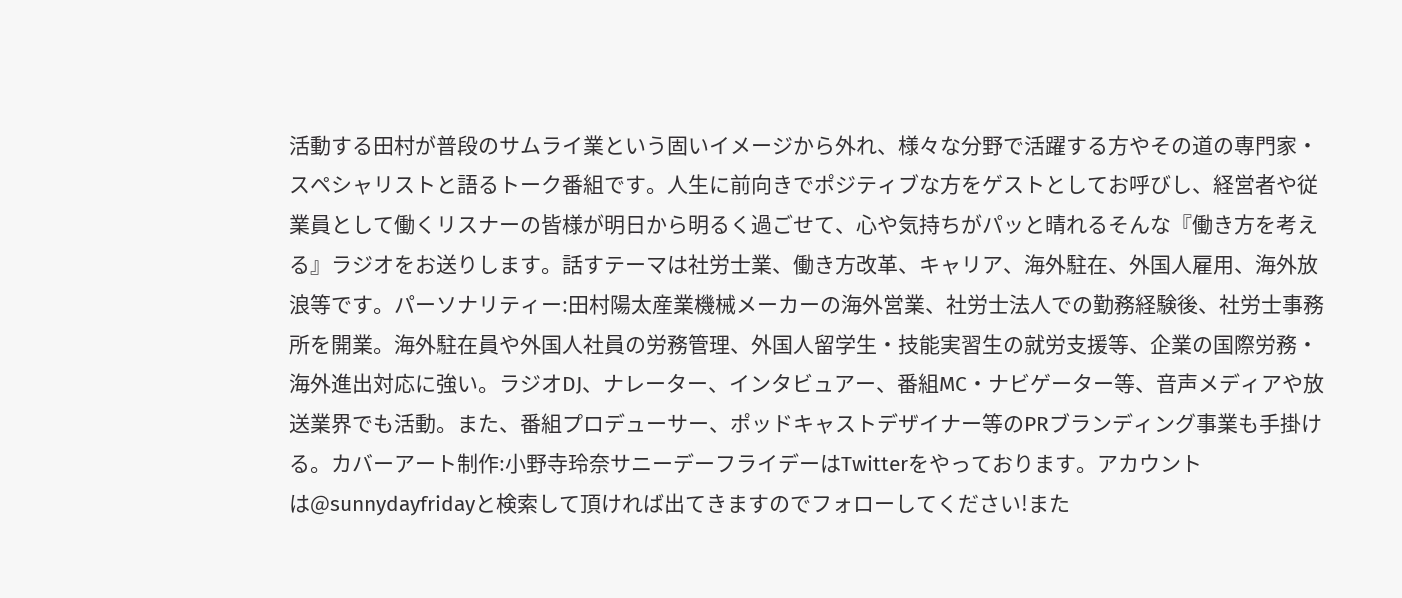活動する田村が普段のサムライ業という固いイメージから外れ、様々な分野で活躍する方やその道の専門家・スペシャリストと語るトーク番組です。人生に前向きでポジティブな方をゲストとしてお呼びし、経営者や従業員として働くリスナーの皆様が明日から明るく過ごせて、心や気持ちがパッと晴れるそんな『働き方を考える』ラジオをお送りします。話すテーマは社労士業、働き方改革、キャリア、海外駐在、外国人雇用、海外放浪等です。パーソナリティー:田村陽太産業機械メーカーの海外営業、社労士法人での勤務経験後、社労士事務所を開業。海外駐在員や外国人社員の労務管理、外国人留学生・技能実習生の就労支援等、企業の国際労務・海外進出対応に強い。ラジオDJ、ナレーター、インタビュアー、番組MC・ナビゲーター等、音声メディアや放送業界でも活動。また、番組プロデューサー、ポッドキャストデザイナー等のPRブランディング事業も手掛ける。カバーアート制作:小野寺玲奈サニーデーフライデーはTwitterをやっております。アカウントは@sunnydayfridayと検索して頂ければ出てきますのでフォローしてください!また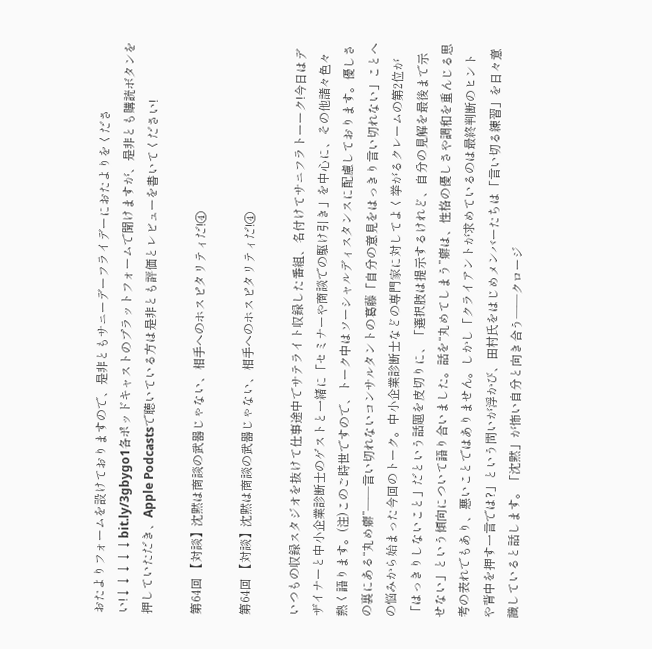おたよりフォームを設けておりますので、是非ともサニーデーフライデーにおたよりをください!↓↓↓↓↓bit.ly/3gbygo1各ポッドキャストのプラットフォームで聞けますが、是非とも購読ボタンを押していただき、Apple Podcastsで聴いている方は是非とも評価とレビューを書いてください!

第64回 【対談】沈黙は商談の武器じゃない、相手へのホスピタリティだ!④

第64回 【対談】沈黙は商談の武器じゃない、相手へのホスピタリティだ!④

いつもの収録スタジオを抜けて仕事途中でサテライト収録した番組、名付けてサニフラトーーク!今日はデザイナーと中小企業診断士のゲストと一緒に「セミナーや商談での駆け引き」を中心に、その他諸々色々熱く語ります。(注)このご時世ですので、トーク中はソーシャルディスタンスに配慮しております。優しさの裏にある“丸め癖”――言い切れないコンサルタントの葛藤「自分の意見をはっきり言い切れない」ことへの悩みから始まった今回のトーク。中小企業診断士などの専門家に対してよく挙がるクレームの第2位が「はっきりしないこと」だという話題を皮切りに、「選択肢は提示するけれど、自分の見解を最後まで示せない」という傾向について語り合いました。話を“丸めてしまう”癖は、性格の優しさや調和を重んじる思考の表れでもあり、悪いことではありません。しかし「クライアントが求めているのは最終判断のヒントや背中を押す一言では?」という問いが浮かび、田村氏をはじめメンバーたちは「言い切る練習」を日々意識していると話します。「沈黙」が怖い自分と向き合う――クロージ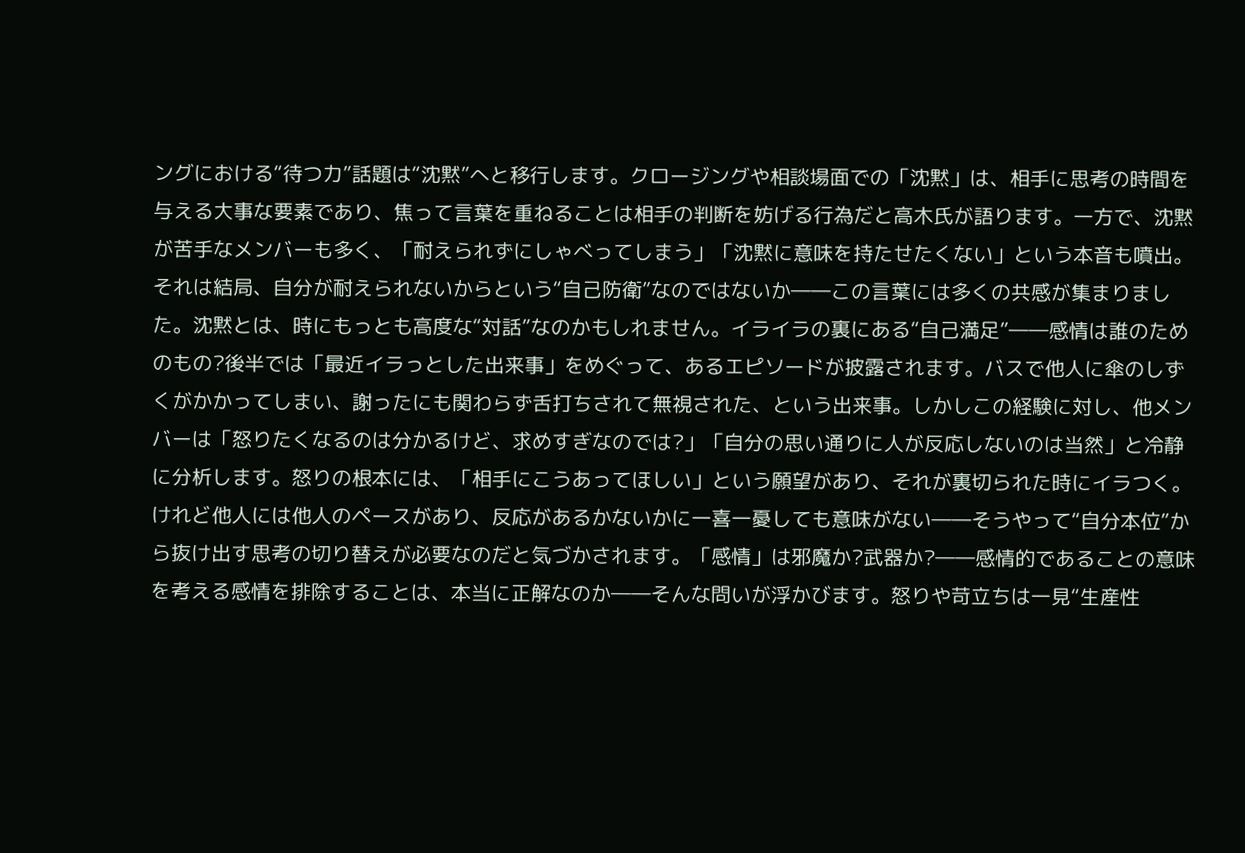ングにおける“待つ力”話題は“沈黙”へと移行します。クロージングや相談場面での「沈黙」は、相手に思考の時間を与える大事な要素であり、焦って言葉を重ねることは相手の判断を妨げる行為だと高木氏が語ります。一方で、沈黙が苦手なメンバーも多く、「耐えられずにしゃべってしまう」「沈黙に意味を持たせたくない」という本音も噴出。それは結局、自分が耐えられないからという“自己防衛”なのではないか――この言葉には多くの共感が集まりました。沈黙とは、時にもっとも高度な“対話”なのかもしれません。イライラの裏にある“自己満足”――感情は誰のためのもの?後半では「最近イラっとした出来事」をめぐって、あるエピソードが披露されます。バスで他人に傘のしずくがかかってしまい、謝ったにも関わらず舌打ちされて無視された、という出来事。しかしこの経験に対し、他メンバーは「怒りたくなるのは分かるけど、求めすぎなのでは?」「自分の思い通りに人が反応しないのは当然」と冷静に分析します。怒りの根本には、「相手にこうあってほしい」という願望があり、それが裏切られた時にイラつく。けれど他人には他人のペースがあり、反応があるかないかに一喜一憂しても意味がない――そうやって“自分本位”から抜け出す思考の切り替えが必要なのだと気づかされます。「感情」は邪魔か?武器か?――感情的であることの意味を考える感情を排除することは、本当に正解なのか――そんな問いが浮かびます。怒りや苛立ちは一見“生産性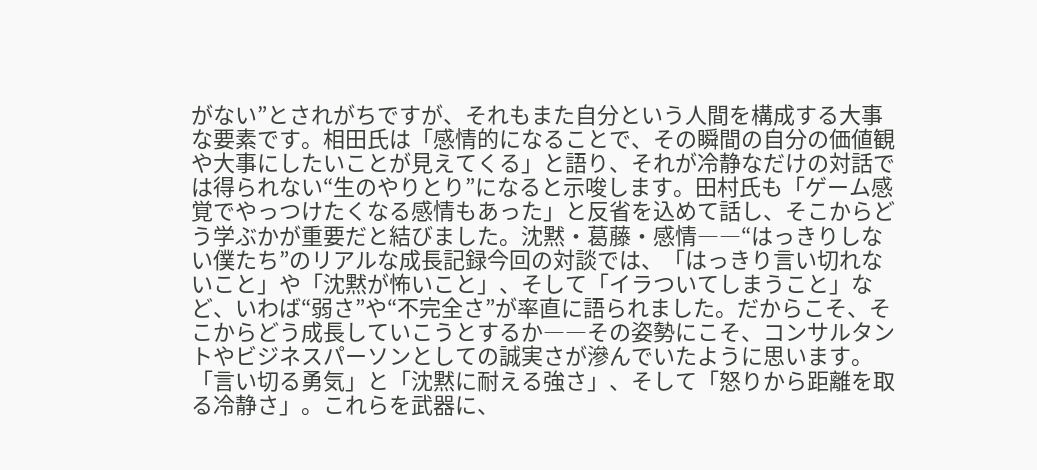がない”とされがちですが、それもまた自分という人間を構成する大事な要素です。相田氏は「感情的になることで、その瞬間の自分の価値観や大事にしたいことが見えてくる」と語り、それが冷静なだけの対話では得られない“生のやりとり”になると示唆します。田村氏も「ゲーム感覚でやっつけたくなる感情もあった」と反省を込めて話し、そこからどう学ぶかが重要だと結びました。沈黙・葛藤・感情――“はっきりしない僕たち”のリアルな成長記録今回の対談では、「はっきり言い切れないこと」や「沈黙が怖いこと」、そして「イラついてしまうこと」など、いわば“弱さ”や“不完全さ”が率直に語られました。だからこそ、そこからどう成長していこうとするか――その姿勢にこそ、コンサルタントやビジネスパーソンとしての誠実さが滲んでいたように思います。「言い切る勇気」と「沈黙に耐える強さ」、そして「怒りから距離を取る冷静さ」。これらを武器に、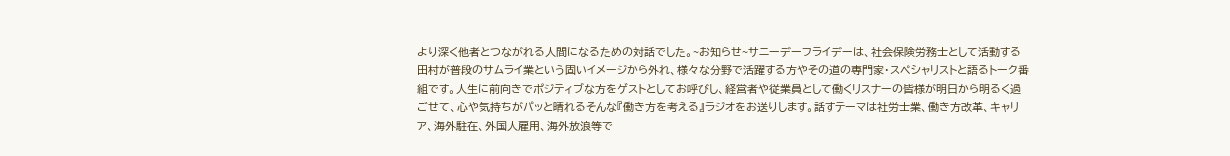より深く他者とつながれる人間になるための対話でした。~お知らせ~サニーデーフライデーは、社会保険労務士として活動する田村が普段のサムライ業という固いイメージから外れ、様々な分野で活躍する方やその道の専門家・スペシャリストと語るトーク番組です。人生に前向きでポジティブな方をゲストとしてお呼びし、経営者や従業員として働くリスナーの皆様が明日から明るく過ごせて、心や気持ちがパッと晴れるそんな『働き方を考える』ラジオをお送りします。話すテーマは社労士業、働き方改革、キャリア、海外駐在、外国人雇用、海外放浪等で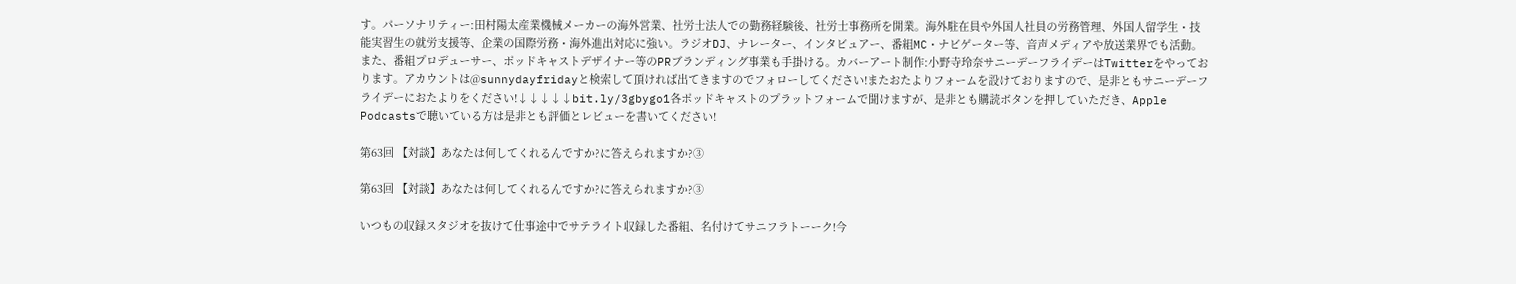す。パーソナリティー:田村陽太産業機械メーカーの海外営業、社労士法人での勤務経験後、社労士事務所を開業。海外駐在員や外国人社員の労務管理、外国人留学生・技能実習生の就労支援等、企業の国際労務・海外進出対応に強い。ラジオDJ、ナレーター、インタビュアー、番組MC・ナビゲーター等、音声メディアや放送業界でも活動。また、番組プロデューサー、ポッドキャストデザイナー等のPRブランディング事業も手掛ける。カバーアート制作:小野寺玲奈サニーデーフライデーはTwitterをやっております。アカウントは@sunnydayfridayと検索して頂ければ出てきますのでフォローしてください!またおたよりフォームを設けておりますので、是非ともサニーデーフライデーにおたよりをください!↓↓↓↓↓bit.ly/3gbygo1各ポッドキャストのプラットフォームで聞けますが、是非とも購読ボタンを押していただき、Apple Podcastsで聴いている方は是非とも評価とレビューを書いてください!

第63回 【対談】あなたは何してくれるんですか?に答えられますか?③

第63回 【対談】あなたは何してくれるんですか?に答えられますか?③

いつもの収録スタジオを抜けて仕事途中でサテライト収録した番組、名付けてサニフラトーーク!今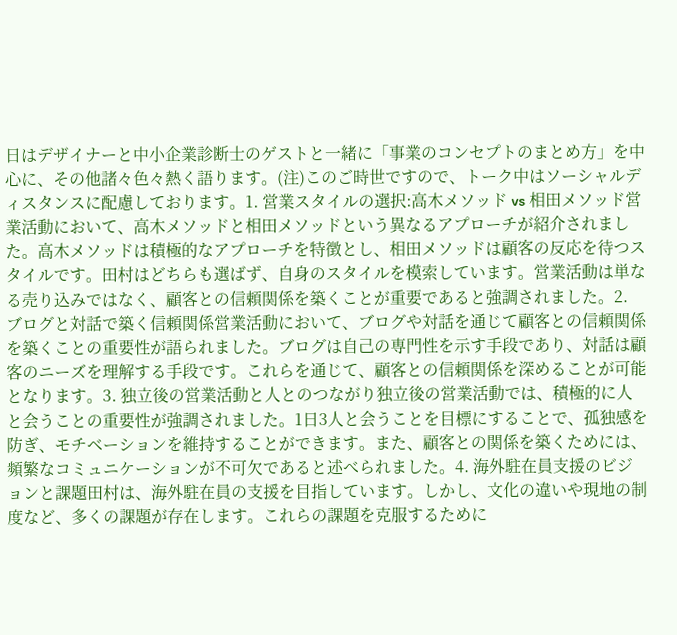日はデザイナーと中小企業診断士のゲストと一緒に「事業のコンセプトのまとめ方」を中心に、その他諸々色々熱く語ります。(注)このご時世ですので、トーク中はソーシャルディスタンスに配慮しております。1. 営業スタイルの選択:高木メソッド vs 相田メソッド営業活動において、高木メソッドと相田メソッドという異なるアプローチが紹介されました。高木メソッドは積極的なアプローチを特徴とし、相田メソッドは顧客の反応を待つスタイルです。田村はどちらも選ばず、自身のスタイルを模索しています。営業活動は単なる売り込みではなく、顧客との信頼関係を築くことが重要であると強調されました。2. ブログと対話で築く信頼関係営業活動において、ブログや対話を通じて顧客との信頼関係を築くことの重要性が語られました。ブログは自己の専門性を示す手段であり、対話は顧客のニーズを理解する手段です。これらを通じて、顧客との信頼関係を深めることが可能となります。3. 独立後の営業活動と人とのつながり独立後の営業活動では、積極的に人と会うことの重要性が強調されました。1日3人と会うことを目標にすることで、孤独感を防ぎ、モチベーションを維持することができます。また、顧客との関係を築くためには、頻繁なコミュニケーションが不可欠であると述べられました。4. 海外駐在員支援のビジョンと課題田村は、海外駐在員の支援を目指しています。しかし、文化の違いや現地の制度など、多くの課題が存在します。これらの課題を克服するために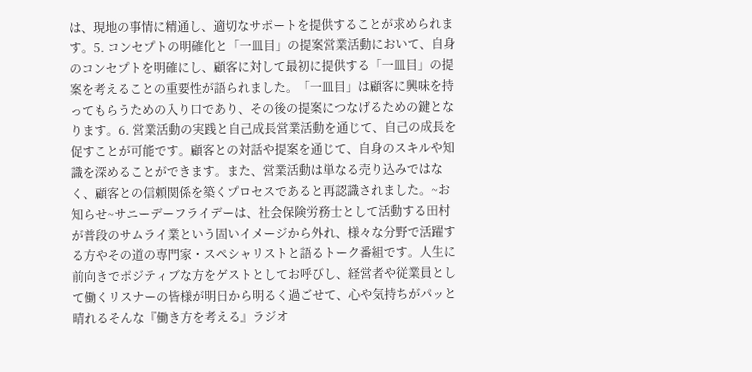は、現地の事情に精通し、適切なサポートを提供することが求められます。5. コンセプトの明確化と「一皿目」の提案営業活動において、自身のコンセプトを明確にし、顧客に対して最初に提供する「一皿目」の提案を考えることの重要性が語られました。「一皿目」は顧客に興味を持ってもらうための入り口であり、その後の提案につなげるための鍵となります。6. 営業活動の実践と自己成長営業活動を通じて、自己の成長を促すことが可能です。顧客との対話や提案を通じて、自身のスキルや知識を深めることができます。また、営業活動は単なる売り込みではなく、顧客との信頼関係を築くプロセスであると再認識されました。~お知らせ~サニーデーフライデーは、社会保険労務士として活動する田村が普段のサムライ業という固いイメージから外れ、様々な分野で活躍する方やその道の専門家・スペシャリストと語るトーク番組です。人生に前向きでポジティブな方をゲストとしてお呼びし、経営者や従業員として働くリスナーの皆様が明日から明るく過ごせて、心や気持ちがパッと晴れるそんな『働き方を考える』ラジオ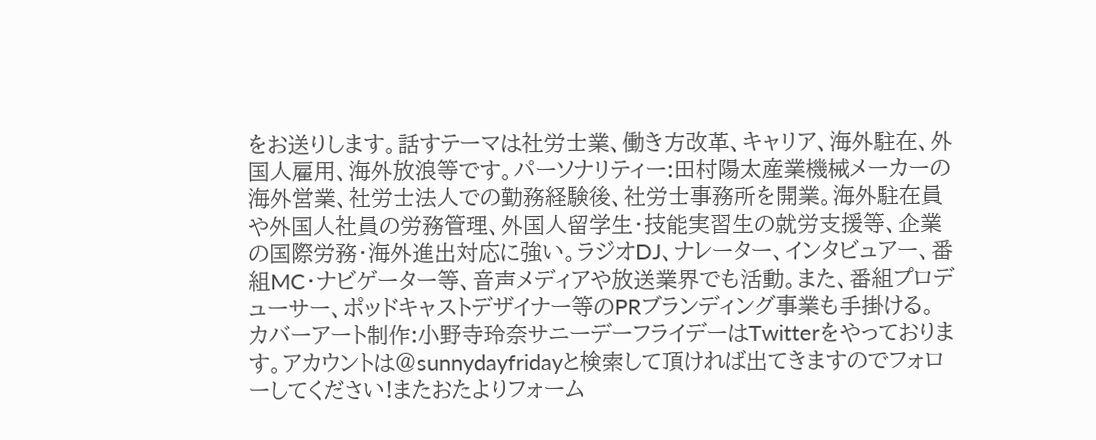をお送りします。話すテーマは社労士業、働き方改革、キャリア、海外駐在、外国人雇用、海外放浪等です。パーソナリティー:田村陽太産業機械メーカーの海外営業、社労士法人での勤務経験後、社労士事務所を開業。海外駐在員や外国人社員の労務管理、外国人留学生・技能実習生の就労支援等、企業の国際労務・海外進出対応に強い。ラジオDJ、ナレーター、インタビュアー、番組MC・ナビゲーター等、音声メディアや放送業界でも活動。また、番組プロデューサー、ポッドキャストデザイナー等のPRブランディング事業も手掛ける。カバーアート制作:小野寺玲奈サニーデーフライデーはTwitterをやっております。アカウントは@sunnydayfridayと検索して頂ければ出てきますのでフォローしてください!またおたよりフォーム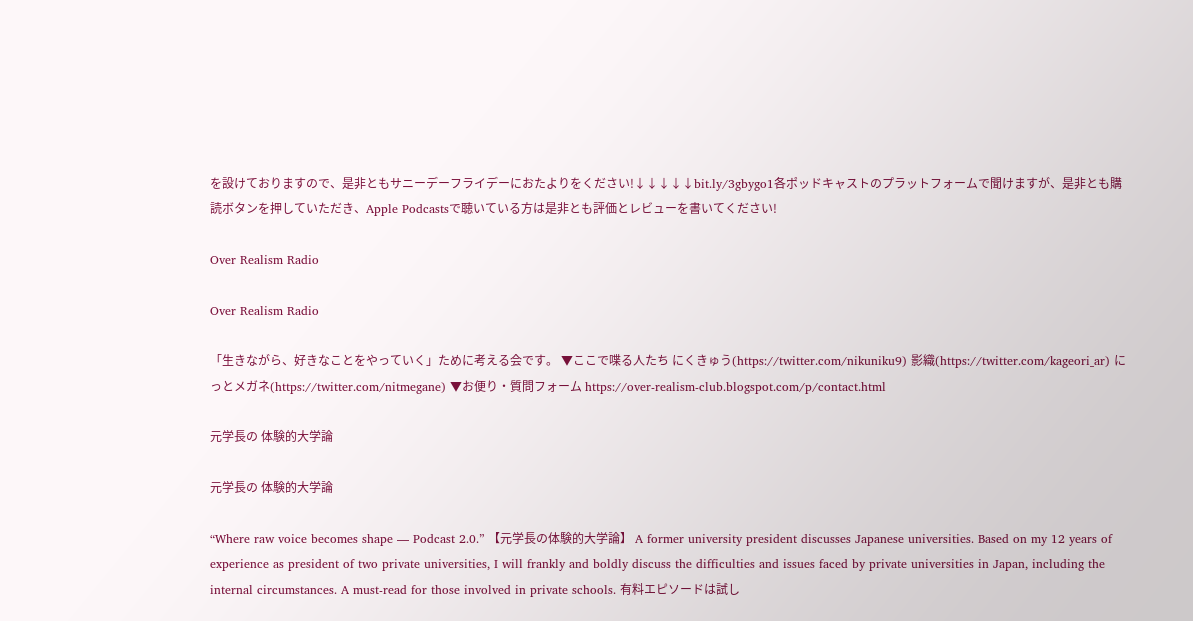を設けておりますので、是非ともサニーデーフライデーにおたよりをください!↓↓↓↓↓bit.ly/3gbygo1各ポッドキャストのプラットフォームで聞けますが、是非とも購読ボタンを押していただき、Apple Podcastsで聴いている方は是非とも評価とレビューを書いてください!

Over Realism Radio

Over Realism Radio

「生きながら、好きなことをやっていく」ために考える会です。 ▼ここで喋る人たち にくきゅう(https://twitter.com/nikuniku9) 影織(https://twitter.com/kageori_ar) にっとメガネ(https://twitter.com/nitmegane) ▼お便り・質問フォーム https://over-realism-club.blogspot.com/p/contact.html

元学長の 体験的大学論

元学長の 体験的大学論

“Where raw voice becomes shape — Podcast 2.0.” 【元学長の体験的大学論】 A former university president discusses Japanese universities. Based on my 12 years of experience as president of two private universities, I will frankly and boldly discuss the difficulties and issues faced by private universities in Japan, including the internal circumstances. A must-read for those involved in private schools. 有料エピソードは試し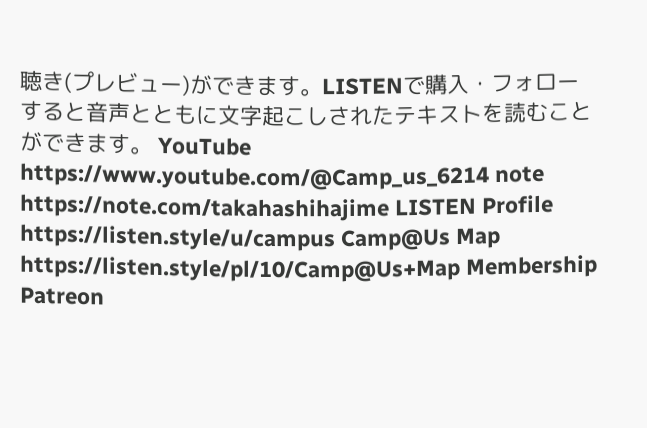聴き(プレビュー)ができます。LISTENで購入・フォローすると音声とともに文字起こしされたテキストを読むことができます。 YouTube https://www.youtube.com/@Camp_us_6214 note https://note.com/takahashihajime LISTEN Profile https://listen.style/u/campus Camp@Us Map https://listen.style/pl/10/Camp@Us+Map Membership Patreon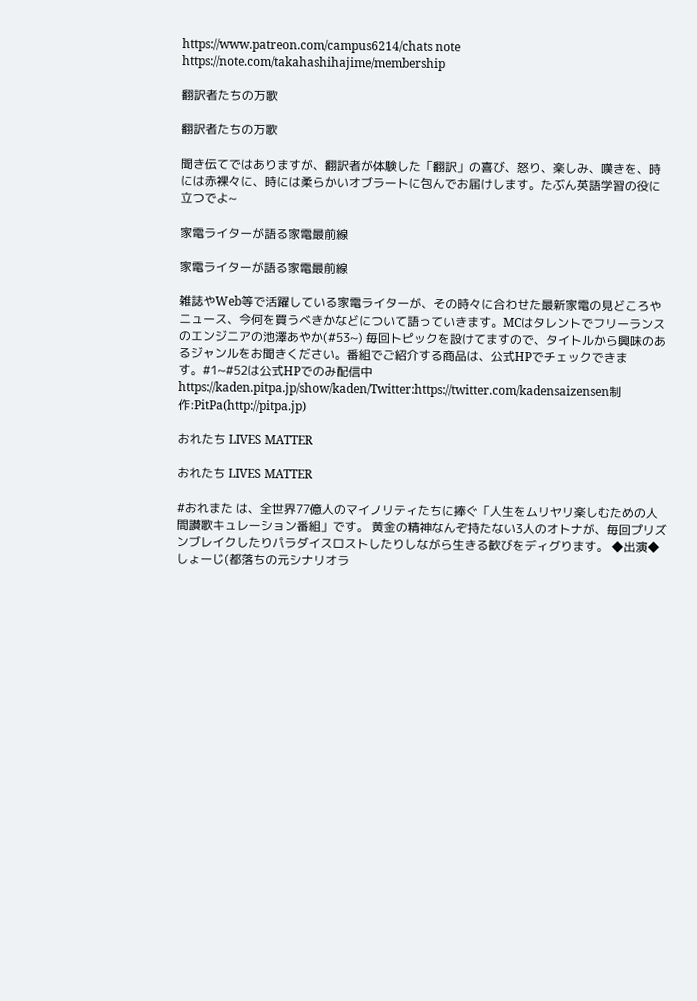https://www.patreon.com/campus6214/chats note https://note.com/takahashihajime/membership

翻訳者たちの万歌

翻訳者たちの万歌

聞き伝てではありますが、翻訳者が体験した「翻訳」の喜び、怒り、楽しみ、嘆きを、時には赤裸々に、時には柔らかいオブラートに包んでお届けします。たぶん英語学習の役に立つでよ~

家電ライターが語る家電最前線

家電ライターが語る家電最前線

雑誌やWeb等で活躍している家電ライターが、その時々に合わせた最新家電の見どころやニュース、今何を買うべきかなどについて語っていきます。MCはタレントでフリーランスのエンジニアの池澤あやか(#53~) 毎回トピックを設けてますので、タイトルから興味のあるジャンルをお聞きください。番組でご紹介する商品は、公式HPでチェックできます。#1~#52は公式HPでのみ配信中https://kaden.pitpa.jp/show/kaden/Twitter:https://twitter.com/kadensaizensen制作:PitPa(http://pitpa.jp)

おれたち LIVES MATTER

おれたち LIVES MATTER

#おれまた は、全世界77億人のマイノリティたちに捧ぐ「人生をムリヤリ楽しむための人間讃歌キュレーション番組」です。 黄金の精神なんぞ持たない3人のオトナが、毎回プリズンブレイクしたりパラダイスロストしたりしながら生きる歓びをディグります。 ◆出演◆ しょーじ(都落ちの元シナリオラ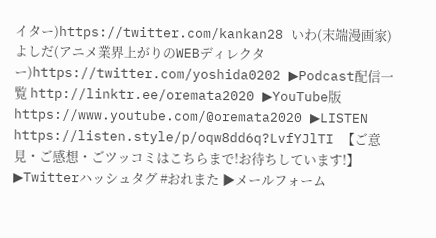イター)https://twitter.com/kankan28 いわ(末端漫画家) よしだ(アニメ業界上がりのWEBディレクター)https://twitter.com/yoshida0202 ▶Podcast配信一覧 http://linktr.ee/oremata2020 ▶YouTube版 https://www.youtube.com/@oremata2020 ▶LISTEN https://listen.style/p/oqw8dd6q?LvfYJlTI 【ご意見・ご感想・ごツッコミはこちらまで!お待ちしています!】 ▶Twitterハッシュタグ #おれまた ▶メールフォーム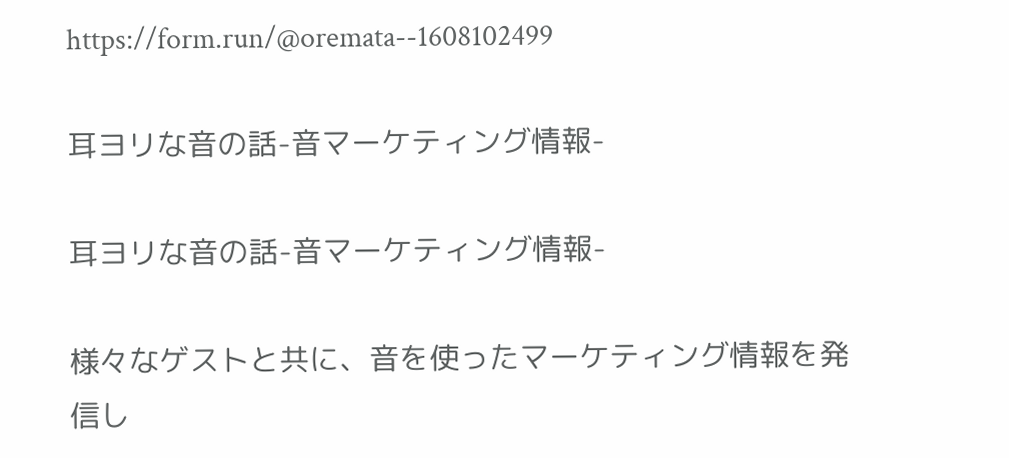https://form.run/@oremata--1608102499

耳ヨリな音の話-音マーケティング情報-

耳ヨリな音の話-音マーケティング情報-

様々なゲストと共に、音を使ったマーケティング情報を発信し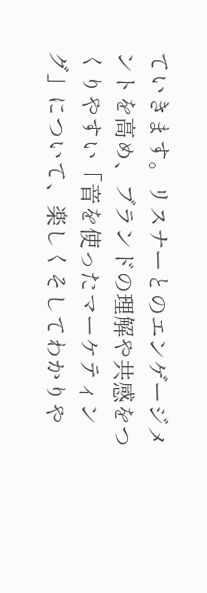ていきます。リスナーとのエンゲージメントを高め、ブランドの理解や共感をつくりやすい「音を使ったマーケティング」について、楽しくそしてわかりや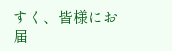すく、皆様にお届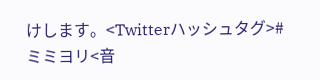けします。<Twitterハッシュタグ>#ミミヨリ<音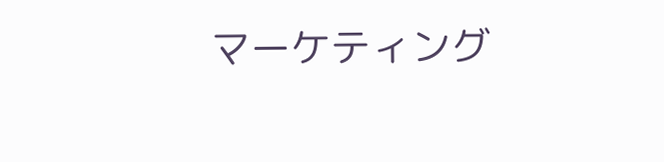マーケティング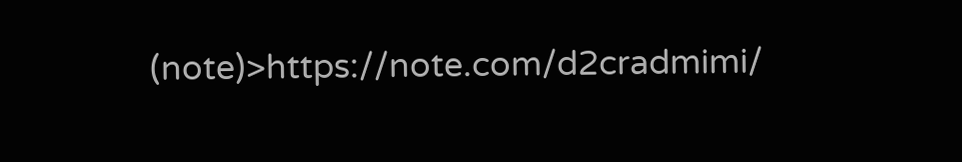(note)>https://note.com/d2cradmimi/